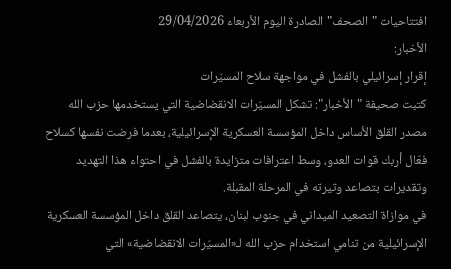افتتاحيات "الصحف"الصادرة اليوم الأربعاء 29/04/2026
الأخبار:
إقرار إسرائيلي بالفشل في مواجهة سلاح المسيّرات
كتبت صحيفة "الأخبار": تشكل المسيّرات الانقضاضية التي يستخدمها حزب الله مصدر القلق الأساس داخل المؤسسة العسكرية الإسرائيلية، بعدما فرضت نفسها كسلاح فعّال أربك قوات العدو، وسط اعترافات متزايدة بالفشل في احتواء هذا التهديد وتقديرات بتصاعد وتيرته في المرحلة المقبلة.
في موازاة التصعيد الميداني في جنوب لبنان، يتصاعد القلق داخل المؤسسة العسكرية الإسرائيلية من تنامي استخدام حزب الله لـ«المسيّرات الانقضاضية» التي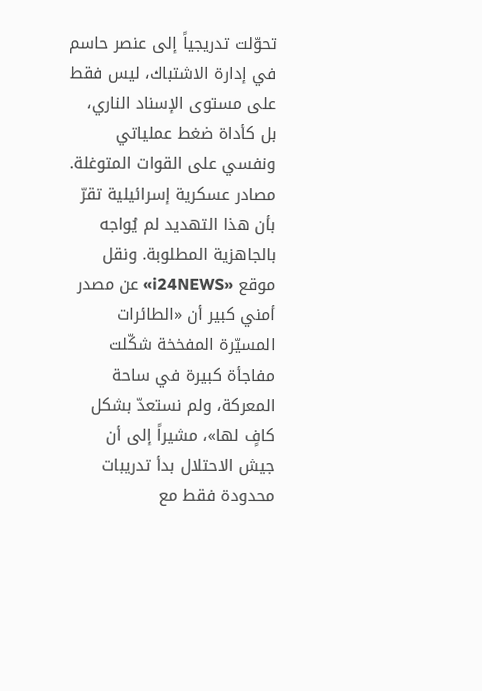تحوّلت تدريجياً إلى عنصر حاسم في إدارة الاشتباك، ليس فقط على مستوى الإسناد الناري، بل كأداة ضغط عملياتي ونفسي على القوات المتوغلة.
مصادر عسكرية إسرائيلية تقرّ بأن هذا التهديد لم يُواجه بالجاهزية المطلوبة. ونقل موقع «i24NEWS» عن مصدر أمني كبير أن «الطائرات المسيّرة المفخخة شكّلت مفاجأة كبيرة في ساحة المعركة، ولم نستعدّ بشكل كافٍ لها»، مشيراً إلى أن جيش الاحتلال بدأ تدريبات محدودة فقط مع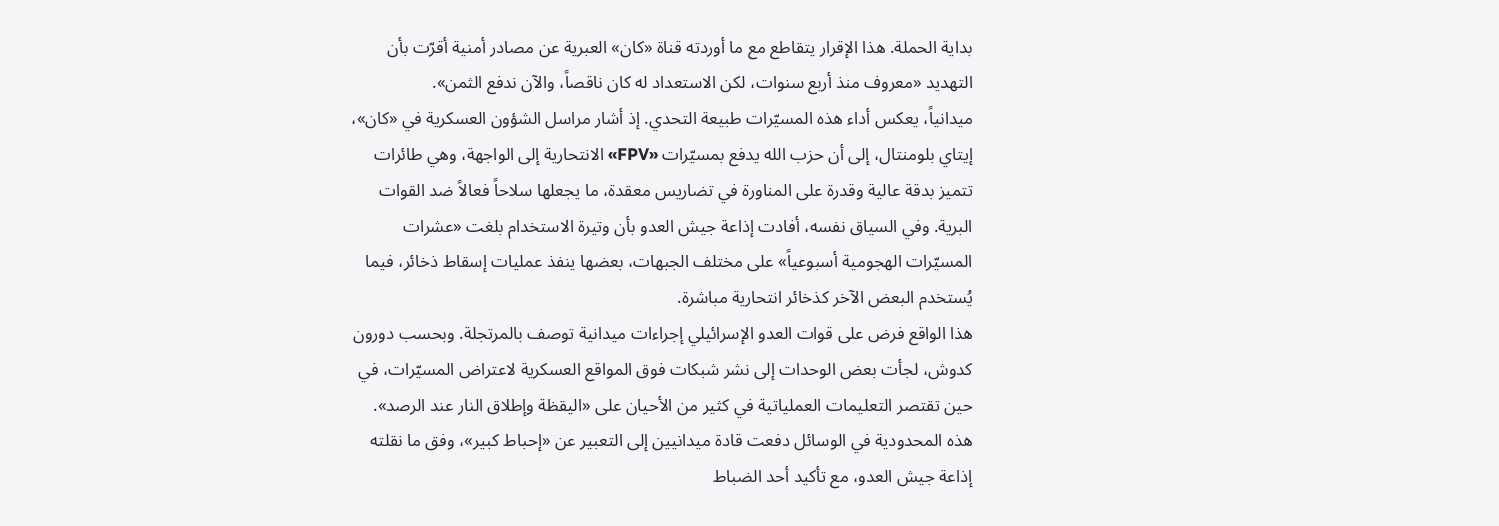بداية الحملة. هذا الإقرار يتقاطع مع ما أوردته قناة «كان» العبرية عن مصادر أمنية أقرّت بأن التهديد «معروف منذ أربع سنوات، لكن الاستعداد له كان ناقصاً، والآن ندفع الثمن».
ميدانياً، يعكس أداء هذه المسيّرات طبيعة التحدي. إذ أشار مراسل الشؤون العسكرية في «كان»، إيتاي بلومنتال، إلى أن حزب الله يدفع بمسيّرات «FPV» الانتحارية إلى الواجهة، وهي طائرات تتميز بدقة عالية وقدرة على المناورة في تضاريس معقدة، ما يجعلها سلاحاً فعالاً ضد القوات البرية. وفي السياق نفسه، أفادت إذاعة جيش العدو بأن وتيرة الاستخدام بلغت «عشرات المسيّرات الهجومية أسبوعياً» على مختلف الجبهات، بعضها ينفذ عمليات إسقاط ذخائر، فيما يُستخدم البعض الآخر كذخائر انتحارية مباشرة.
هذا الواقع فرض على قوات العدو الإسرائيلي إجراءات ميدانية توصف بالمرتجلة. وبحسب دورون كدوش، لجأت بعض الوحدات إلى نشر شبكات فوق المواقع العسكرية لاعتراض المسيّرات، في حين تقتصر التعليمات العملياتية في كثير من الأحيان على «اليقظة وإطلاق النار عند الرصد». هذه المحدودية في الوسائل دفعت قادة ميدانيين إلى التعبير عن «إحباط كبير»، وفق ما نقلته إذاعة جيش العدو، مع تأكيد أحد الضباط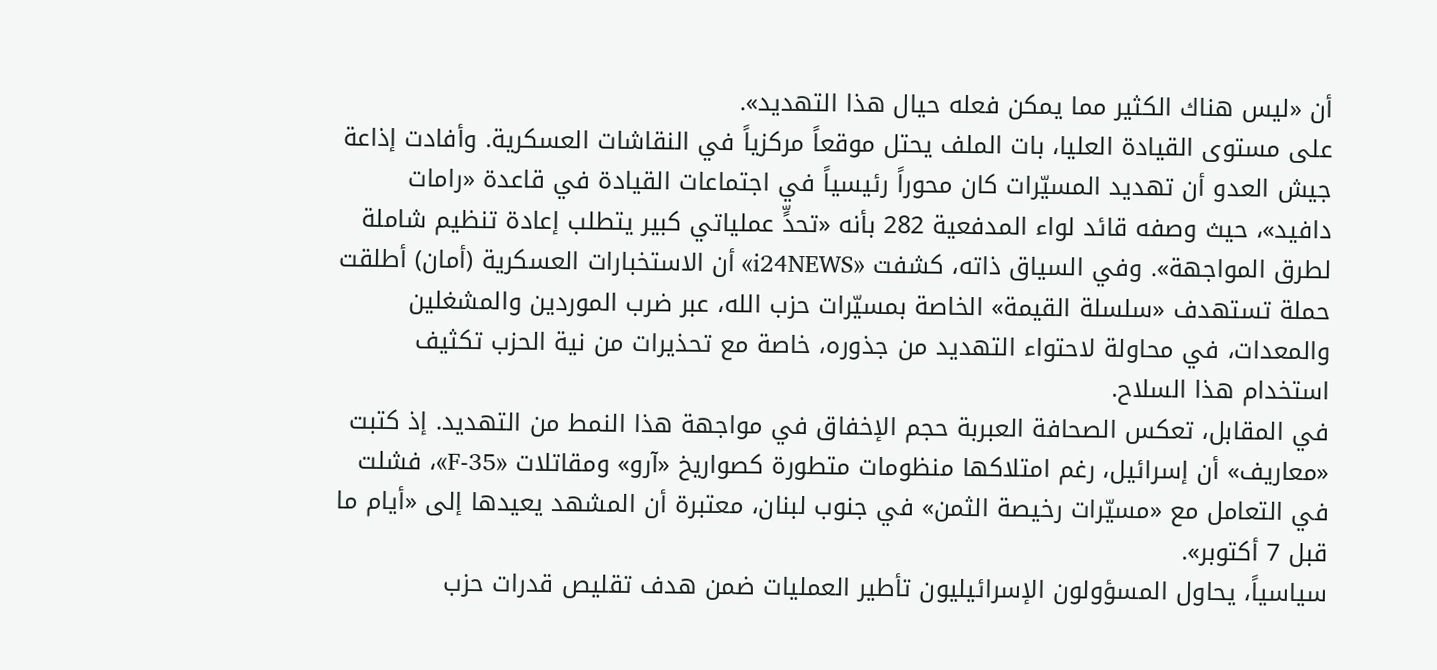أن «ليس هناك الكثير مما يمكن فعله حيال هذا التهديد».
على مستوى القيادة العليا، بات الملف يحتل موقعاً مركزياً في النقاشات العسكرية. وأفادت إذاعة جيش العدو أن تهديد المسيّرات كان محوراً رئيسياً في اجتماعات القيادة في قاعدة «رامات دافيد»، حيث وصفه قائد لواء المدفعية 282 بأنه «تحدٍّ عملياتي كبير يتطلب إعادة تنظيم شاملة لطرق المواجهة». وفي السياق ذاته، كشفت «i24NEWS» أن الاستخبارات العسكرية (أمان) أطلقت حملة تستهدف «سلسلة القيمة» الخاصة بمسيّرات حزب الله، عبر ضرب الموردين والمشغلين والمعدات، في محاولة لاحتواء التهديد من جذوره، خاصة مع تحذيرات من نية الحزب تكثيف استخدام هذا السلاح.
في المقابل، تعكس الصحافة العبربة حجم الإخفاق في مواجهة هذا النمط من التهديد. إذ كتبت «معاريف» أن إسرائيل، رغم امتلاكها منظومات متطورة كصواريخ «آرو» ومقاتلات «F-35»، فشلت في التعامل مع «مسيّرات رخيصة الثمن» في جنوب لبنان، معتبرة أن المشهد يعيدها إلى «أيام ما قبل 7 أكتوبر».
سياسياً، يحاول المسؤولون الإسرائيليون تأطير العمليات ضمن هدف تقليص قدرات حزب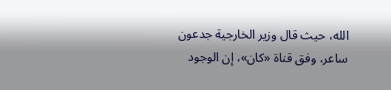الله، حيث قال وزير الخارجية جدعون ساعر، وفق قناة «كان»، إن الوجود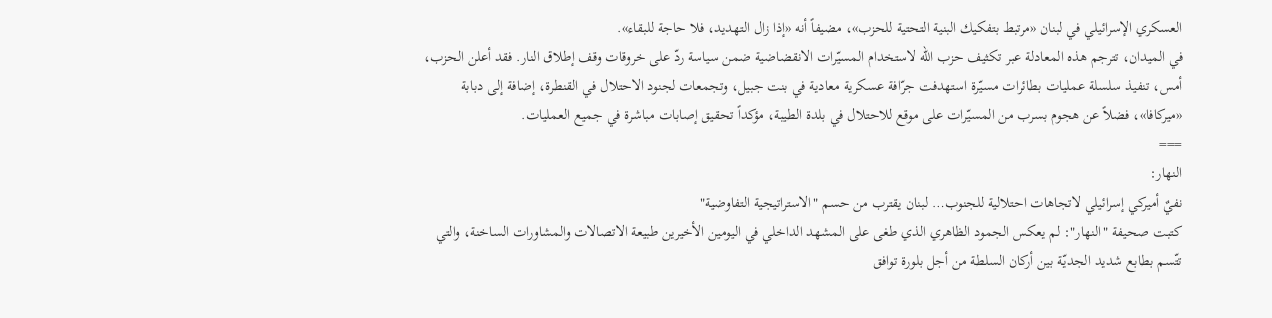العسكري الإسرائيلي في لبنان «مرتبط بتفكيك البنية التحتية للحزب»، مضيفاً أنه «إذا زال التهديد، فلا حاجة للبقاء».
في الميدان، تترجم هذه المعادلة عبر تكثيف حزب الله لاستخدام المسيّرات الانقضاضية ضمن سياسة ردّ على خروقات وقف إطلاق النار. فقد أعلن الحزب، أمس، تنفيذ سلسلة عمليات بطائرات مسيّرة استهدفت جرّافة عسكرية معادية في بنت جبيل، وتجمعات لجنود الاحتلال في القنطرة، إضافة إلى دبابة «ميركافا»، فضلاً عن هجوم بسرب من المسيّرات على موقع للاحتلال في بلدة الطيبة، مؤكداً تحقيق إصابات مباشرة في جميع العمليات.
===
النهار:
نفيٌ أميركي إسرائيلي لاتجاهات احتلالية للجنوب… لبنان يقترب من حسم "الاستراتيجية التفاوضية"
كتبت صحيفة "النهار": لم يعكس الجمود الظاهري الذي طغى على المشهد الداخلي في اليومين الأخيرين طبيعة الاتصالات والمشاورات الساخنة، والتي تتّسم بطابع شديد الجديّة بين أركان السلطة من أجل بلورة توافق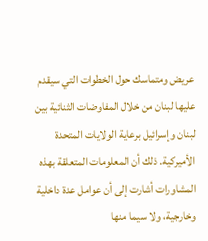عريض ومتماسك حول الخطوات التي سيقدم عليها لبنان من خلال المفاوضات الثنائية بين لبنان وإسرائيل برعاية الولايات المتحدة الأميركية. ذلك أن المعلومات المتعلقة بهذه المشاورات أشارت إلى أن عوامل عدة داخلية وخارجية، ولا سيما منها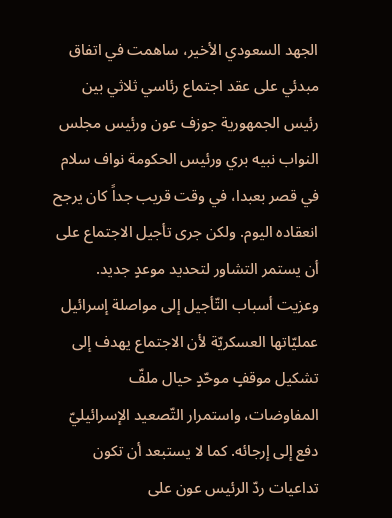الجهد السعودي الأخير، ساهمت في اتفاق مبدئي على عقد اجتماع رئاسي ثلاثي بين رئيس الجمهورية جوزف عون ورئيس مجلس النواب نبيه بري ورئيس الحكومة نواف سلام في قصر بعبدا، في وقت قريب جداً كان يرجح انعقاده اليوم. ولكن جرى تأجيل الاجتماع على أن يستمر التشاور لتحديد موعدٍ جديد. وعزيت أسباب التّأجيل إلى مواصلة إسرائيل عمليّاتها العسكريّة لأن الاجتماع يهدف إلى تشكيل موقفٍ موحّدٍ حيال ملفّ المفاوضات، واستمرار التّصعيد الإسرائيليّ دفع إلى إرجائه. كما لا يستبعد أن تكون تداعيات ردّ الرئيس عون على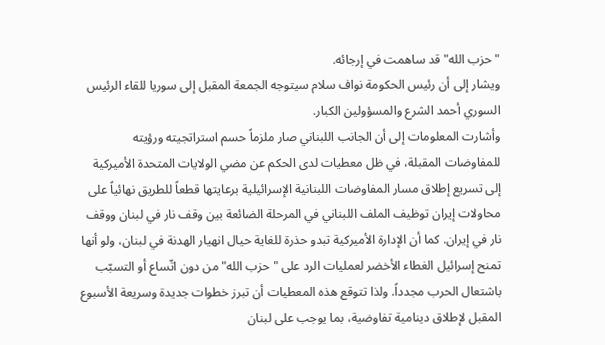"حزب الله" قد ساهمت في إرجائه.
ويشار إلى أن رئيس الحكومة نواف سلام سيتوجه الجمعة المقبل إلى سوريا للقاء الرئيس السوري أحمد الشرع والمسؤولين الكبار.
وأشارت المعلومات إلى أن الجانب اللبناني صار ملزماً حسم استراتجيته ورؤيته للمفاوضات المقبلة، في ظل معطيات لدى الحكم عن مضي الولايات المتحدة الأميركية إلى تسريع إطلاق مسار المفاوضات اللبنانية الإسرائيلية برعايتها قطعاً للطريق نهائياً على محاولات إيران توظيف الملف اللبناني في المرحلة الضائعة بين وقف نار في لبنان ووقف نار في إيران. كما أن الإدارة الأميركية تبدو حذرة للغاية حيال انهيار الهدنة في لبنان، ولو أنها تمنح إسرائيل الغطاء الأخضر لعمليات الرد على "حزب الله" من دون اتّساع أو التسبّب باشتعال الحرب مجدداً. ولذا تتوقع هذه المعطيات أن تبرز خطوات جديدة وسريعة الأسبوع المقبل لإطلاق دينامية تفاوضية، بما يوجب على لبنان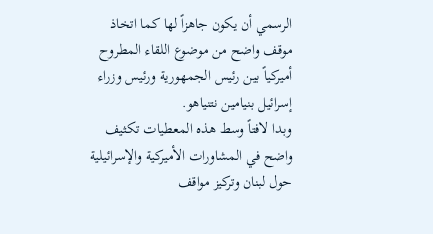الرسمي أن يكون جاهزاً لها كما اتخاذ موقف واضح من موضوع اللقاء المطروح أميركياً بين رئيس الجمهورية ورئيس وزراء إسرائيل بنيامين نتنياهو.
وبدا لافتاً وسط هذه المعطيات تكثيف واضح في المشاورات الأميركية والإسرائيلية حول لبنان وتركيز مواقف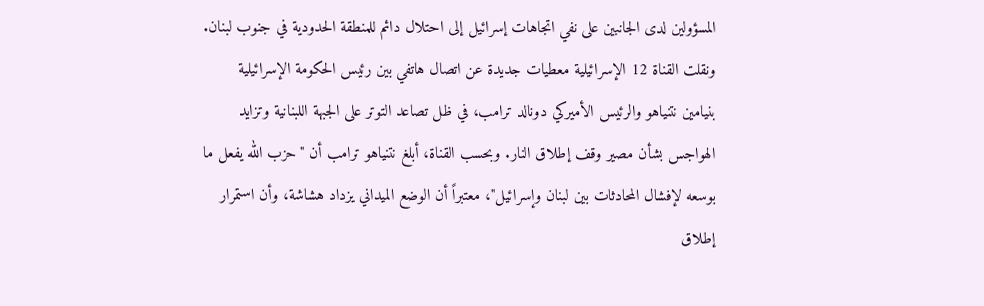المسؤولين لدى الجانبين على نفي اتجاهات إسرائيل إلى احتلال دائم للمنطقة الحدودية في جنوب لبنان.
ونقلت القناة 12 الإسرائيلية معطيات جديدة عن اتصال هاتفي بين رئيس الحكومة الإسرائيلية بنيامين نتنياهو والرئيس الأميركي دونالد ترامب، في ظل تصاعد التوتر على الجبهة اللبنانية وتزايد الهواجس بشأن مصير وقف إطلاق النار. وبحسب القناة، أبلغ نتنياهو ترامب أن "حزب الله يفعل ما بوسعه لإفشال المحادثات بين لبنان وإسرائيل"، معتبراً أن الوضع الميداني يزداد هشاشة، وأن استمرار إطلاق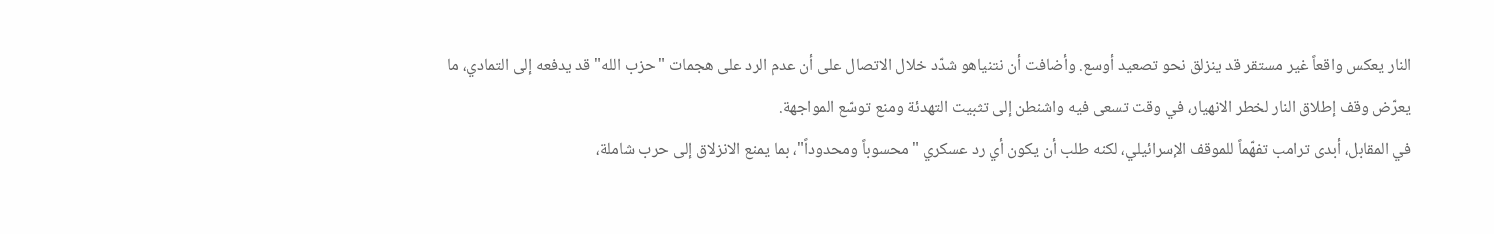النار يعكس واقعاً غير مستقر قد ينزلق نحو تصعيد أوسع. وأضافت أن نتنياهو شدّد خلال الاتصال على أن عدم الرد على هجمات "حزب الله" قد يدفعه إلى التمادي، ما يعرّض وقف إطلاق النار لخطر الانهيار، في وقت تسعى فيه واشنطن إلى تثبيت التهدئة ومنع توسّع المواجهة.
في المقابل، أبدى ترامب تفهّماً للموقف الإسرائيلي، لكنه طلب أن يكون أي رد عسكري "محسوباً ومحدوداً"، بما يمنع الانزلاق إلى حرب شاملة،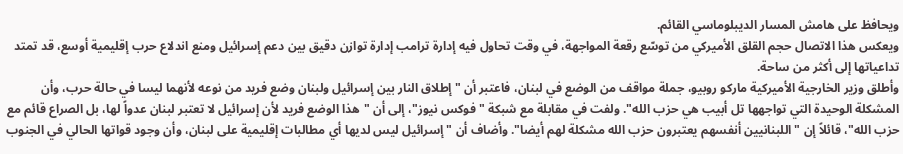ويحافظ على هامش المسار الديبلوماسي القائم.
ويعكس هذا الاتصال حجم القلق الأميركي من توسّع رقعة المواجهة، في وقت تحاول فيه إدارة ترامب إدارة توازن دقيق بين دعم إسرائيل ومنع اندلاع حرب إقليمية أوسع، قد تمتد تداعياتها إلى أكثر من ساحة.
وأطلق وزير الخارجية الأميركية ماركو روبيو، جملة مواقف من الوضع في لبنان، فاعتبر أن "إطلاق النار بين إسرائيل ولبنان وضع فريد من نوعه لأنهما ليسا في حالة حرب، وأن المشكلة الوحيدة التي تواجهها تل أبيب هي حزب الله". ولفت في مقابلة مع شبكة "فوكس نيوز"، إلى أن "هذا الوضع فريد لأن إسرائيل لا تعتبر لبنان عدواً لها، بل الصراع قائم مع حزب الله"، قائلاً إن "اللبنانيين أنفسهم يعتبرون حزب الله مشكلة لهم أيضا". وأضاف أن "إسرائيل ليس لديها أي مطالبات إقليمية على لبنان، وأن وجود قواتها الحالي في الجنوب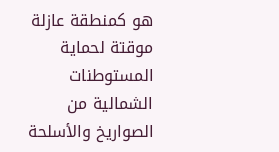هو كمنطقة عازلة موقتة لحماية المستوطنات الشمالية من الصواريخ والأسلحة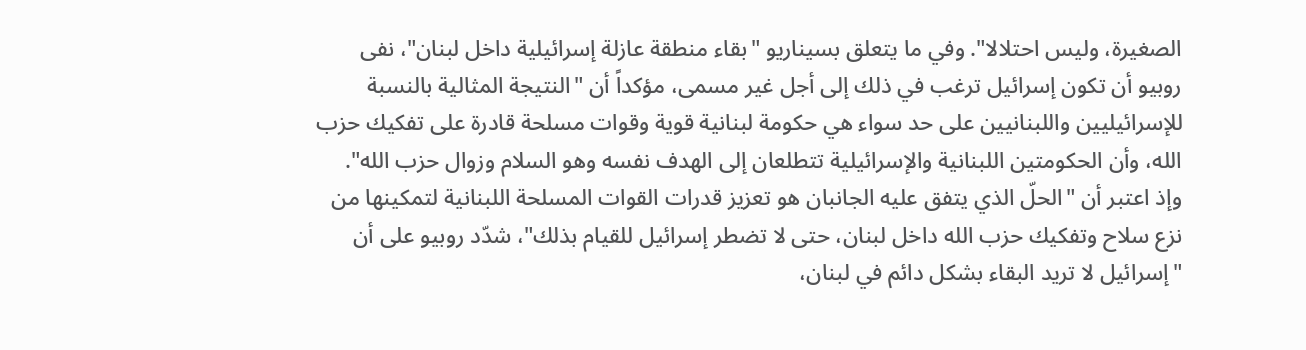الصغيرة، وليس احتلالا". وفي ما يتعلق بسيناريو "بقاء منطقة عازلة إسرائيلية داخل لبنان"، نفى روبيو أن تكون إسرائيل ترغب في ذلك إلى أجل غير مسمى، مؤكداً أن "النتيجة المثالية بالنسبة للإسرائيليين واللبنانيين على حد سواء هي حكومة لبنانية قوية وقوات مسلحة قادرة على تفكيك حزب الله، وأن الحكومتين اللبنانية والإسرائيلية تتطلعان إلى الهدف نفسه وهو السلام وزوال حزب الله". وإذ اعتبر أن "الحلّ الذي يتفق عليه الجانبان هو تعزيز قدرات القوات المسلحة اللبنانية لتمكينها من نزع سلاح وتفكيك حزب الله داخل لبنان، حتى لا تضطر إسرائيل للقيام بذلك"، شدّد روبيو على أن "إسرائيل لا تريد البقاء بشكل دائم في لبنان،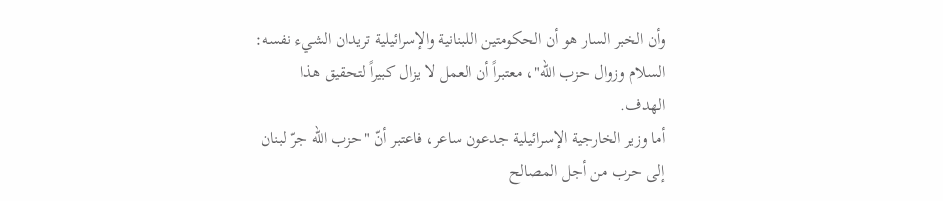وأن الخبر السار هو أن الحكومتين اللبنانية والإسرائيلية تريدان الشيء نفسه: السلام وزوال حزب الله"، معتبراً أن العمل لا يزال كبيراً لتحقيق هذا الهدف.
أما وزير الخارجية الإسرائيلية جدعون ساعر، فاعتبر أنّ "حزب الله جرّ لبنان إلى حرب من أجل المصالح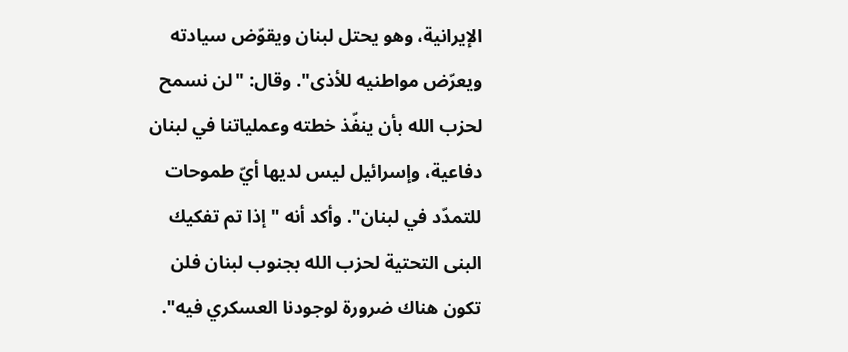الإيرانية، وهو يحتل لبنان ويقوّض سيادته ويعرّض مواطنيه للأذى". وقال: "لن نسمح لحزب الله بأن ينفّذ خطته وعملياتنا في لبنان دفاعية، وإسرائيل ليس لديها أيّ طموحات للتمدّد في لبنان". وأكد أنه "إذا تم تفكيك البنى التحتية لحزب الله بجنوب لبنان فلن تكون هناك ضرورة لوجودنا العسكري فيه".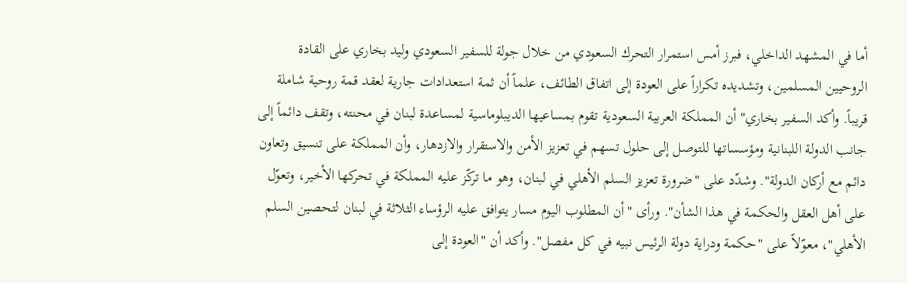أما في المشهد الداخلي، فبرز أمس استمرار التحرك السعودي من خلال جولة للسفير السعودي وليد بخاري على القادة الروحيين المسلمين، وتشديده تكراراً على العودة إلى اتفاق الطائف، علماً أن ثمة استعدادات جارية لعقد قمة روحية شاملة قريباً. وأكد السفير بخاري" أن المملكة العربية السعودية تقوم بمساعيها الديبلوماسية لمساعدة لبنان في محنته، وتقف دائماً إلى جانب الدولة اللبنانية ومؤسساتها للتوصل إلى حلول تسهم في تعزيز الأمن والاستقرار والازدهار، وأن المملكة على تنسيق وتعاون دائم مع أركان الدولة". وشدّد على "ضرورة تعزيز السلم الأهلي في لبنان، وهو ما تركّز عليه المملكة في تحركها الأخير، وتعوّل على أهل العقل والحكمة في هذا الشأن". ورأى "أن المطلوب اليوم مسار يتوافق عليه الرؤساء الثلاثة في لبنان لتحصين السلم الأهلي"، معوّلاً على "حكمة ودراية دولة الرئيس نبيه في كل مفصل". وأكد أن "العودة إلى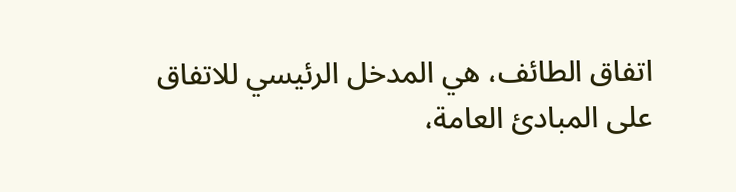اتفاق الطائف، هي المدخل الرئيسي للاتفاق على المبادئ العامة،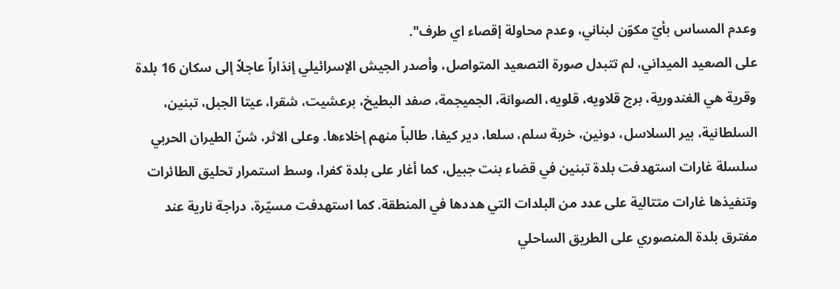وعدم المساس بأيّ مكوّن لبناني، وعدم محاولة إقصاء اي طرف".
على الصعيد الميداني، لم تتبدل صورة التصعيد المتواصل، وأصدر الجيش الإسرائيلي إنذاراً عاجلاً إلى سكان 16 بلدة وقرية هي الغندورية، برج قلاويه، قلويه، الصوانة، الجميجمة، صفد البطيخ، برعشيت، شقرا، عيتا الجبل، تبنين، السلطانية، بير السلاسل، دونين، خربة سلم، سلعا، دير كيفا، طالباً منهم إخلاءها. وعلى الاثر، شنّ الطيران الحربي سلسلة غارات استهدفت بلدة تبنين في قضاء بنت جبيل، كما أغار على بلدة كفرا، وسط استمرار تحليق الطائرات وتنفيذها غارات متتالية على عدد من البلدات التي هددها في المنطقة. كما استهدفت مسيّرة، دراجة نارية عند مفترق بلدة المنصوري على الطريق الساحلي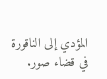المؤدي إلى الناقورة في قضاء صور.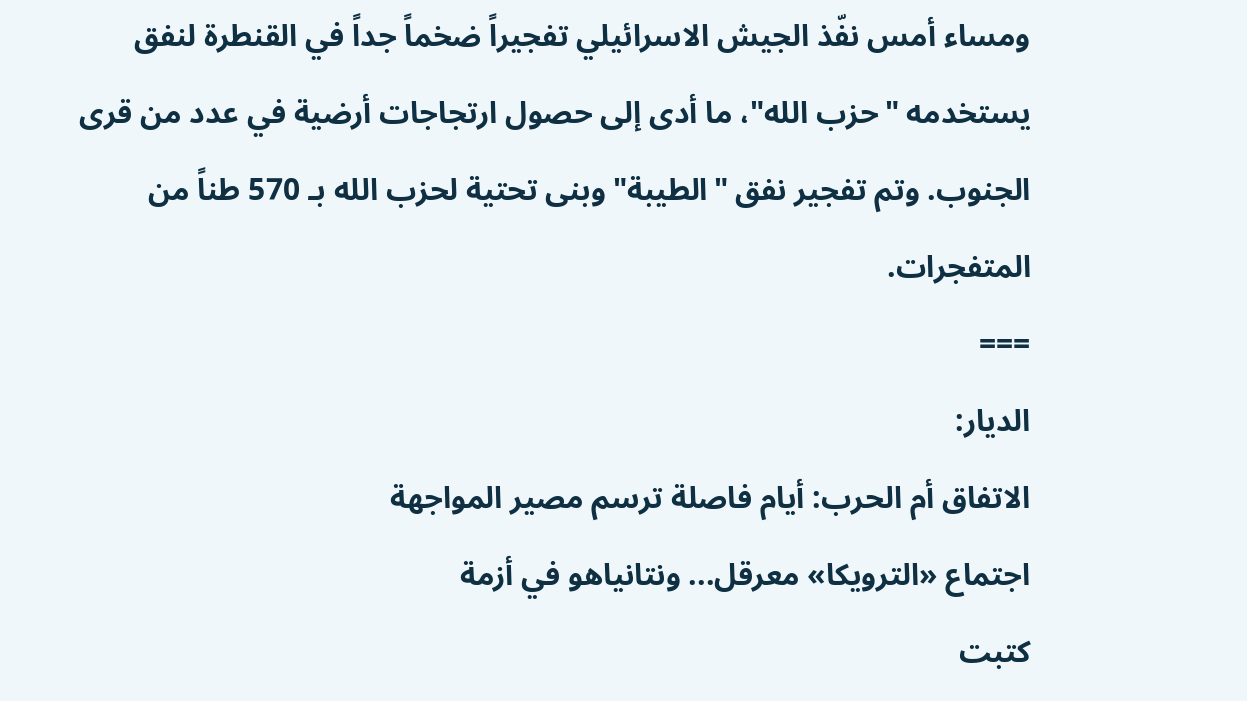ومساء أمس نفّذ الجيش الاسرائيلي تفجيراً ضخماً جداً في القنطرة لنفق يستخدمه "حزب الله"، ما أدى إلى حصول ارتجاجات أرضية في عدد من قرى الجنوب. وتم تفجير نفق "الطيبة" وبنى تحتية لحزب الله بـ 570 طناً من المتفجرات.
===
الديار:
الاتفاق أم الحرب: أيام فاصلة ترسم مصير المواجهة
اجتماع «الترويكا» معرقل... ونتانياهو في أزمة
كتبت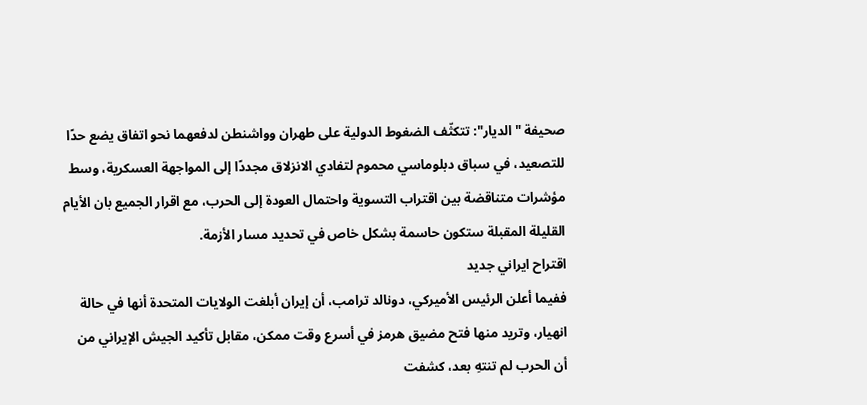صحيفة "الديار": تتكثّف الضغوط الدولية على طهران وواشنطن لدفعهما نحو اتفاق يضع حدًا للتصعيد، في سباق دبلوماسي محموم لتفادي الانزلاق مجددًا إلى المواجهة العسكرية، وسط مؤشرات متناقضة بين اقتراب التسوية واحتمال العودة إلى الحرب، مع اقرار الجميع بان الأيام القليلة المقبلة ستكون حاسمة بشكل خاص في تحديد مسار الأزمة.
اقتراح ايراني جديد
ففيما أعلن الرئيس الأميركي، دونالد ترامب، أن إيران أبلغت الولايات المتحدة أنها في حالة انهيار، وتريد منها فتح مضيق هرمز في أسرع وقت ممكن، مقابل تأكيد الجيش الإيراني من أن الحرب لم تنتهِ بعد، كشفت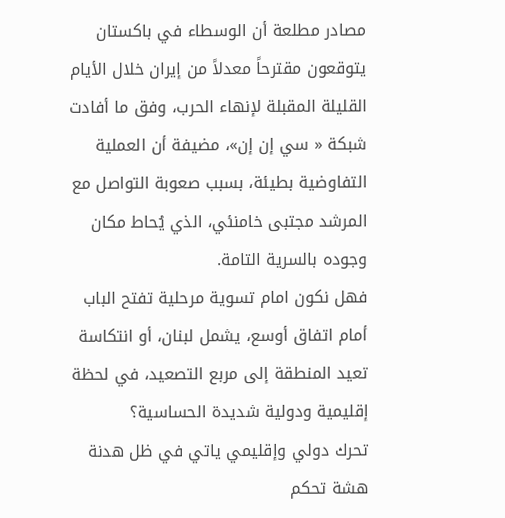مصادر مطلعة أن الوسطاء في باكستان يتوقعون مقترحاً معدلاً من إيران خلال الأيام القليلة المقبلة لإنهاء الحرب، وفق ما أفادت شبكة « سي إن إن»، مضيفة أن العملية التفاوضية بطيئة، بسبب صعوبة التواصل مع المرشد مجتبى خامنئي، الذي يُحاط مكان وجوده بالسرية التامة.
فهل نكون امام تسوية مرحلية تفتح الباب أمام اتفاق أوسع، يشمل لبنان، أو انتكاسة تعيد المنطقة إلى مربع التصعيد، في لحظة إقليمية ودولية شديدة الحساسية؟
تحرك دولي وإقليمي ياتي في ظل هدنة هشة تحكم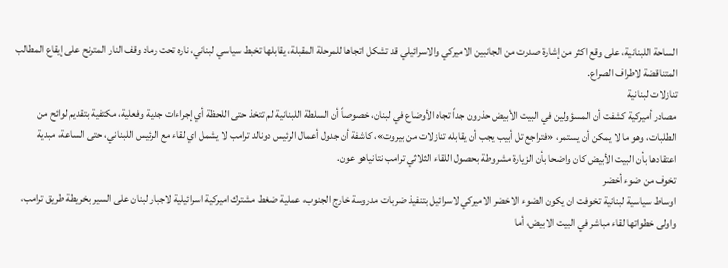الساحة اللبنانية، على وقع اكثر من إشارة صدرت من الجانبين الاميركي والاسرائيلي قد تشكل اتجاها للمرحلة المقبلة، يقابلها تخبط سياسي لبناني، ناره تحت رماد وقف النار المترنح على إيقاع المطالب المتناقضة لاطراف الصراع.
تنازلات لبنانية
مصادر أميركية كشفت أن المسؤولين في البيت الأبيض حذرون جداً تجاه الأوضاع في لبنان، خصوصاً أن السلطة اللبنانية لم تتخذ حتى اللحظة أي إجراءات جدية وفعلية، مكتفية بتقديم لوائح من الطلبات، وهو ما لا يمكن أن يستمر، «فتراجع تل أبيب يجب أن يقابله تنازلات من بيروت»، كاشفة أن جدول أعمال الرئيس دونالد ترامب لا يشمل اي لقاء مع الرئيس اللبناني، حتى الساعة، مبدية اعتقادها بأن البيت الأبيض كان واضحا بأن الزيارة مشروطة بحصول اللقاء الثلاثي ترامب نتانياهو عون.
تخوف من ضوء أخضر
اوساط سياسية لبنانية تخوفت ان يكون الضوء الاخضر الاميركي لاسرائيل بتنفيذ ضربات مدروسة خارج الجنوب، عملية ضغط مشترك اميركية اسرائيلية لاجبار لبنان على السير بخريطة طريق ترامب، واولى خطواتها لقاء مباشر في البيت الابيض، أما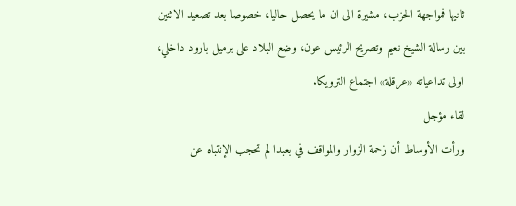ثانيها فمواجهة الحزب، مشيرة الى ان ما يحصل حاليا، خصوصا بعد تصعيد الاثنين بين رسالة الشيخ نعيم وتصريح الرئيس عون، وضع البلاد على برميل بارود داخلي، اولى تداعياته «عرقلة» اجتماع الترويكا.
لقاء مؤجل
ورأت الأوساط أن زحمة الزوار والمواقف في بعبدا لم تحجب الإنتباه عن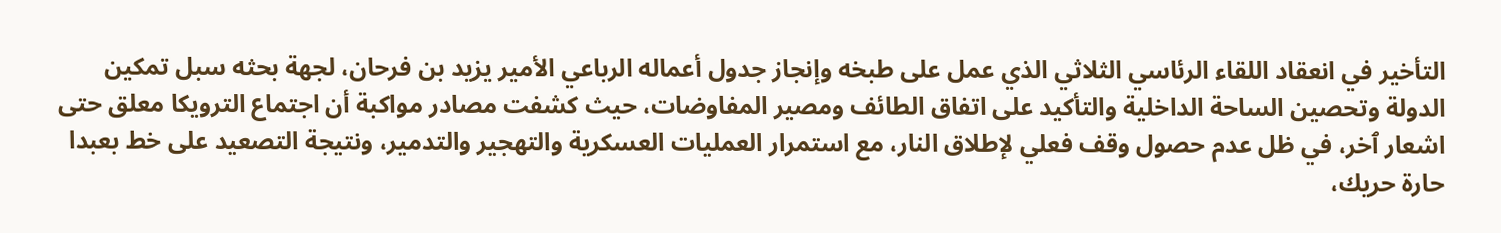التأخير في انعقاد اللقاء الرئاسي الثلاثي الذي عمل على طبخه وإنجاز جدول أعماله الرباعي الأمير يزيد بن فرحان، لجهة بحثه سبل تمكين الدولة وتحصين الساحة الداخلية والتأكيد على اتفاق الطائف ومصير المفاوضات، حيث كشفت مصادر مواكبة أن اجتماع الترويكا معلق حتى اشعار ٱخر، في ظل عدم حصول وقف فعلي لإطلاق النار، مع استمرار العمليات العسكرية والتهجير والتدمير، ونتيجة التصعيد على خط بعبدا حارة حريك،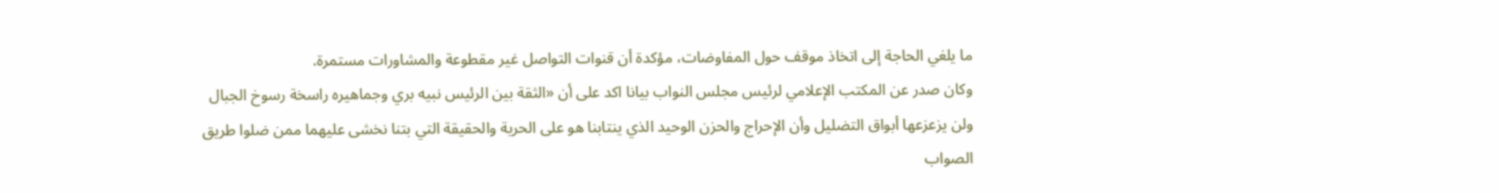ما يلغي الحاجة إلى اتخاذ موقف حول المفاوضات، مؤكدة أن قنوات التواصل غير مقطوعة والمشاورات مستمرة.
وكان صدر عن المكتب الإعلامي لرئيس مجلس النواب بيانا اكد على أن «الثقة بين الرئيس نبيه بري وجماهيره راسخة رسوخ الجبال ولن يزعزعها أبواق التضليل وأن الإحراج والحزن الوحيد الذي ينتابنا هو على الحرية والحقيقة التي بتنا نخشى عليهما ممن ضلوا طريق الصواب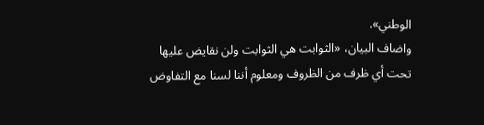الوطني».
واضاف البيان، «الثوابت هي الثوابت ولن نقايض عليها تحت أي ظرف من الظروف ومعلوم أننا لسنا مع التفاوض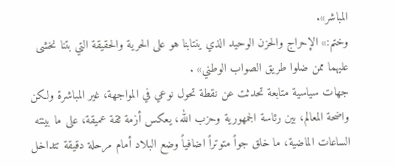المباشر».
وختم:» الإحراج والحزن الوحيد الذي ينتابنا هو على الحرية والحقيقة التي بتنا نخشى عليهما ممن ضلوا طريق الصواب الوطني» .
جهات سياسية متابعة تحدثت عن نقطة تحول نوعي في المواجهة، غير المباشرة ولكن واضحة المعالم، بين رئاسة الجمهورية وحزب الله، يعكس أزمة ثقة عميقة، على ما بينته الساعات الماضية، ما خلق جواً متوتراً اضافياً وضع البلاد أمام مرحلة دقيقة تتداخل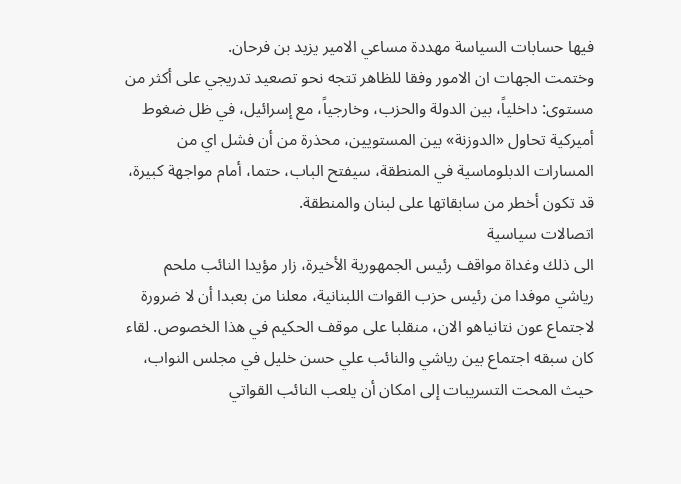فيها حسابات السياسة مهددة مساعي الامير يزيد بن فرحان.
وختمت الجهات ان الامور وفقا للظاهر تتجه نحو تصعيد تدريجي على أكثر من مستوى: داخلياً، بين الدولة والحزب، وخارجياً، مع إسرائيل، في ظل ضغوط أميركية تحاول «الدوزنة» بين المستويين، محذرة من أن فشل اي من المسارات الدبلوماسية في المنطقة، سيفتح الباب، حتما، أمام مواجهة كبيرة، قد تكون أخطر من سابقاتها على لبنان والمنطقة.
اتصالات سياسية
الى ذلك وغداة مواقف رئيس الجمهورية الأخيرة، زار مؤيدا النائب ملحم رياشي موفدا من رئيس حزب القوات اللبنانية، معلنا من بعبدا أن لا ضرورة لاجتماع عون نتانياهو الان، منقلبا على موقف الحكيم في هذا الخصوص. لقاء كان سبقه اجتماع بين رياشي والنائب علي حسن خليل في مجلس النواب، حيث المحت التسريبات إلى امكان أن يلعب النائب القواتي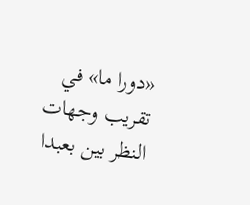«دورا ما» في تقريب وجهات النظر بين بعبدا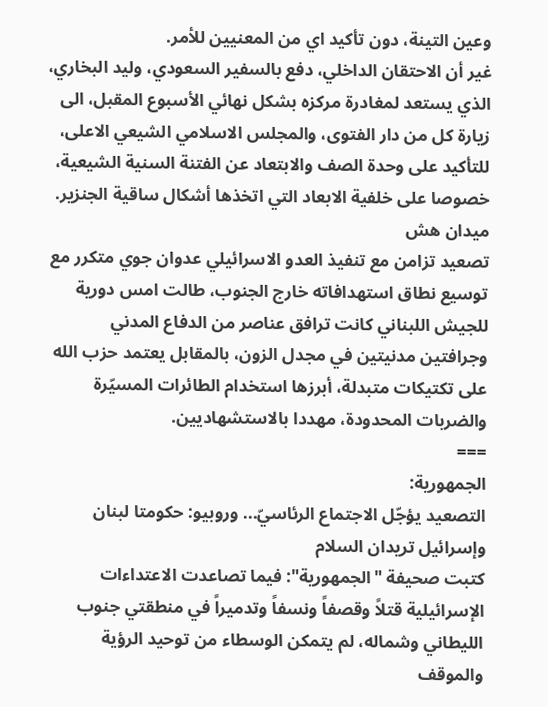وعين التينة، دون تأكيد اي من المعنيين للأمر.
غير أن الاحتقان الداخلي، دفع بالسفير السعودي، وليد البخاري، الذي يستعد لمغادرة مركزه بشكل نهائي الأسبوع المقبل، الى زيارة كل من دار الفتوى، والمجلس الاسلامي الشيعي الاعلى، للتأكيد على وحدة الصف والابتعاد عن الفتنة السنية الشيعية، خصوصا على خلفية الابعاد التي اتخذها أشكال ساقية الجنزير.
ميدان هش
تصعيد تزامن مع تنفيذ العدو الاسرائيلي عدوان جوي متكرر مع توسيع نطاق استهدافاته خارج الجنوب، طالت امس دورية للجيش اللبناني كانت ترافق عناصر من الدفاع المدني وجرافتين مدنيتين في مجدل الزون، بالمقابل يعتمد حزب الله على تكتيكات متبدلة، أبرزها استخدام الطائرات المسيّرة والضربات المحدودة، مهددا بالاستشهاديين.
===
الجمهورية:
التصعيد يؤجّل الاجتماع الرئاسيّ... وروبيو: حكومتا لبنان وإسرائيل تريدان السلام
كتبت صحيفة "الجمهورية": فيما تصاعدت الاعتداءات الإسرائيلية قتلاً وقصفاً ونسفاً وتدميراً في منطقتي جنوب الليطاني وشماله، لم يتمكن الوسطاء من توحيد الرؤية والموقف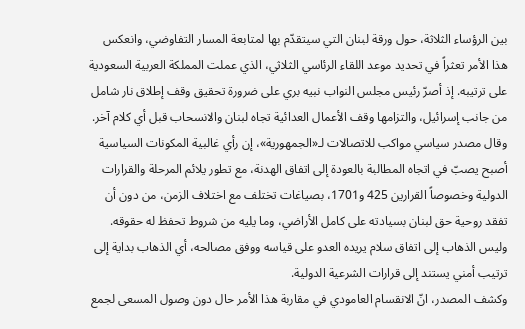بين الرؤساء الثلاثة، حول ورقة لبنان التي سيتقدّم بها لمتابعة المسار التفاوضي، وانعكس هذا الأمر تعثراً في تحديد موعد اللقاء الرئاسي الثلاثي، الذي عملت المملكة العربية السعودية على ترتيبه. إذ أصرّ رئيس مجلس النواب نبيه بري على ضرورة تحقيق وقف إطلاق نار شامل من جانب إسرائيل، والتزامها وقف الأعمال العدائية تجاه لبنان والانسحاب قبل أي كلام آخر.
وقال مصدر سياسي مواكب للاتصالات لـ«الجمهورية»، إن رأي غالبية المكونات السياسية أصبح يصبّ في اتجاه المطالبة بالعودة إلى اتفاق الهدنة، مع تطور يلائم المرحلة والقرارات الدولية وخصوصاً القرارين 425 و1701، بصياغات تختلف مع اختلاف الزمن، من دون أن تفقد روحية حق لبنان بسيادته على كامل الأراضي، وما يليه من شروط تحفظ له حقوقه. وليس الذهاب إلى اتفاق سلام يريده العدو على قياسه ووفق مصالحه، أي الذهاب بداية إلى ترتيب أمني يستند إلى قرارات الشرعية الدولية.
وكشف المصدر، انّ الانقسام العامودي في مقاربة هذا الأمر حال دون وصول المسعى لجمع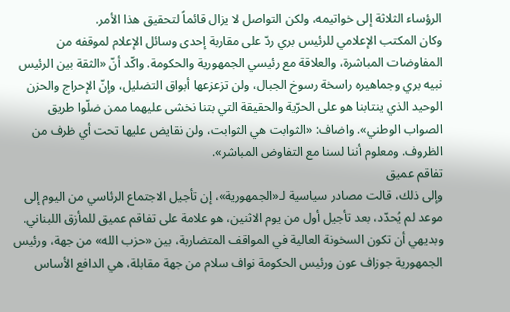الرؤساء الثلاثة إلى خواتيمه، ولكن التواصل لا يزال قائماً لتحقيق هذا الأمر.
وكان المكتب الإعلامي للرئيس بري ردّ على مقاربة إحدى وسائل الإعلام لموقفه من المفاوضات المباشرة، والعلاقة مع رئيسي الجمهورية والحكومة. واكّد أنّ «الثقة بين الرئيس نبيه بري وجماهيره راسخة رسوخ الجبال، ولن تزعزعها أبواق التضليل، وإنّ الإحراج والحزن الوحيد الذي ينتابنا هو على الحرّية والحقيقة التي بتنا نخشى عليهما ممن ضلّوا طريق الصواب الوطني». واضاف: «الثوابت هي الثوابت، ولن نقايض عليها تحت أي ظرف من الظروف. ومعلوم أننا لسنا مع التفاوض المباشر».
تفاقم عميق
وإلى ذلك، قالت مصادر سياسية لـ«الجمهورية»، إن تأجيل الاجتماع الرئاسي من اليوم إلى موعد لم يُحدّد، بعد تأجيل أول من يوم الاثنين، هو علامة على تفاقم عميق للمأزق اللبناني. وبديهي أن تكون السخونة العالية في المواقف المتضاربة، بين «حزب الله» من جهة، ورئيس الجمهورية جوزاف عون ورئيس الحكومة نواف سلام من جهة مقابلة، هي الدافع الأساس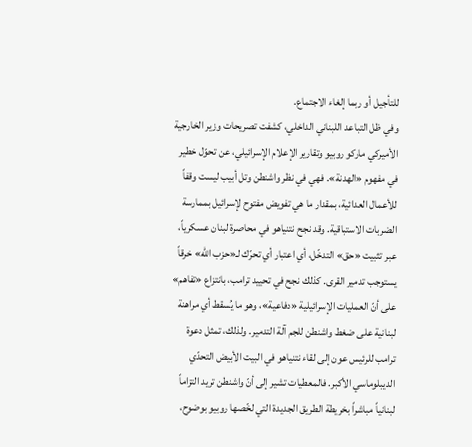للتأجيل أو ربما إلغاء الاجتماع.
وفي ظل التباعد اللبناني الداخلي، كشفت تصريحات وزير الخارجية الأميركي ماركو روبيو وتقارير الإعلام الإسرائيلي، عن تحوّل خطير في مفهوم «الهدنة». فهي في نظر واشنطن وتل أبيب ليست وقفاً للأعمال العدائية، بمقدار ما هي تفويض مفتوح لإسرائيل بممارسة الضربات الاستباقية. وقد نجح نتنياهو في محاصرة لبنان عسكرياً، عبر تثبيت «حق» التدخّل، أي اعتبار أي تحرّك لـ«حزب الله» خرقاً يستوجب تدمير القرى. كذلك نجح في تحييد ترامب، بانتزاع «تفاهم» على أنّ العمليات الإسرائيلية «دفاعية»، وهو ما يُسقط أي مراهنة لبنانية على ضغط واشنطن للجم آلة التدمير. ولذلك، تمثل دعوة ترامب للرئيس عون إلى لقاء نتنياهو في البيت الأبيض التحدّي الديبلوماسي الأكبر. فالمعطيات تشير إلى أنّ واشنطن تريد التزاماً لبنانياً مباشراً بخريطة الطريق الجديدة التي لخّصها روبيو بوضوح،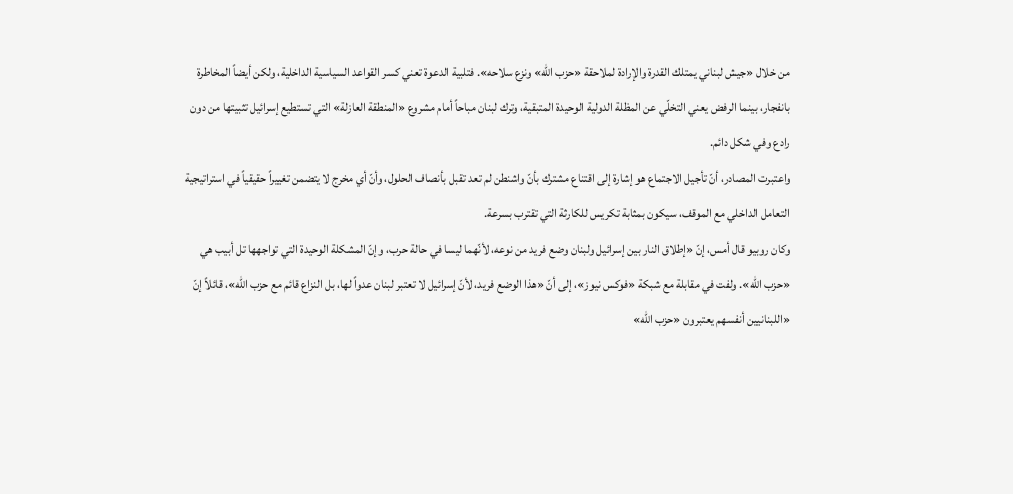من خلال «جيش لبناني يمتلك القدرة والإرادة لملاحقة «حزب الله» ونزع سلاحه». فتلبية الدعوة تعني كسر القواعد السياسية الداخلية، ولكن أيضاً المخاطرة بانفجار، بينما الرفض يعني التخلّي عن المظلة الدولية الوحيدة المتبقية، وترك لبنان مباحاً أمام مشروع «المنطقة العازلة» التي تستطيع إسرائيل تثبيتها من دون رادع وفي شكل دائم.
واعتبرت المصادر، أنّ تأجيل الاجتماع هو إشارة إلى اقتناع مشترك بأنّ واشنطن لم تعد تقبل بأنصاف الحلول، وأنّ أي مخرج لا يتضمن تغييراً حقيقياً في استراتيجية التعامل الداخلي مع الموقف، سيكون بمثابة تكريس للكارثة التي تقترب بسرعة.
وكان روبيو قال أمس، إنّ «إطلاق النار بين إسرائيل ولبنان وضع فريد من نوعه، لأنّهما ليسا في حالة حرب، وإنّ المشكلة الوحيدة التي تواجهها تل أبيب هي «حزب الله». ولفت في مقابلة مع شبكة «فوكس نيوز»، إلى أنّ «هذا الوضع فريد، لأنّ إسرائيل لا تعتبر لبنان عدواً لها، بل النزاع قائم مع حزب الله»، قائلاً إنّ «اللبنانيين أنفسهم يعتبرون «حزب الله»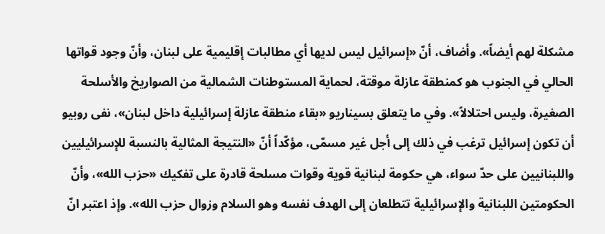مشكلة لهم أيضاً». وأضاف، أنّ «إسرائيل ليس لديها أي مطالبات إقليمية على لبنان، وأنّ وجود قواتها الحالي في الجنوب هو كمنطقة عازلة موقتة، لحماية المستوطنات الشمالية من الصواريخ والأسلحة الصغيرة، وليس احتلالاً». وفي ما يتعلق بسيناريو «بقاء منطقة عازلة إسرائيلية داخل لبنان»، نفى روبيو أن تكون إسرائيل ترغب في ذلك إلى أجل غير مسمّى، مؤكّداً أنّ «النتيجة المثالية بالنسبة للإسرائيليين واللبنانيين على حدّ سواء، هي حكومة لبنانية قوية وقوات مسلحة قادرة على تفكيك «حزب الله»، وأنّ الحكومتين اللبنانية والإسرائيلية تتطلعان إلى الهدف نفسه وهو السلام وزوال حزب الله». وإذ اعتبر انّ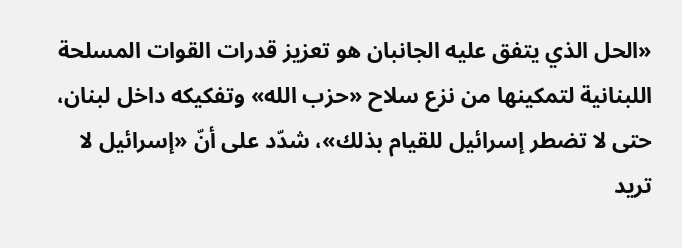«الحل الذي يتفق عليه الجانبان هو تعزيز قدرات القوات المسلحة اللبنانية لتمكينها من نزع سلاح «حزب الله» وتفكيكه داخل لبنان، حتى لا تضطر إسرائيل للقيام بذلك»، شدّد على أنّ «إسرائيل لا تريد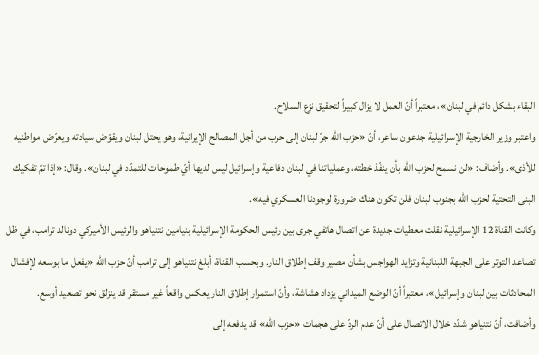البقاء بشكل دائم في لبنان»، معتبراً أنّ العمل لا يزال كبيراً لتحقيق نزع السلاح.
واعتبر وزير الخارجية الإسرائيلية جدعون ساعر، أنّ «حزب الله جرّ لبنان إلى حرب من أجل المصالح الإيرانية، وهو يحتل لبنان ويقوّض سيادته ويعرّض مواطنيه للأذى». وأضاف: «لن نسمح لحزب الله بأن ينفّذ خطته، وعملياتنا في لبنان دفاعية وإسرائيل ليس لديها أيّ طموحات للتمدّد في لبنان». وقال: «إذا تمّ تفكيك البنى التحتية لحزب الله بجنوب لبنان فلن تكون هناك ضرورة لوجودنا العسكري فيه».
وكانت القناة 12 الإسرائيلية نقلت معطيات جديدة عن اتصال هاتفي جرى بين رئيس الحكومة الإسرائيلية بنيامين نتنياهو والرئيس الأميركي دونالد ترامب، في ظل تصاعد التوتر على الجبهة اللبنانية وتزايد الهواجس بشأن مصير وقف إطلاق النار. وبحسب القناة، أبلغ نتنياهو إلى ترامب أنّ حزب الله «يفعل ما بوسعه لإفشال المحادثات بين لبنان وإسرائيل»، معتبراً أنّ الوضع الميداني يزداد هشاشة، وأنّ استمرار إطلاق النار يعكس واقعاً غير مستقر قد ينزلق نحو تصعيد أوسع. وأضافت، أنّ نتنياهو شدّد خلال الاتصال على أنّ عدم الردّ على هجمات «حزب الله» قد يدفعه إلى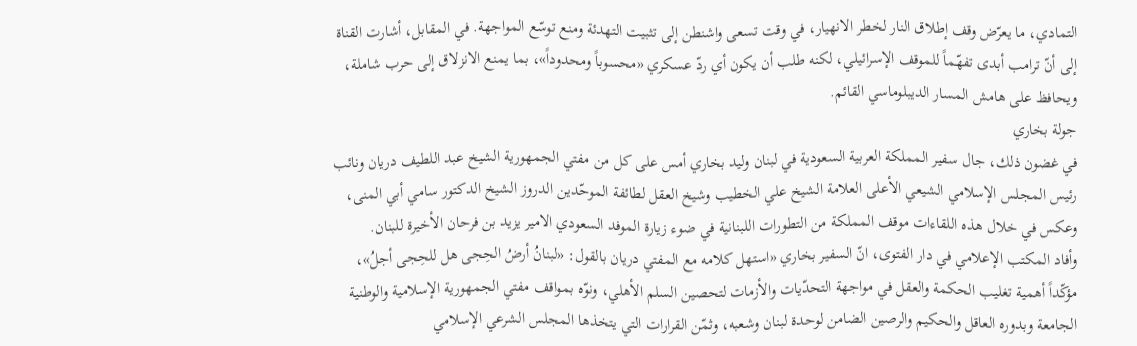التمادي، ما يعرّض وقف إطلاق النار لخطر الانهيار، في وقت تسعى واشنطن إلى تثبيت التهدئة ومنع توسّع المواجهة. في المقابل، أشارت القناة إلى أنّ ترامب أبدى تفهّماً للموقف الإسرائيلي، لكنه طلب أن يكون أي ردّ عسكري «محسوباً ومحدوداً»، بما يمنع الانزلاق إلى حرب شاملة، ويحافظ على هامش المسار الديبلوماسي القائم.
جولة بخاري
في غضون ذلك، جال سفير المملكة العربية السعودية في لبنان وليد بخاري أمس على كل من مفتي الجمهورية الشيخ عبد اللطيف دريان ونائب رئيس المجلس الإسلامي الشيعي الأعلى العلامة الشيخ علي الخطيب وشيخ العقل لطائفة الموحّدين الدروز الشيخ الدكتور سامي أبي المنى، وعكس في خلال هذه اللقاءات موقف المملكة من التطورات اللبنانية في ضوء زيارة الموفد السعودي الامير يزيد بن فرحان الأخيرة للبنان.
وأفاد المكتب الإعلامي في دار الفتوى، انّ السفير بخاري «استهل كلامه مع المفتي دريان بالقول: «لبنانُ أرضُ الحِجى هل للحِجى أجلُ»، مؤكّداً أهمية تغليب الحكمة والعقل في مواجهة التحدّيات والأزمات لتحصين السلم الأهلي، ونوّه بمواقف مفتي الجمهورية الإسلامية والوطنية الجامعة وبدوره العاقل والحكيم والرصين الضامن لوحدة لبنان وشعبه، وثمّن القرارات التي يتخذها المجلس الشرعي الإسلامي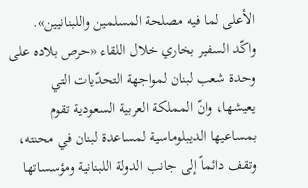الأعلى لما فيه مصلحة المسلمين واللبنانيين».
واكّد السفير بخاري خلال اللقاء «حرص بلاده على وحدة شعب لبنان لمواجهة التحدّيات التي يعيشها، وانّ المملكة العربية السعودية تقوم بمساعيها الديبلوماسية لمساعدة لبنان في محنته، وتقف دائماً إلى جانب الدولة اللبنانية ومؤسساتها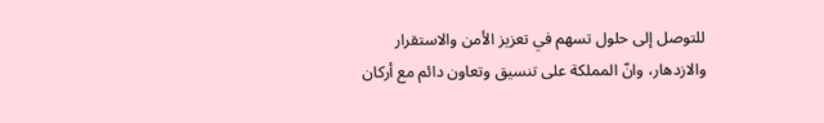للتوصل إلى حلول تسهم في تعزيز الأمن والاستقرار والازدهار، وانّ المملكة على تنسيق وتعاون دائم مع أركان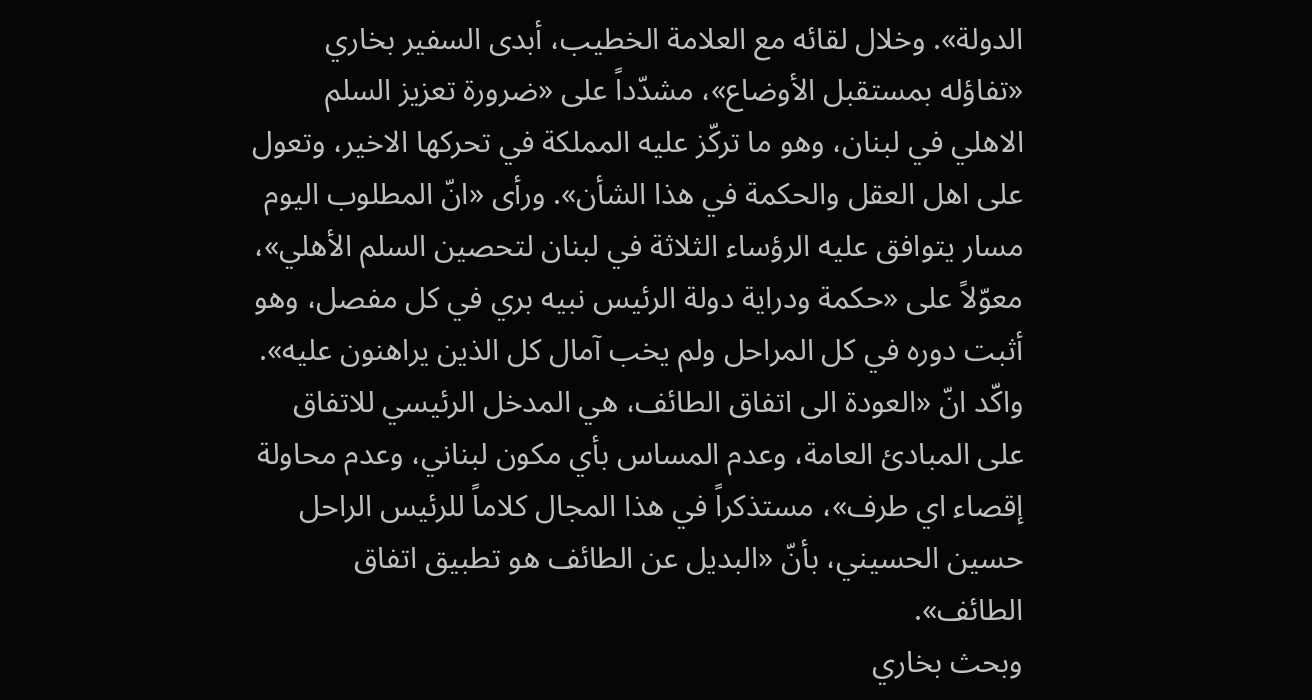الدولة». وخلال لقائه مع العلامة الخطيب، أبدى السفير بخاري «تفاؤله بمستقبل الأوضاع»، مشدّداً على «ضرورة تعزيز السلم الاهلي في لبنان، وهو ما تركّز عليه المملكة في تحركها الاخير، وتعول على اهل العقل والحكمة في هذا الشأن». ورأى «انّ المطلوب اليوم مسار يتوافق عليه الرؤساء الثلاثة في لبنان لتحصين السلم الأهلي»، معوّلاً على «حكمة ودراية دولة الرئيس نبيه بري في كل مفصل، وهو أثبت دوره في كل المراحل ولم يخب آمال كل الذين يراهنون عليه». واكّد انّ «العودة الى اتفاق الطائف، هي المدخل الرئيسي للاتفاق على المبادئ العامة، وعدم المساس بأي مكون لبناني، وعدم محاولة إقصاء اي طرف»، مستذكراً في هذا المجال كلاماً للرئيس الراحل حسين الحسيني، بأنّ «البديل عن الطائف هو تطبيق اتفاق الطائف».
وبحث بخاري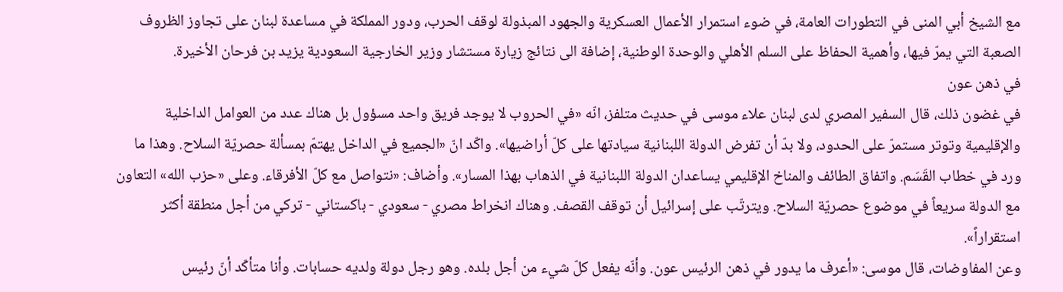مع الشيخ أبي المنى في التطورات العامة، في ضوء استمرار الأعمال العسكرية والجهود المبذولة لوقف الحرب، ودور المملكة في مساعدة لبنان على تجاوز الظروف الصعبة التي يمرّ فيها، وأهمية الحفاظ على السلم الأهلي والوحدة الوطنية، إضافة الى نتائج زيارة مستشار وزير الخارجية السعودية يزيد بن فرحان الأخيرة.
في ذهن عون
في غضون ذلك، قال السفير المصري لدى لبنان علاء موسى في حديث متلفز، انّه «في الحروب لا يوجد فريق واحد مسؤول بل هناك عدد من العوامل الداخلية والإقليمية وتوتر مستمرّ على الحدود، ولا بدّ أن تفرض الدولة اللبنانية سيادتها على كلّ أراضيها». واكّد انّ «الجميع في الداخل يهتمّ بمسألة حصريّة السلاح. وهذا ما ورد في خطاب القَسَم. واتفاق الطائف والمناخ الإقليمي يساعدان الدولة اللبنانية في الذهاب بهذا المسار». وأضاف: «نتواصل مع كلّ الأفرقاء. وعلى «حزب الله» التعاون مع الدولة سريعاً في موضوع حصريّة السلاح. ويترتّب على إسرائيل أن توقف القصف. وهناك انخراط مصري - سعودي - باكستاني - تركي من أجل منطقة أكثر استقراراً».
وعن المفاوضات، قال موسى: «أعرف ما يدور في ذهن الرئيس عون. وأنّه يفعل كلّ شيء من أجل بلده. وهو رجل دولة ولديه حسابات. وأنا متأكّد أنّ رئيس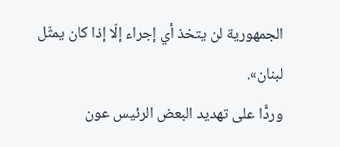الجمهورية لن يتخذ أي إجراء إلّا إذا كان يمثّل لبنان».
وردًّا على تهديد البعض الرئيس عون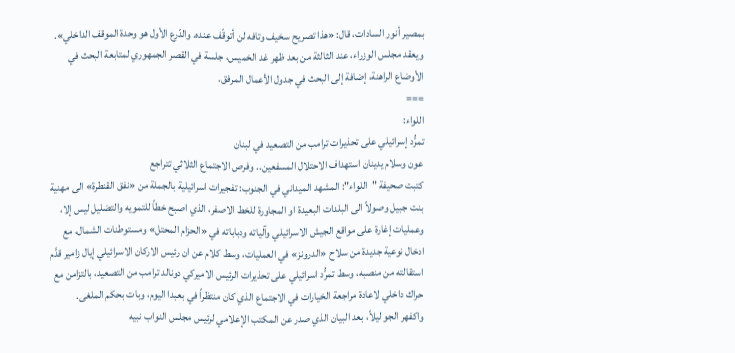بمصير أنور السادات، قال: «هذا تصريح سخيف وتافه لن أتوقّف عنده. والدّرع الأول هو وحدة الموقف الداخلي».
ويعقد مجلس الوزراء، عند الثالثة من بعد ظهر غد الخميس، جلسة في القصر الجمهوري لمتابعة البحث في الأوضاع الراهنة، إضافة إلى البحث في جدول الأعمال المرفق.
===
اللواء:
تمرُّد إسرائيلي على تحذيرات ترامب من التصعيد في لبنان
عون وسلام يدينان استهداف الاحتلال المسفعين.. وفرص الاجتماع الثلاثي تتراجع
كتبت صحيفة "اللواء": المشهد الميداني في الجنوب: تفجيرات اسرائيلية بالجملة من «نفق القنطرة» الى مهنية بنت جبيل وصولاً الى البلدات البعيدة او المجاورة للخط الاصفر، الذي اصبح خطاً للتمويه والتضليل ليس إلا، وعمليات إغارة على مواقع الجيش الاسرائيلي وآلياته ودباباته في «الحزام المحتل» ومستوطنات الشمال، مع ادخال نوعية جديدة من سلاح «الدرونز» في العمليات، وسط كلام عن ان رئيس الاركان الاسرائيلي إيال زامير قدَّم استقالته من منصبه، وسط تمرُّد اسرائيلي على تحذيرات الرئيس الاميركي دونالد ترامب من التصعيد، بالتزامن مع حراك داخلي لاعادة مراجعة الخيارات في الاجتماع الذي كان منتظراً في بعبدا اليوم، وبات بحكم الملغى.
واكفهر الجو ليلاً، بعد البيان الذي صدر عن المكتب الإعلامي لرئيس مجلس النواب نبيه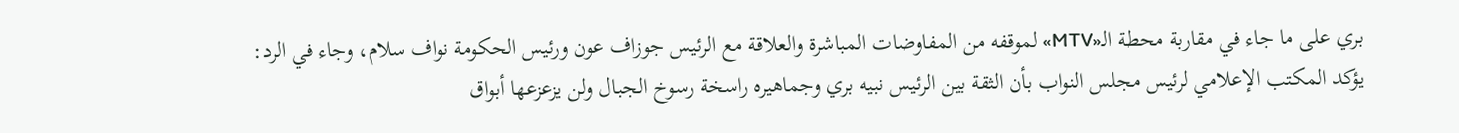بري على ما جاء في مقاربة محطة الـ«MTV» لموقفه من المفاوضات المباشرة والعلاقة مع الرئيس جوزاف عون ورئيس الحكومة نواف سلام، وجاء في الرد:
يؤكد المكتب الإعلامي لرئيس مجلس النواب بأن الثقة بين الرئيس نبيه بري وجماهيره راسخة رسوخ الجبال ولن يزعزعها أبواق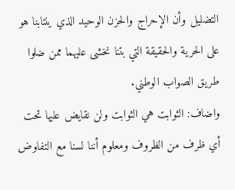التضليل وأن الإحراج والحزن الوحيد الذي ينتابنا هو على الحرية والحقيقة التي بتنا نخشى عليهما ممن ضلوا طريق الصواب الوطني.
واضاف: الثوابت هي الثوابت ولن نقايض عليها تحت أي ظرف من الظروف ومعلوم أننا لسنا مع التفاوض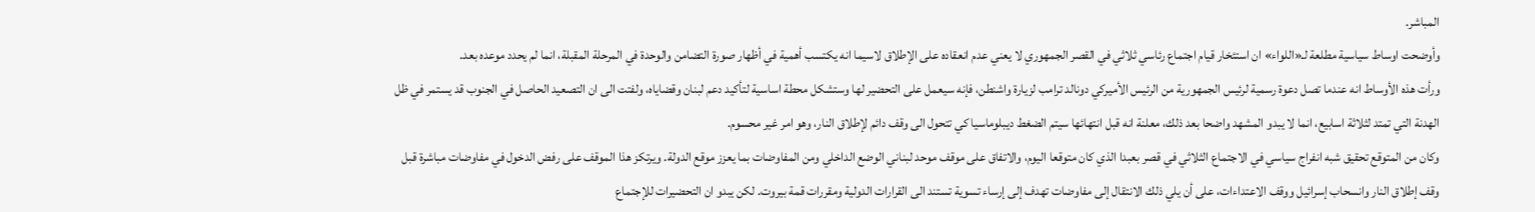المباشر.
وأوضحت اوساط سياسية مطلعة لـ«اللواء» ان استئخار قيام اجتماع رئاسي ثلاثي في القصر الجمهوري لا يعني عدم انعقاده على الإطلاق لاسيما انه يكتسب أهمية في أظهار صورة التضامن والوحدة في المرحلة المقبلة، انما لم يحدد موعده بعد.
ورأت هذه الأوساط انه عندما تصل دعوة رسمية لرئيس الجمهورية من الرئيس الأميركي دونالد ترامب لزيارة واشنطن، فإنه سيعمل على التحضير لها وستشكل محطة اساسية لتأكيد دعم لبنان وقضاياه، ولفتت الى ان التصعيد الحاصل في الجنوب قد يستمر في ظل الهدنة التي تمتد لثلاثة اسابيع، انما لا يبدو المشهد واضحا بعد ذلك، معلنة انه قبل انتهائها سيتم الضغط ديبلوماسيا كي تتحول الى وقف دائم لإطلاق النار، وهو امر غير محسوم.
وكان من المتوقع تحقيق شبه انفراج سياسي في الاجتماع الثلاثي في قصر بعبدا الذي كان متوقعا اليوم، والاتفاق على موقف موحد لبناني الوضع الداخلي ومن المفاوضات بما يعزز موقع الدولة. ويرتكز هذا الموقف على رفض الدخول في مفاوضات مباشرة قبل وقف إطلاق النار وانسحاب إسرائيل ووقف الاعتداءات، على أن يلي ذلك الانتقال إلى مفاوضات تهدف إلى إرساء تسوية تستند الى القرارات الدولية ومقررات قمة بيروت. لكن يبدو ان التحضيرات للإجتماع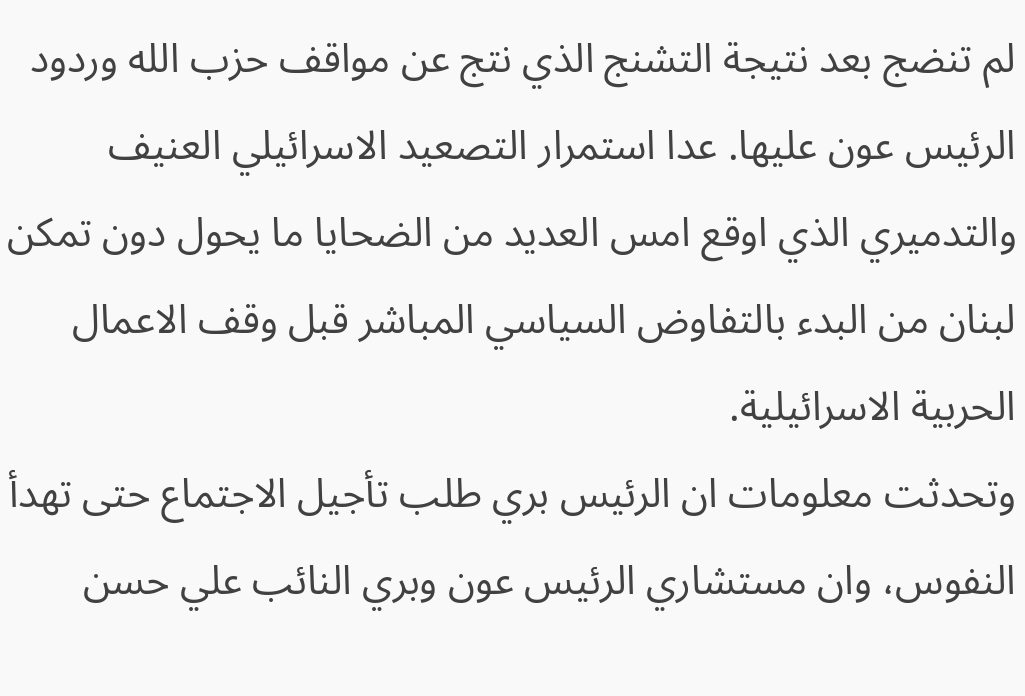لم تنضج بعد نتيجة التشنج الذي نتج عن مواقف حزب الله وردود الرئيس عون عليها. عدا استمرار التصعيد الاسرائيلي العنيف والتدميري الذي اوقع امس العديد من الضحايا ما يحول دون تمكن لبنان من البدء بالتفاوض السياسي المباشر قبل وقف الاعمال الحربية الاسرائيلية.
وتحدثت معلومات ان الرئيس بري طلب تأجيل الاجتماع حتى تهدأ النفوس، وان مستشاري الرئيس عون وبري النائب علي حسن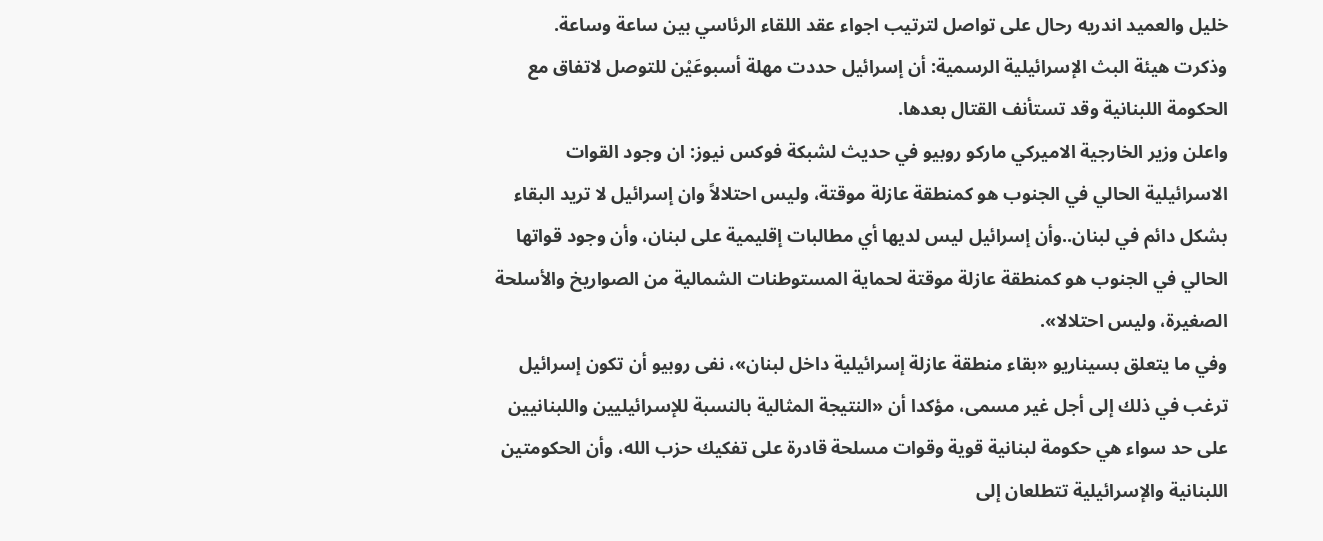خليل والعميد اندريه رحال على تواصل لترتيب اجواء عقد اللقاء الرئاسي بين ساعة وساعة.
وذكرت هيئة البث الإسرائيلية الرسمية: أن إسرائيل حددت مهلة أسبوعَيْن للتوصل لاتفاق مع الحكومة اللبنانية وقد تستأنف القتال بعدها.
واعلن وزير الخارجية الاميركي ماركو روبيو في حديث لشبكة فوكس نيوز: ان وجود القوات الاسرائيلية الحالي في الجنوب هو كمنطقة عازلة موقتة، وليس احتلالاً وان إسرائيل لا تريد البقاء بشكل دائم في لبنان..وأن إسرائيل ليس لديها أي مطالبات إقليمية على لبنان، وأن وجود قواتها الحالي في الجنوب هو كمنطقة عازلة موقتة لحماية المستوطنات الشمالية من الصواريخ والأسلحة الصغيرة، وليس احتلالا».
وفي ما يتعلق بسيناريو «بقاء منطقة عازلة إسرائيلية داخل لبنان»، نفى روبيو أن تكون إسرائيل ترغب في ذلك إلى أجل غير مسمى، مؤكدا أن «النتيجة المثالية بالنسبة للإسرائيليين واللبنانيين على حد سواء هي حكومة لبنانية قوية وقوات مسلحة قادرة على تفكيك حزب الله، وأن الحكومتين اللبنانية والإسرائيلية تتطلعان إلى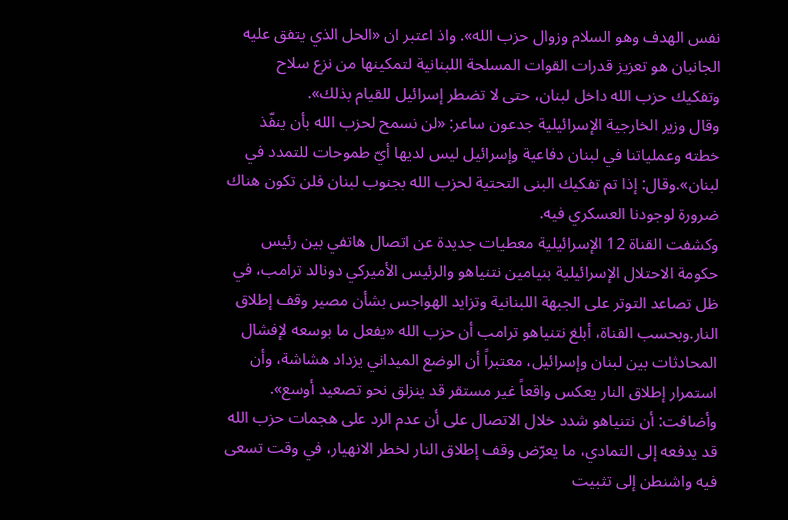نفس الهدف وهو السلام وزوال حزب الله». واذ اعتبر ان «الحل الذي يتفق عليه الجانبان هو تعزيز قدرات القوات المسلحة اللبنانية لتمكينها من نزع سلاح وتفكيك حزب الله داخل لبنان، حتى لا تضطر إسرائيل للقيام بذلك».
وقال وزير الخارجية الإسرائيلية جدعون ساعر: «لن نسمح لحزب الله بأن ينفّذ خطته وعملياتنا في لبنان دفاعية وإسرائيل ليس لديها أيّ طموحات للتمدد في لبنان».وقال: إذا تم تفكيك البنى التحتية لحزب الله بجنوب لبنان فلن تكون هناك ضرورة لوجودنا العسكري فيه.
وكشفت القناة 12 الإسرائيلية معطيات جديدة عن اتصال هاتفي بين رئيس حكومة الاحتلال الإسرائيلية بنيامين نتنياهو والرئيس الأميركي دونالد ترامب، في ظل تصاعد التوتر على الجبهة اللبنانية وتزايد الهواجس بشأن مصير وقف إطلاق النار.وبحسب القناة، أبلغ نتنياهو ترامب أن حزب الله «يفعل ما بوسعه لإفشال المحادثات بين لبنان وإسرائيل، معتبراً أن الوضع الميداني يزداد هشاشة، وأن استمرار إطلاق النار يعكس واقعاً غير مستقر قد ينزلق نحو تصعيد أوسع».
وأضافت: أن نتنياهو شدد خلال الاتصال على أن عدم الرد على هجمات حزب الله قد يدفعه إلى التمادي، ما يعرّض وقف إطلاق النار لخطر الانهيار، في وقت تسعى فيه واشنطن إلى تثبيت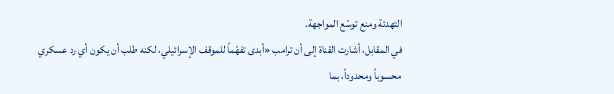التهدئة ومنع توسّع المواجهة.
في المقابل، أشارت القناة إلى أن ترامب «أبدى تفهّماً للموقف الإسرائيلي، لكنه طلب أن يكون أي رد عسكري محسوباً ومحدوداً، بما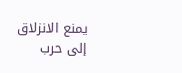يمنع الانزلاق إلى حرب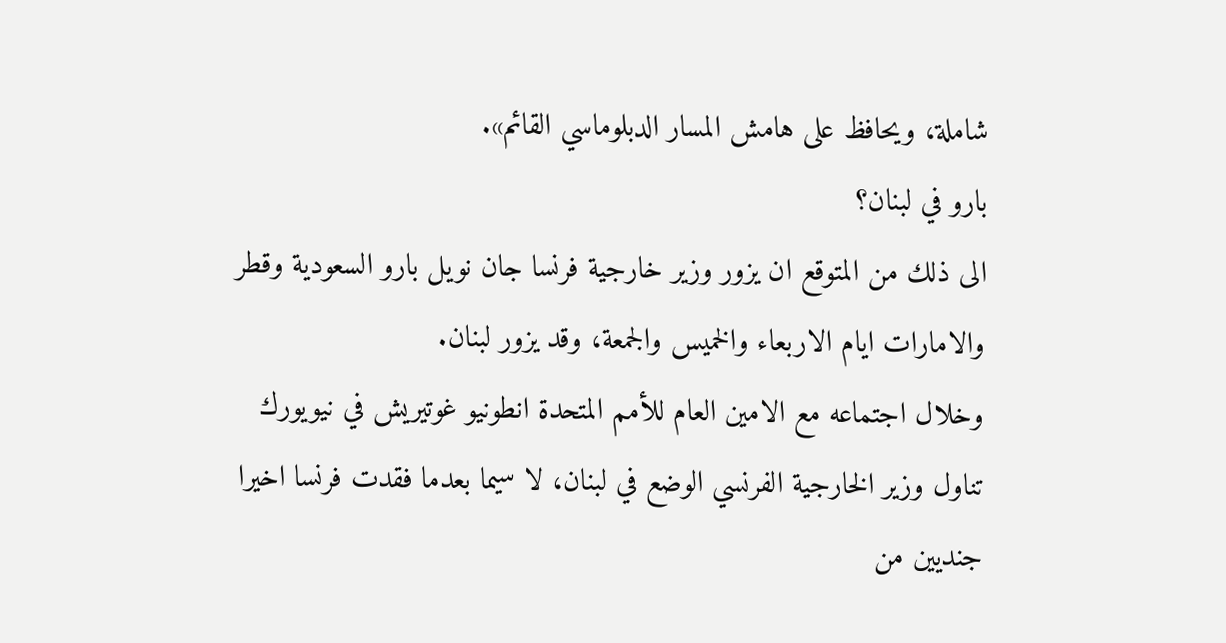شاملة، ويحافظ على هامش المسار الدبلوماسي القائم».
بارو في لبنان؟
الى ذلك من المتوقع ان يزور وزير خارجية فرنسا جان نويل بارو السعودية وقطر والامارات ايام الاربعاء والخميس والجمعة، وقد يزور لبنان.
وخلال اجتماعه مع الامين العام للأمم المتحدة انطونيو غوتيريش في نيويورك تناول وزير الخارجية الفرنسي الوضع في لبنان، لا سيما بعدما فقدت فرنسا اخيرا جنديين من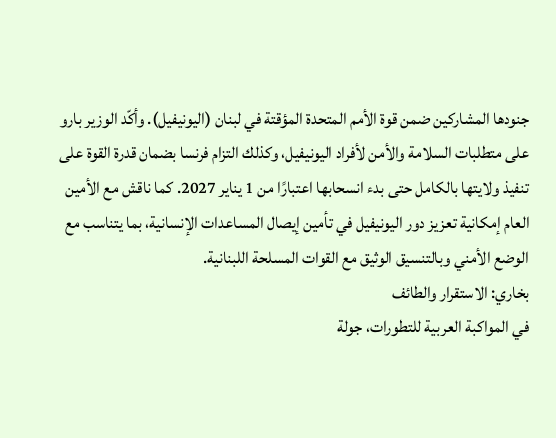جنودها المشاركين ضمن قوة الأمم المتحدة المؤقتة في لبنان (اليونيفيل). وأكّد الوزير بارو على متطلبات السلامة والأمن لأفراد اليونيفيل، وكذلك التزام فرنسا بضمان قدرة القوة على تنفيذ ولايتها بالكامل حتى بدء انسحابها اعتبارًا من 1 يناير 2027. كما ناقش مع الأمين العام إمكانية تعزيز دور اليونيفيل في تأمين إيصال المساعدات الإنسانية، بما يتناسب مع الوضع الأمني وبالتنسيق الوثيق مع القوات المسلحة اللبنانية.
بخاري: الاستقرار والطائف
في المواكبة العربية للتطورات، جولة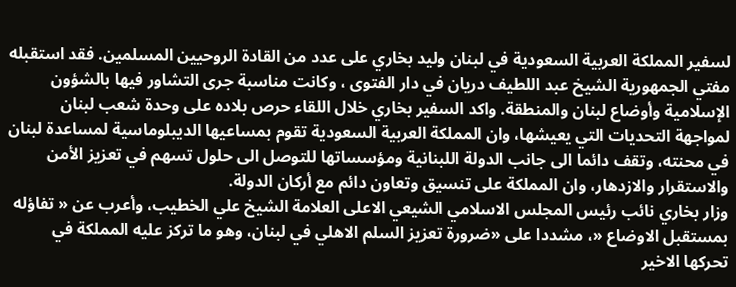لسفير المملكة العربية السعودية في لبنان وليد بخاري على عدد من القادة الروحيين المسلمين. فقد استقبله مفتي الجمهورية الشيخ عبد اللطيف دريان في دار الفتوى ، وكانت مناسبة جرى التشاور فيها بالشؤون الإسلامية وأوضاع لبنان والمنطقة. واكد السفير بخاري خلال اللقاء حرص بلاده على وحدة شعب لبنان لمواجهة التحديات التي يعيشها، وان المملكة العربية السعودية تقوم بمساعيها الديبلوماسية لمساعدة لبنان في محنته، وتقف دائما الى جانب الدولة اللبنانية ومؤسساتها للتوصل الى حلول تسهم في تعزيز الأمن والاستقرار والازدهار، وان المملكة على تنسيق وتعاون دائم مع أركان الدولة.
وزار بخاري نائب رئيس المجلس الاسلامي الشيعي الاعلى العلامة الشيخ علي الخطيب، وأعرب عن « تفاؤله بمستقبل الاوضاع «، مشددا على «ضرورة تعزيز السلم الاهلي في لبنان، وهو ما تركز عليه المملكة في تحركها الاخير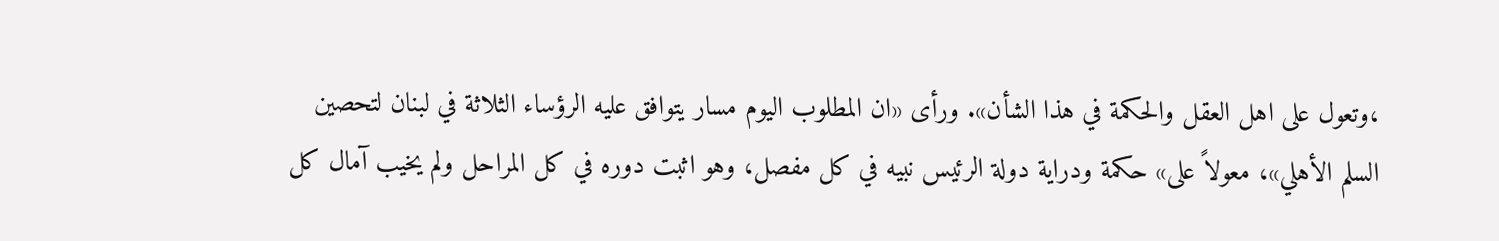،وتعول على اهل العقل والحكمة في هذا الشأن». ورأى «ان المطلوب اليوم مسار يتوافق عليه الرؤساء الثلاثة في لبنان لتحصين السلم الأهلي»، معولاً على» حكمة ودراية دولة الرئيس نبيه في كل مفصل، وهو اثبت دوره في كل المراحل ولم يخيب آمال كل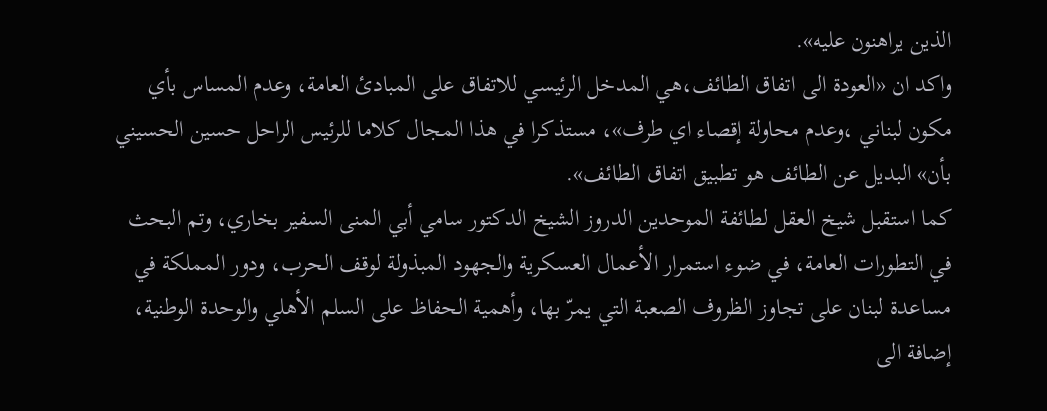الذين يراهنون عليه».
واكد ان «العودة الى اتفاق الطائف،هي المدخل الرئيسي للاتفاق على المبادئ العامة، وعدم المساس بأي مكون لبناني ،وعدم محاولة إقصاء اي طرف»، مستذكرا في هذا المجال كلاما للرئيس الراحل حسين الحسيني بأن» البديل عن الطائف هو تطبيق اتفاق الطائف».
كما استقبل شيخ العقل لطائفة الموحدين الدروز الشيخ الدكتور سامي أبي المنى السفير بخاري، وتم البحث في التطورات العامة، في ضوء استمرار الأعمال العسكرية والجهود المبذولة لوقف الحرب، ودور المملكة في مساعدة لبنان على تجاوز الظروف الصعبة التي يمرّ بها، وأهمية الحفاظ على السلم الأهلي والوحدة الوطنية، إضافة الى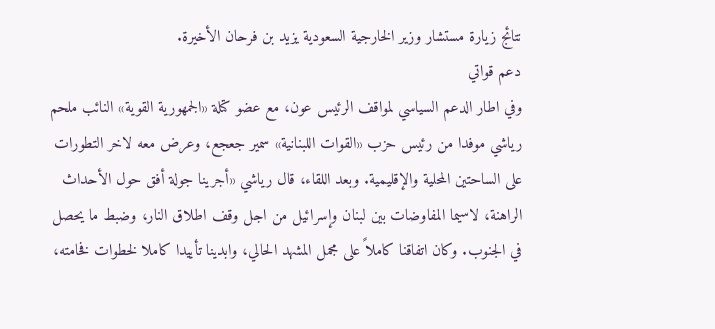نتائج زيارة مستشار وزير الخارجية السعودية يزيد بن فرحان الأخيرة.
دعم قواتي
وفي اطار الدعم السياسي لمواقف الرئيس عون، مع عضو كتلة «الجمهورية القوية» النائب ملحم رياشي موفدا من رئيس حزب «القوات اللبنانية» سمير جعجع، وعرض معه لاخر التطورات على الساحتين المحلية والإقليمية. وبعد اللقاء، قال رياشي «أجرينا جولة أفق حول الأحداث الراهنة، لاسيما المفاوضات بين لبنان وإسرائيل من اجل وقف اطلاق النار، وضبط ما يحصل في الجنوب. وكان اتفاقنا كاملاً على مجمل المشهد الحالي، وابدينا تأييدا كاملا لخطوات فخامته،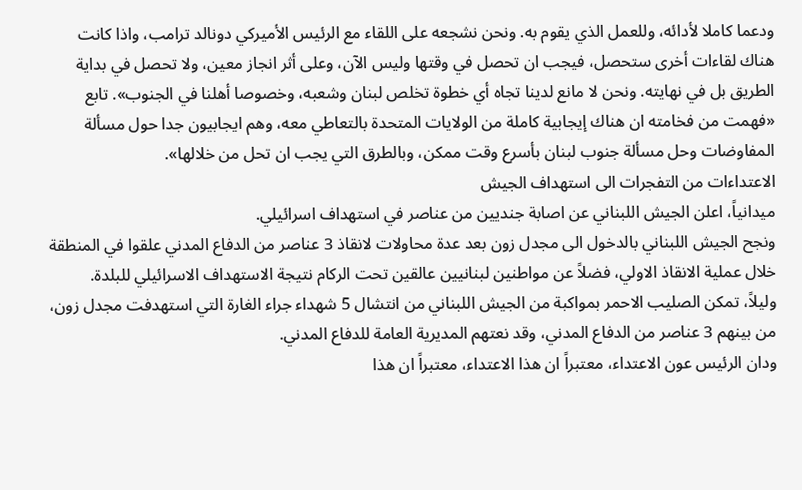ودعما كاملا لأدائه، وللعمل الذي يقوم به. ونحن نشجعه على اللقاء مع الرئيس الأميركي دونالد ترامب، واذا كانت هناك لقاءات أخرى ستحصل، فيجب ان تحصل في وقتها وليس الآن، وعلى أثر انجاز معين، ولا تحصل في بداية الطريق بل في نهايته. ونحن لا مانع لدينا تجاه أي خطوة تخلص لبنان وشعبه، وخصوصا أهلنا في الجنوب». تابع «فهمت من فخامته ان هناك إيجابية كاملة من الولايات المتحدة بالتعاطي معه، وهم ايجابيون جدا حول مسألة المفاوضات وحل مسألة جنوب لبنان بأسرع وقت ممكن، وبالطرق التي يجب ان تحل من خلالها».
الاعتداءات من التفجرات الى استهداف الجيش
ميدانياً، اعلن الجيش اللبناني عن اصابة جنديين من عناصر في استهداف اسرائيلي.
ونجح الجيش اللبناني بالدخول الى مجدل زون بعد عدة محاولات لانقاذ 3 عناصر من الدفاع المدني علقوا في المنطقة خلال عملية الانقاذ الاولي، فضلاً عن مواطنين لبنانيين عالقين تحت الركام نتيجة الاستهداف الاسرائيلي للبلدة.
وليلاً، تمكن الصليب الاحمر بمواكبة من الجيش اللبناني من انتشال 5 شهداء جراء الغارة التي استهدفت مجدل زون، من بينهم 3 عناصر من الدفاع المدني، وقد نعتهم المديرية العامة للدفاع المدني.
ودان الرئيس عون الاعتداء، معتبراً ان هذا الاعتداء، معتبراً ان هذا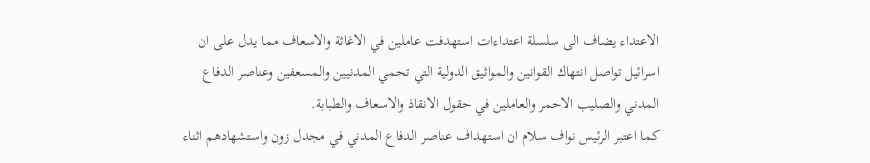الاعتداء يضاف الى سلسلة اعتداءات استهدفت عاملين في الاغاثة والاسعاف مما يدل على ان اسرائيل تواصل انتهاك القوانين والمواثيق الدولية التي تحمي المدنيين والمسعفين وعناصر الدفاع المدني والصليب الاحمر والعاملين في حقول الانقاذ والاسعاف والطبابة.
كما اعتبر الرئيس نواف سلام ان استهداف عناصر الدفاع المدني في مجدل زون واستشهادهم اثناء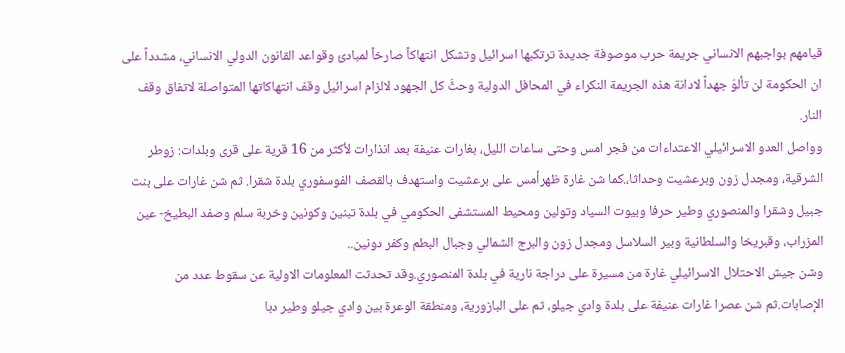قيامهم بواجبهم الانساني جريمة حرب موصوفة جديدة ترتكبها اسرائيل وتشكل انتهاكاً صارخاً لمبادئ وقواعد القانون الدولي الانساني، مشدداً على ان الحكومة لن تألوَ جهداً لادانة هذه الجريمة النكراء في المحافل الدولية وحثَّ كل الجهود لالزام اسرائيل وقف انتهاكاتها المتواصلة لاتفاق وقف النار.
وواصل العدو الاسرائيلي الاعتداءات من فجر امس وحتى ساعات الليل، بغارات عنيفة بعد انذارات لأكثر من 16 قرية على قرى وبلدات: زوطر الشرقية، ومجدل زون وبرعشيت وحداثا،.كما شن غارة ظهرأمس على برعشيت واستهدف بالقصف الفوسفوري بلدة شقرا. ثم شن غارات على بنت جبيل وشقرا والمنصوري وطير حرفا وبيوت السياد وتولين ومحيط المستشفى الحكومي في بلدة تبنين وكونين وخربة سلم وصفد البطيخ- عين المزراب، وقبريخا والسلطانية وبير السلاسل ومجدل زون والبرج الشمالي وجبال البطم وكفر دونين..
وشن جيش الاحتلال الاسرائيلي غارة من مسيرة على دراجة نارية في بلدة المنصوري.وقد تحدثت المعلومات الاولية عن سقوط عدد من الإصابات.ثم شن عصرا غارات عنيفة على بلدة وادي جيلو، ثم على البازورية، ومنطقة الوعرة بين وادي جيلو وطير دبا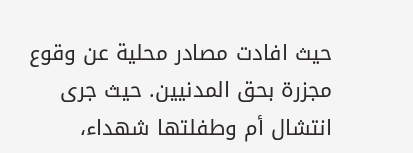حيث افادت مصادر محلية عن وقوع مجزرة بحق المدنيين. حيث جرى انتشال أم وطفلتها شهداء،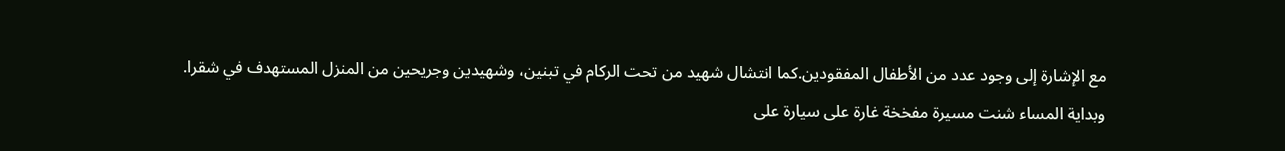مع الإشارة إلى وجود عدد من الأطفال المفقودين.كما انتشال شهيد من تحت الركام في تبنين، وشهيدين وجريحين من المنزل المستهدف في شقرا.
وبداية المساء شنت مسيرة مفخخة غارة على سيارة على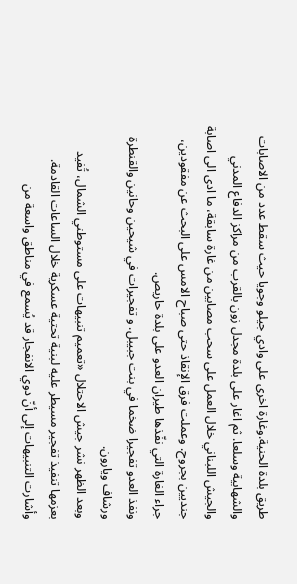طريق بلدة الحنية.وغارة اخرى على وادي جيلو وجويا حيث سقط عدد من الاصابات والشهابية وسلعا. ثم اغار على بلدة مجدل زون بالقرب من مراكز الدفاع المدني والجيش اللبناني خلال العمل على سحب مصابين من غارة سابقة، ما ادى الى اصابة جنديين بجروح. وعملت فرق الإنقاذ حتى صباح الامس على البحث عن مفقودين، جراء الغارة التي نفّذها طيران العدو على بلدة حاريص.
ونفذ العدو تفجيرا ضخما في بنت جبيبل. و تفجيرات في شيحين وحانين والقنطرة ورشاف ويارون.
وبعد الظهر نشر جيش الاحتلال «تعميم تنبيهات على مستوطني الشمال، تُفيد بعزمها تنفيذ تفجير مسيطر عليه لبنية تحتية عسكرية خلال الساعات القادمة. وأشارت التنبيهات إلى أنّ دوي الانفجار قد يُسمع في مناطق واسعة من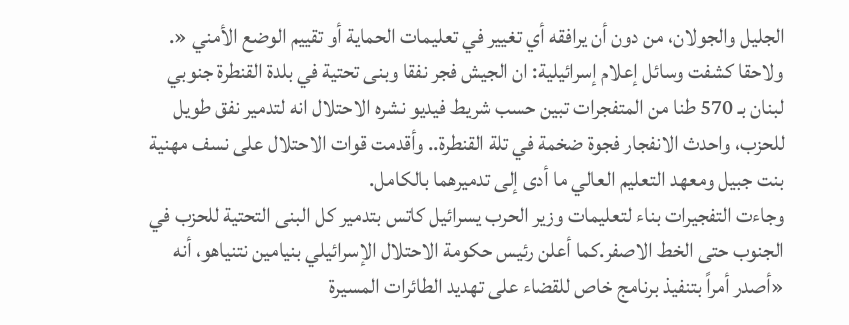الجليل والجولان، من دون أن يرافقه أي تغيير في تعليمات الحماية أو تقييم الوضع الأمني «. ولاحقا كشفت وسائل إعلام إسرائيلية: ان الجيش فجر نفقا وبنى تحتية في بلدة القنطرة جنوبي لبنان بـ 570 طنا من المتفجرات تبين حسب شريط فيديو نشره الاحتلال انه لتدمير نفق طويل للحزب، واحدث الانفجار فجوة ضخمة في تلة القنطرة.. وأقدمت قوات الاحتلال على نسف مهنية بنت جبيل ومعهد التعليم العالي ما أدى إلى تدميرهما بالكامل.
وجاءت التفجيرات بناء لتعليمات وزير الحرب يسرائيل كاتس بتدمير كل البنى التحتية للحزب في الجنوب حتى الخط الاصفر.كما أعلن رئيس حكومة الاحتلال الإسرائيلي بنيامين نتنياهو، أنه «أصدر أمراً بتنفيذ برنامج خاص للقضاء على تهديد الطائرات المسيرة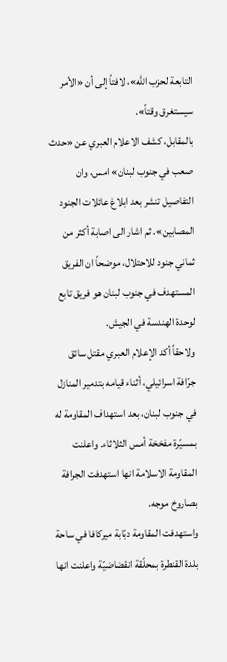التابعة لحزب الله»، لافتاً إلى أن «الأمر سيستغرق وقتاً».
بالمقابل، كشف الاعلام العبري عن «حدث صعب في جنوب لبنان» امس، وان التفاصيل تنشر بعد ابلاغ عائلات الجنود المصابين». ثم اشار الى اصابة أكثر من ثماني جنود للاحتلال، موضحاً ان الفريق المستهدف في جنوب لبنان هو فريق تابع لوحدة الهندسة في الجيش.
ولاحقاً أكد الإعلام العبري مقتل سائق جرّافة اسرائيلي، أثناء قيامه بتدمير المنازل في جنوب لبنان، بعد استهداف المقاومة له بمسيّرة مفخخة أمس الثلاثاء. واعلنت المقاومة الاسلامة انها استهدفت الجرافة بصاروخ موجه.
واستهدفت المقاومة دبّابة ميركافا في ساحة بلدة القنطرة بمحلّقة انقضاضيّة واعلنت انها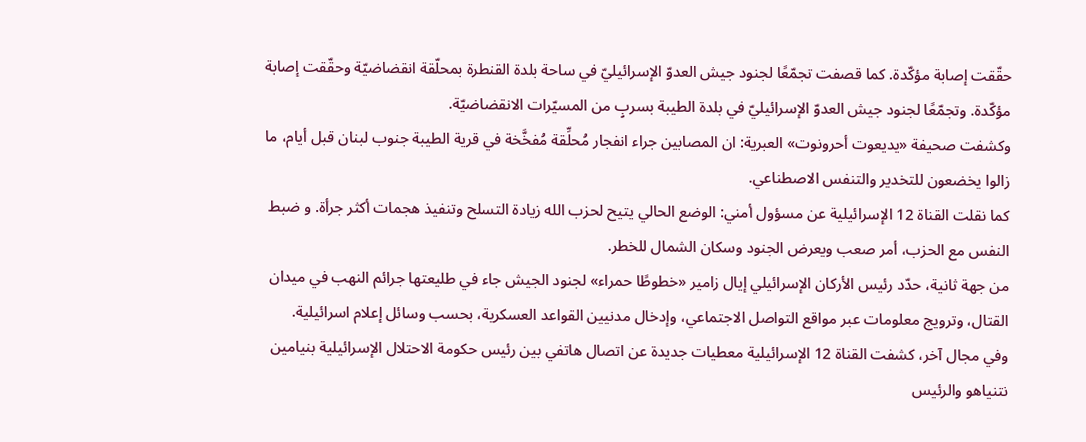حقّقت إصابة مؤكّدة. كما قصفت تجمّعًا لجنود جيش العدوّ الإسرائيليّ في ساحة بلدة القنطرة بمحلّقة انقضاضيّة وحقّقت إصابة مؤكّدة. وتجمّعًا لجنود جيش العدوّ الإسرائيليّ في بلدة الطيبة بسربٍ من المسيّرات الانقضاضيّة.
وكشفت صحيفة «يديعوت أحرونوت» العبرية: ان المصابين جراء انفجار مُحلِّقة مُفخَّخة في قرية الطيبة جنوب لبنان قبل أيام، ما زالوا يخضعون للتخدير والتنفس الاصطناعي.
كما نقلت القناة 12 الإسرائيلية عن مسؤول أمني: الوضع الحالي يتيح لحزب الله زيادة التسلح وتنفيذ هجمات أكثر جرأة. و ضبط النفس مع الحزب، أمر صعب ويعرض الجنود وسكان الشمال للخطر.
من جهة ثانية، حدّد رئيس الأركان الإسرائيلي إيال زامير «خطوطًا حمراء» لجنود الجيش جاء في طليعتها جرائم النهب في ميدان القتال، وترويج معلومات عبر مواقع التواصل الاجتماعي، وإدخال مدنيين القواعد العسكرية، بحسب وسائل إعلام اسرائيلية.
وفي مجال آخر، كشفت القناة 12 الإسرائيلية معطيات جديدة عن اتصال هاتفي بين رئيس حكومة الاحتلال الإسرائيلية بنيامين نتنياهو والرئيس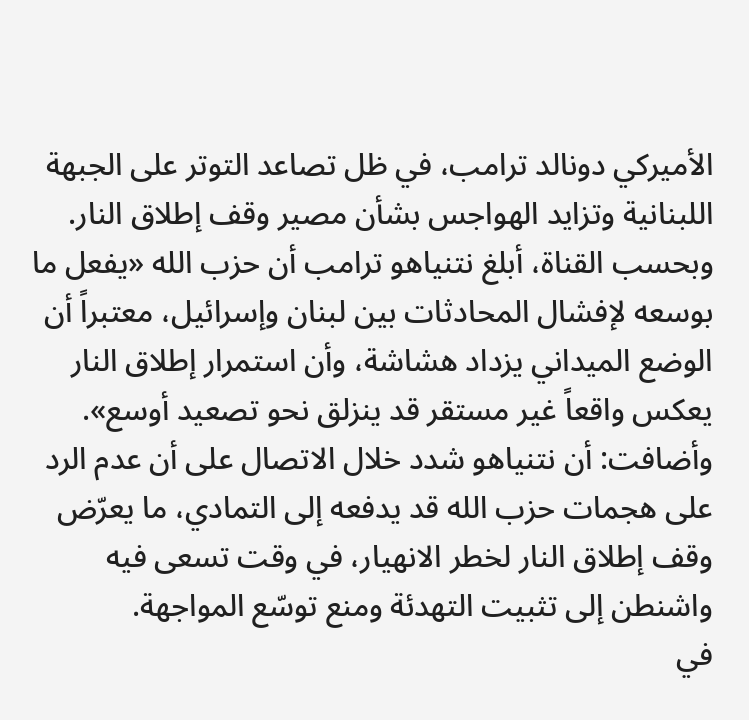الأميركي دونالد ترامب، في ظل تصاعد التوتر على الجبهة اللبنانية وتزايد الهواجس بشأن مصير وقف إطلاق النار.
وبحسب القناة، أبلغ نتنياهو ترامب أن حزب الله «يفعل ما بوسعه لإفشال المحادثات بين لبنان وإسرائيل، معتبراً أن الوضع الميداني يزداد هشاشة، وأن استمرار إطلاق النار يعكس واقعاً غير مستقر قد ينزلق نحو تصعيد أوسع».
وأضافت: أن نتنياهو شدد خلال الاتصال على أن عدم الرد على هجمات حزب الله قد يدفعه إلى التمادي، ما يعرّض وقف إطلاق النار لخطر الانهيار، في وقت تسعى فيه واشنطن إلى تثبيت التهدئة ومنع توسّع المواجهة.
في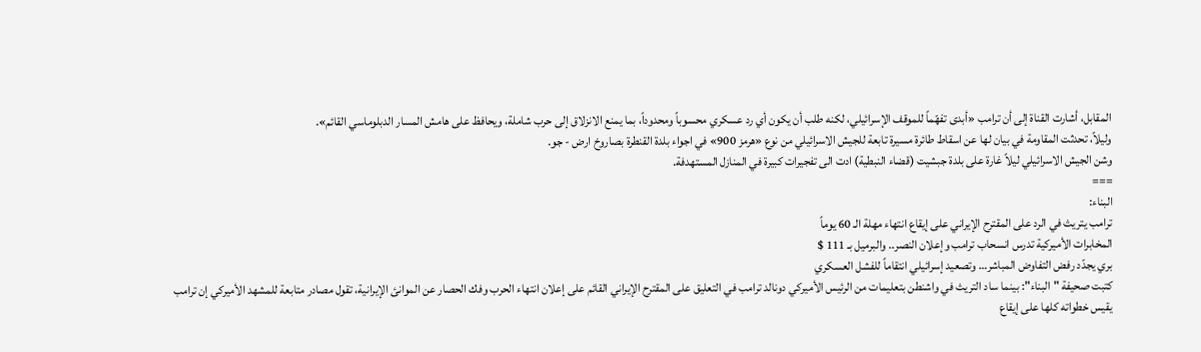المقابل، أشارت القناة إلى أن ترامب «أبدى تفهّماً للموقف الإسرائيلي، لكنه طلب أن يكون أي رد عسكري محسوباً ومحدوداً، بما يمنع الانزلاق إلى حرب شاملة، ويحافظ على هامش المسار الدبلوماسي القائم».
وليلاً، تحدثت المقاومة في بيان لها عن اسقاط طائرة مسيرة تابعة للجيش الاسرائيلي من نوع «هرمز 900» في اجواء بلدة القنطرة بصاروخ ارض - جو.
وشن الجيش الاسرائيلي ليلاً غارة على بلدة جبشيت (قضاء النبطية) ادت الى تفجيرات كبيرة في المنازل المستهدفة.
===
البناء:
ترامب يتريث في الرد على المقترح الإيراني على إيقاع انتهاء مهلة الـ 60 يوماً
المخابرات الأميركية تدرس انسحاب ترامب وإعلان النصر.. والبرميل بـ 111 $
بري يجدّد رفض التفاوض المباشر… وتصعيد إسرائيلي انتقاماً للفشل العسكري
كتبت صحيفة "البناء": بينما ساد التريث في واشنطن بتعليمات من الرئيس الأميركي دونالد ترامب في التعليق على المقترح الإيراني القائم على إعلان انتهاء الحرب وفك الحصار عن الموانئ الإيرانية، تقول مصادر متابعة للمشهد الأميركي إن ترامب يقيس خطواته كلها على إيقاع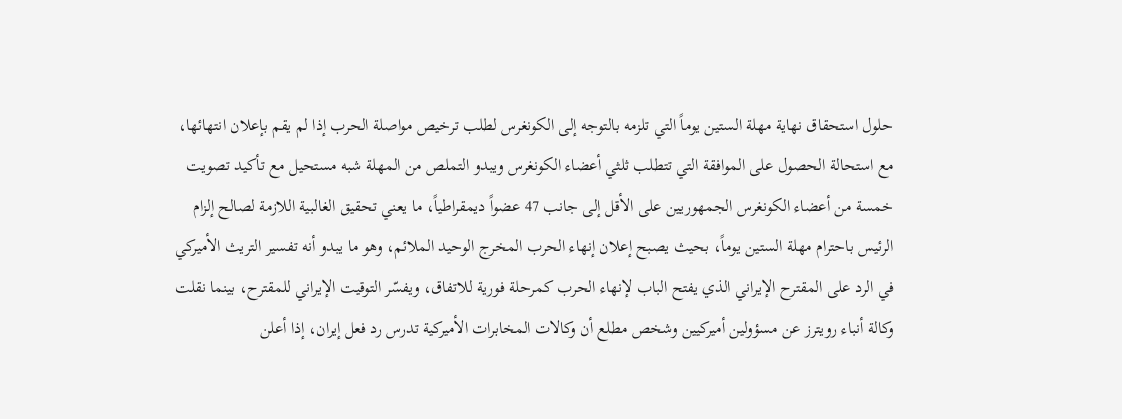حلول استحقاق نهاية مهلة الستين يوماً التي تلزمه بالتوجه إلى الكونغرس لطلب ترخيص مواصلة الحرب إذا لم يقم بإعلان انتهائها، مع استحالة الحصول على الموافقة التي تتطلب ثلثي أعضاء الكونغرس ويبدو التملص من المهلة شبه مستحيل مع تأكيد تصويت خمسة من أعضاء الكونغرس الجمهوريين على الأقل إلى جانب 47 عضواً ديمقراطياً، ما يعني تحقيق الغالبية اللازمة لصالح إلزام الرئيس باحترام مهلة الستين يوماً، بحيث يصبح إعلان إنهاء الحرب المخرج الوحيد الملائم، وهو ما يبدو أنه تفسير التريث الأميركي في الرد على المقترح الإيراني الذي يفتح الباب لإنهاء الحرب كمرحلة فورية للاتفاق، ويفسّر التوقيت الإيراني للمقترح، بينما نقلت وكالة أنباء رويترز عن مسؤولين أميركيين وشخص مطلع أن وكالات المخابرات الأميركية تدرس رد فعل إيران، إذا أعلن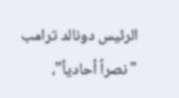الرئيس دونالد ترامب "نصراً أحادياً"،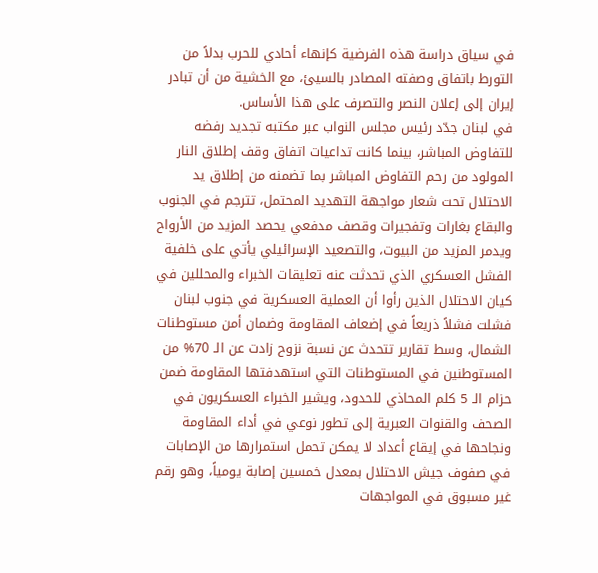في سياق دراسة هذه الفرضية كإنهاء أحادي للحرب بدلاً من التورط باتفاق وصفته المصادر بالسيئ، مع الخشية من أن تبادر إيران إلى إعلان النصر والتصرف على هذا الأساس.
في لبنان جدّد رئيس مجلس النواب عبر مكتبه تجديد رفضه للتفاوض المباشر، بينما كانت تداعيات اتفاق وقف إطلاق النار المولود من رحم التفاوض المباشر بما تضمنه من إطلاق يد الاحتلال تحت شعار مواجهة التهديد المحتمل، تترجم في الجنوب والبقاع بغارات وتفجيرات وقصف مدفعي يحصد المزيد من الأرواح ويدمر المزيد من البيوت، والتصعيد الإسرائيلي يأتي على خلفية الفشل العسكري الذي تحدثت عنه تعليقات الخبراء والمحللين في كيان الاحتلال الذين رأوا أن العملية العسكرية في جنوب لبنان فشلت فشلاً ذريعاً في إضعاف المقاومة وضمان أمن مستوطنات الشمال، وسط تقارير تتحدث عن نسبة نزوح زادت عن الـ 70% من المستوطنين في المستوطنات التي استهدفتها المقاومة ضمن حزام الـ 5 كلم المحاذي للحدود، ويشير الخبراء العسكريون في الصحف والقنوات العبرية إلى تطور نوعي في أداء المقاومة ونجاحها في إيقاع أعداد لا يمكن تحمل استمرارها من الإصابات في صفوف جيش الاحتلال بمعدل خمسين إصابة يومياً، وهو رقم غير مسبوق في المواجهات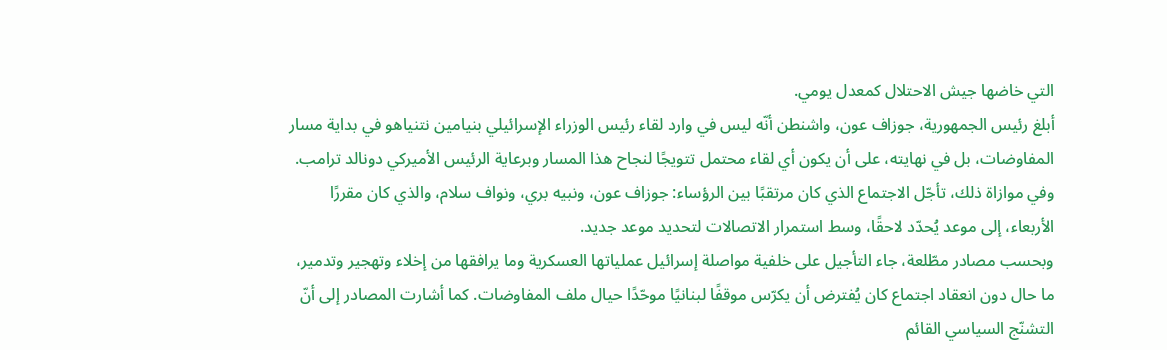التي خاضها جيش الاحتلال كمعدل يومي.
أبلغ رئيس الجمهورية، جوزاف عون، واشنطن أنّه ليس في وارد لقاء رئيس الوزراء الإسرائيلي بنيامين نتنياهو في بداية مسار المفاوضات، بل في نهايته، على أن يكون أي لقاء محتمل تتويجًا لنجاح هذا المسار وبرعاية الرئيس الأميركي دونالد ترامب. وفي موازاة ذلك، تأجّل الاجتماع الذي كان مرتقبًا بين الرؤساء: جوزاف عون، ونبيه بري، ونواف سلام، والذي كان مقررًا الأربعاء، إلى موعد يُحدّد لاحقًا، وسط استمرار الاتصالات لتحديد موعد جديد.
وبحسب مصادر مطّلعة، جاء التأجيل على خلفية مواصلة إسرائيل عملياتها العسكرية وما يرافقها من إخلاء وتهجير وتدمير، ما حال دون انعقاد اجتماع كان يُفترض أن يكرّس موقفًا لبنانيًا موحّدًا حيال ملف المفاوضات. كما أشارت المصادر إلى أنّ التشنّج السياسي القائم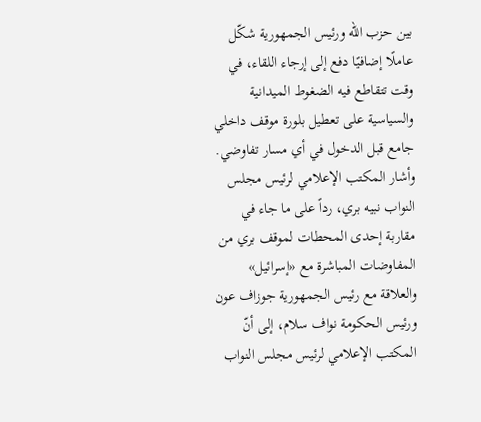بين حزب الله ورئيس الجمهورية شكّل عاملًا إضافيًا دفع إلى إرجاء اللقاء، في وقت تتقاطع فيه الضغوط الميدانية والسياسية على تعطيل بلورة موقف داخلي جامع قبل الدخول في أي مسار تفاوضي.
وأشار المكتب الإعلامي لرئيس مجلس النواب نبيه بري، رداً على ما جاء في مقاربة إحدى المحطات لموقف بري من المفاوضات المباشرة مع «إسرائيل» والعلاقة مع رئيس الجمهورية جوزاف عون ورئيس الحكومة نواف سلام، إلى أنّ المكتب الإعلامي لرئيس مجلس النواب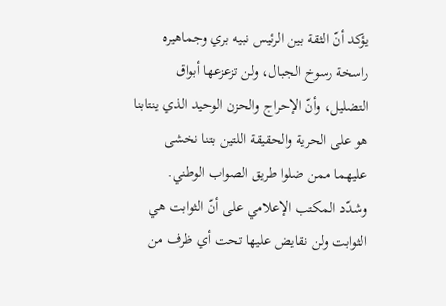يؤكد أنّ الثقة بين الرئيس نبيه بري وجماهيره راسخة رسوخ الجبال، ولن تزعزعها أبواق التضليل، وأنّ الإحراج والحزن الوحيد الذي ينتابنا هو على الحرية والحقيقة اللتين بتنا نخشى عليهما ممن ضلوا طريق الصواب الوطني.
وشدّد المكتب الإعلامي على أنّ الثوابت هي الثوابت ولن نقايض عليها تحت أي ظرف من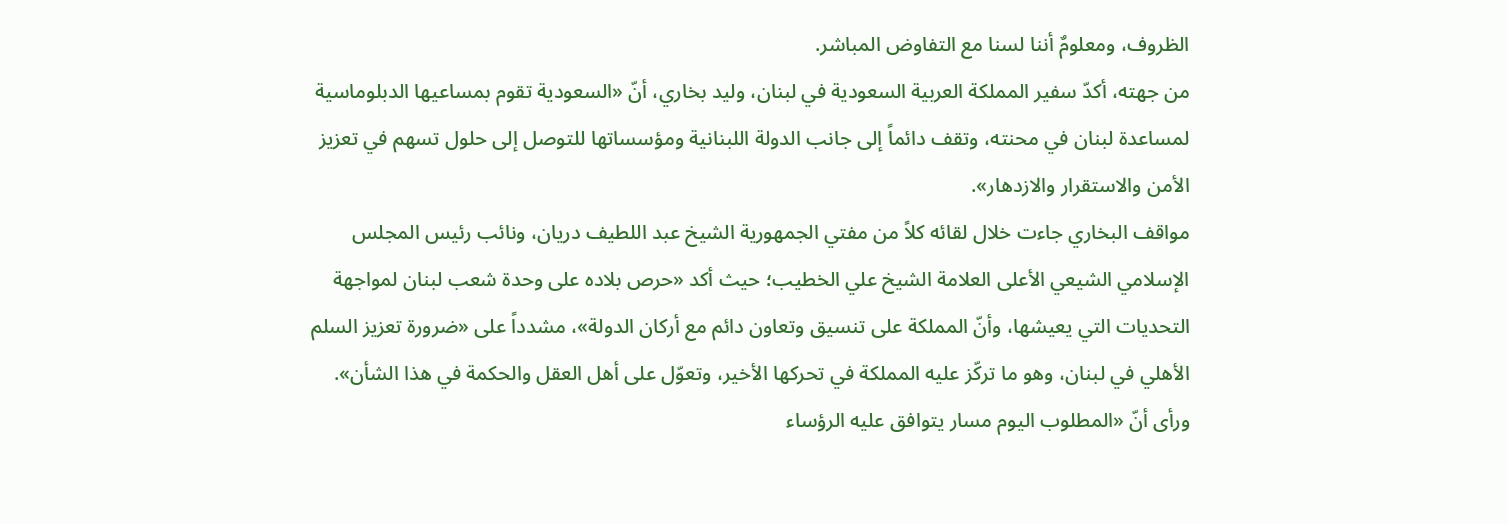الظروف، ومعلومٌ أننا لسنا مع التفاوض المباشر.
من جهته، أكدّ سفير المملكة العربية السعودية في لبنان، وليد بخاري، أنّ «السعودية تقوم بمساعيها الدبلوماسية لمساعدة لبنان في محنته، وتقف دائماً إلى جانب الدولة اللبنانية ومؤسساتها للتوصل إلى حلول تسهم في تعزيز الأمن والاستقرار والازدهار».
مواقف البخاري جاءت خلال لقائه كلاً من مفتي الجمهورية الشيخ عبد اللطيف دريان، ونائب رئيس المجلس الإسلامي الشيعي الأعلى العلامة الشيخ علي الخطيب؛ حيث أكد «حرص بلاده على وحدة شعب لبنان لمواجهة التحديات التي يعيشها، وأنّ المملكة على تنسيق وتعاون دائم مع أركان الدولة»، مشدداً على «ضرورة تعزيز السلم الأهلي في لبنان، وهو ما تركّز عليه المملكة في تحركها الأخير، وتعوّل على أهل العقل والحكمة في هذا الشأن». ورأى أنّ «المطلوب اليوم مسار يتوافق عليه الرؤساء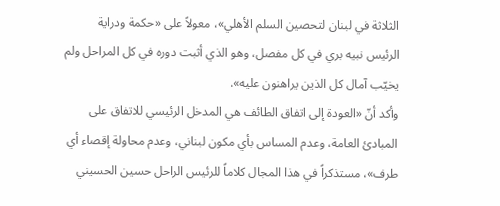الثلاثة في لبنان لتحصين السلم الأهلي»، معولاً على «حكمة ودراية الرئيس نبيه بري في كل مفصل، وهو الذي أثبت دوره في كل المراحل ولم يخيّب آمال كل الذين يراهنون عليه».
وأكد أنّ «العودة إلى اتفاق الطائف هي المدخل الرئيسي للاتفاق على المبادئ العامة، وعدم المساس بأي مكون لبناني، وعدم محاولة إقصاء أي طرف»، مستذكراً في هذا المجال كلاماً للرئيس الراحل حسين الحسيني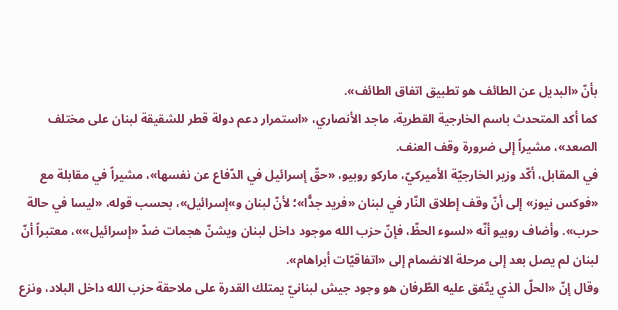بأنّ «البديل عن الطائف هو تطبيق اتفاق الطائف».
كما أكد المتحدث باسم الخارجية القطرية، ماجد الأنصاري، «استمرار دعم دولة قطر للشقيقة لبنان على مختلف الصعد»، مشيراً إلى ضرورة وقف العنف.
في المقابل، أكّد وزير الخارجيّة الأميركيّ، ماركو روبيو، «حقّ إسرائيل في الدّفاع عن نفسها»، مشيراً في مقابلة مع «فوكس نيوز» إلى أنّ وقف إطلاق النّار في لبنان «فريد جدًّا»؛ لأنّ لبنان و»إسرائيل»، بحسب قوله، «ليسا في حالة حرب». وأضاف روبيو أنّه «لسوء الحظّ، فإنّ حزب الله موجود داخل لبنان ويشنّ هجمات ضدّ «إسرائيل»»، معتبراً أنّ لبنان لم يصل بعد إلى مرحلة الانضمام إلى «اتفاقيّات أبراهام».
وقال إنّ «الحلّ الذي يتّفق عليه الطّرفان هو وجود جيش لبنانيّ يمتلك القدرة على ملاحقة حزب الله داخل البلاد، ونزع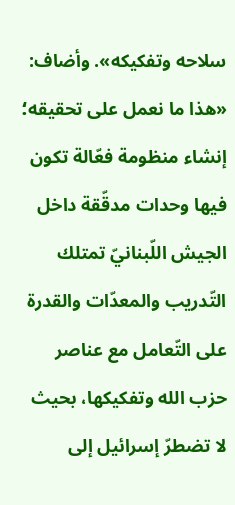سلاحه وتفكيكه». وأضاف: «هذا ما نعمل على تحقيقه؛ إنشاء منظومة فعّالة تكون فيها وحدات مدقّقة داخل الجيش اللّبنانيّ تمتلك التّدريب والمعدّات والقدرة على التّعامل مع عناصر حزب الله وتفكيكها، بحيث لا تضطرّ إسرائيل إلى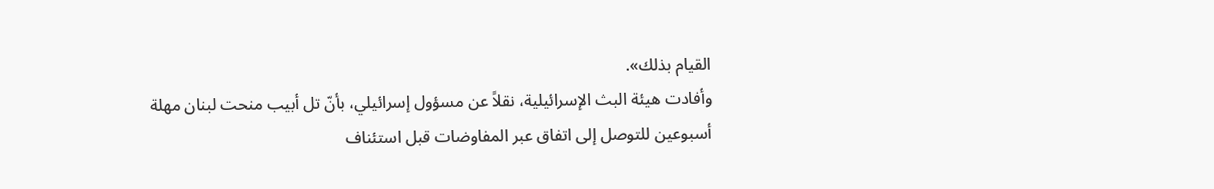القيام بذلك».
وأفادت هيئة البث الإسرائيلية، نقلاً عن مسؤول إسرائيلي، بأنّ تل أبيب منحت لبنان مهلة أسبوعين للتوصل إلى اتفاق عبر المفاوضات قبل استئناف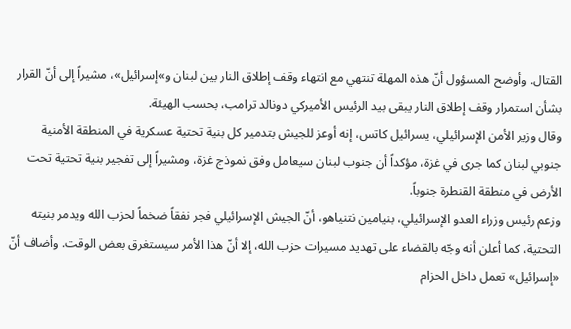القتال. وأوضح المسؤول أنّ هذه المهلة تنتهي مع انتهاء وقف إطلاق النار بين لبنان و»إسرائيل»، مشيراً إلى أنّ القرار بشأن استمرار وقف إطلاق النار يبقى بيد الرئيس الأميركي دونالد ترامب، بحسب الهيئة.
وقال وزير الأمن الإسرائيلي، يسرائيل كاتس، إنه أوعز للجيش بتدمير كل بنية تحتية عسكرية في المنطقة الأمنية جنوبي لبنان كما جرى في غزة، مؤكداً أن جنوب لبنان سيعامل وفق نموذج غزة، ومشيراً إلى تفجير بنية تحتية تحت الأرض في منطقة القنطرة جنوباً.
وزعم رئيس وزراء العدو الإسرائيلي، بنيامين نتنياهو، أنّ الجيش الإسرائيلي فجر نفقاً ضخماً لحزب الله ويدمر بنيته التحتية، كما أعلن أنه وجّه بالقضاء على تهديد مسيرات حزب الله، إلا أنّ هذا الأمر سيستغرق بعض الوقت. وأضاف أنّ «إسرائيل» تعمل داخل الحزام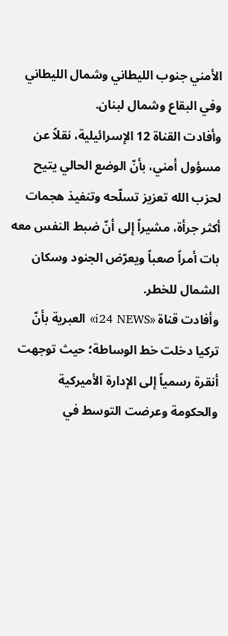الأمني جنوب الليطاني وشمال الليطاني وفي البقاع وشمال لبنان.
وأفادت القناة 12 الإسرائيلية، نقلاً عن مسؤول أمني، بأنّ الوضع الحالي يتيح لحزب الله تعزيز تسلّحه وتنفيذ هجمات أكثر جرأة، مشيراً إلى أنّ ضبط النفس معه بات أمراً صعباً ويعرّض الجنود وسكان الشمال للخطر.
وأفادت قناة «i24 NEWS» العبرية بأنّ تركيا دخلت خط الوساطة؛ حيث توجهت أنقرة رسمياً إلى الإدارة الأميركية والحكومة وعرضت التوسط في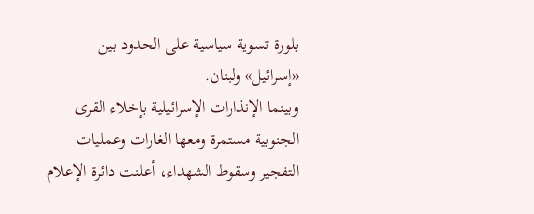بلورة تسوية سياسية على الحدود بين «إسرائيل» ولبنان.
وبينما الإنذارات الإسرائيلية بإخلاء القرى الجنوبية مستمرة ومعها الغارات وعمليات التفجير وسقوط الشهداء، أعلنت دائرة الإعلام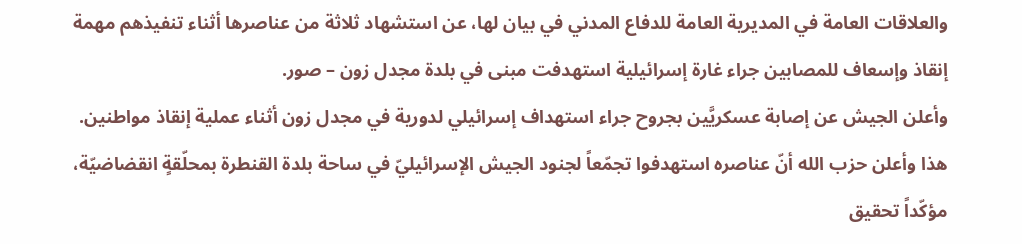والعلاقات العامة في المديرية العامة للدفاع المدني في بيان لها، عن استشهاد ثلاثة من عناصرها أثناء تنفيذهم مهمة إنقاذ وإسعاف للمصابين جراء غارة إسرائيلية استهدفت مبنى في بلدة مجدل زون – صور.
وأعلن الجيش عن إصابة عسكريَّين بجروح جراء استهداف إسرائيلي لدورية في مجدل زون أثناء عملية إنقاذ مواطنين.
هذا وأعلن حزب الله أنّ عناصره استهدفوا تجمّعاً لجنود الجيش الإسرائيليّ في ساحة بلدة القنطرة بمحلّقةٍ انقضاضيّة، مؤكّداً تحقيق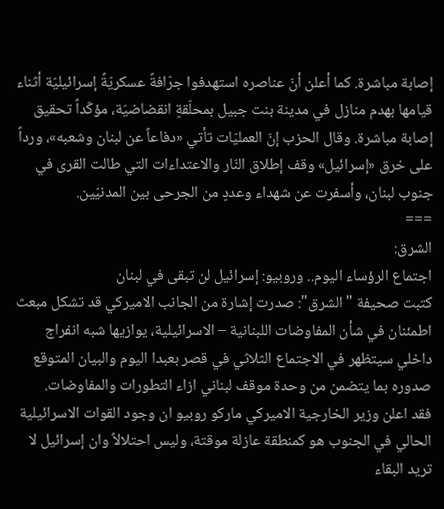إصابة مباشرة. كما أعلن أنّ عناصره استهدفوا جرّافةً عسكريّةً إسرائيليّة أثناء قيامها بهدم منازل في مدينة بنت جبيل بمحلّقةٍ انقضاضيّة، مؤكّداً تحقيق إصابة مباشرة. وقال الحزب إنّ العمليّات تأتي «دفاعاً عن لبنان وشعبه»، ورداً على خرق «إسرائيل» وقف إطلاق النّار والاعتداءات التي طالت القرى في جنوب لبنان، وأسفرت عن شهداء وعددٍ من الجرحى بين المدنيّين.
===
الشرق:
اجتماع الرؤساء اليوم.. وروبيو: إسرائيل لن تبقى في لبنان
كتبت صحيفة "الشرق": صدرت إشارة من الجانب الاميركي قد تشكل مبعث اطمئنان في شأن المفاوضات اللبنانية – الاسرائيلية، يوازيها شبه انفراج داخلي سيتظهر في الاجتماع الثلاثي في قصر بعبدا اليوم والبيان المتوقع صدوره بما يتضمن من وحدة موقف لبناني ازاء التطورات والمفاوضات.
فقد اعلن وزير الخارجية الاميركي ماركو روبيو ان وجود القوات الاسرائيلية الحالي في الجنوب هو كمنطقة عازلة موقتة، وليس احتلالاً وان إسرائيل لا تريد البقاء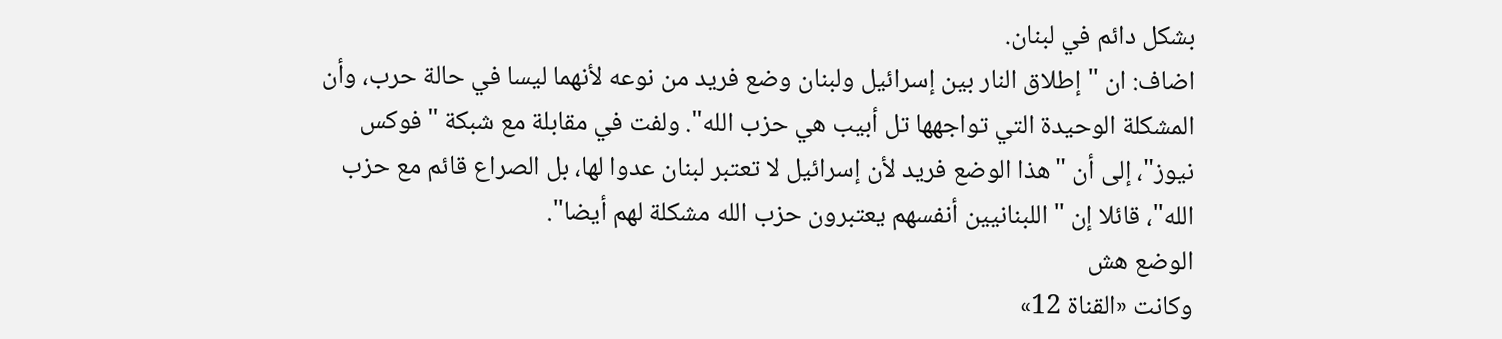بشكل دائم في لبنان.
اضاف: ان "إطلاق النار بين إسرائيل ولبنان وضع فريد من نوعه لأنهما ليسا في حالة حرب، وأن المشكلة الوحيدة التي تواجهها تل أبيب هي حزب الله". ولفت في مقابلة مع شبكة "فوكس نيوز"، إلى أن "هذا الوضع فريد لأن إسرائيل لا تعتبر لبنان عدوا لها، بل الصراع قائم مع حزب الله"، قائلا إن "اللبنانيين أنفسهم يعتبرون حزب الله مشكلة لهم أيضا".
الوضع هش
وكانت «القناة 12»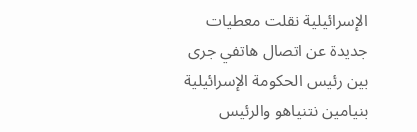الإسرائيلية نقلت معطيات جديدة عن اتصال هاتفي جرى بين رئيس الحكومة الإسرائيلية بنيامين نتنياهو والرئيس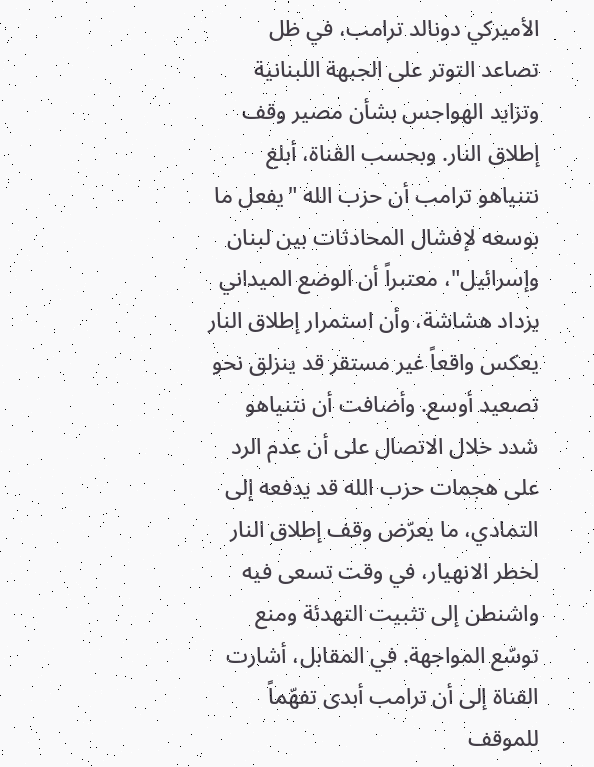الأميركي دونالد ترامب، في ظل تصاعد التوتر على الجبهة اللبنانية وتزايد الهواجس بشأن مصير وقف إطلاق النار. وبحسب القناة، أبلغ نتنياهو ترامب أن حزب الله "يفعل ما بوسعه لإفشال المحادثات بين لبنان وإسرائيل"، معتبراً أن الوضع الميداني يزداد هشاشة، وأن استمرار إطلاق النار يعكس واقعاً غير مستقر قد ينزلق نحو تصعيد أوسع. وأضافت أن نتنياهو شدد خلال الاتصال على أن عدم الرد على هجمات حزب الله قد يدفعه إلى التمادي، ما يعرّض وقف إطلاق النار لخطر الانهيار، في وقت تسعى فيه واشنطن إلى تثبيت التهدئة ومنع توسّع المواجهة. في المقابل، أشارت القناة إلى أن ترامب أبدى تفهّماً للموقف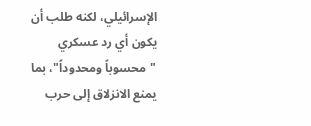الإسرائيلي، لكنه طلب أن يكون أي رد عسكري "محسوباً ومحدوداً"، بما يمنع الانزلاق إلى حرب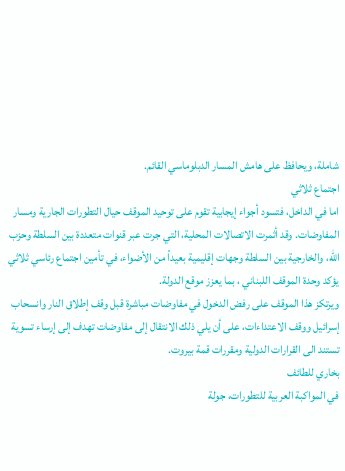شاملة، ويحافظ على هامش المسار الدبلوماسي القائم.
اجتماع ثلاثي
اما في الداخل، فتسود أجواء إيجابية تقوم على توحيد الموقف حيال التطورات الجارية ومسار المفاوضات. وقد أثمرت الاتصالات المحلية، التي جرت عبر قنوات متعددة بين السلطة وحزب الله، والخارجية بين السلطة وجهات إقليمية بعيداً من الأضواء، في تأمين اجتماع رئاسي ثلاثي يؤكد وحدة الموقف اللبناني ، بما يعزز موقع الدولة.
ويرتكز هذا الموقف على رفض الدخول في مفاوضات مباشرة قبل وقف إطلاق النار وانسحاب إسرائيل ووقف الاعتداءات، على أن يلي ذلك الانتقال إلى مفاوضات تهدف إلى إرساء تسوية تستند الى القرارات الدولية ومقررات قمة بيروت.
بخاري للطائف
في المواكبة العربية للتطورات، جولة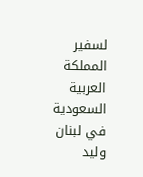لسفير المملكة العربية السعودية في لبنان وليد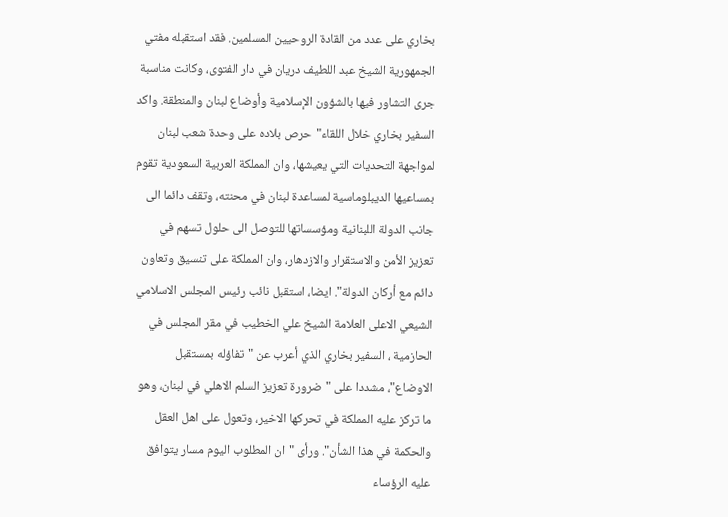بخاري على عدد من القادة الروحيين المسلمين. فقد استقبله مفتي الجمهورية الشيخ عبد اللطيف دريان في دار الفتوى، وكانت مناسبة جرى التشاور فيها بالشؤون الإسلامية وأوضاع لبنان والمنطقة. واكد السفير بخاري خلال اللقاء"حرص بلاده على وحدة شعب لبنان لمواجهة التحديات التي يعيشها، وان المملكة العربية السعودية تقوم بمساعيها الديبلوماسية لمساعدة لبنان في محنته، وتقف دائما الى جانب الدولة اللبنانية ومؤسساتها للتوصل الى حلول تسهم في تعزيز الأمن والاستقرار والازدهار، وان المملكة على تنسيق وتعاون دائم مع أركان الدولة". ايضا، استقبل نائب رئيس المجلس الاسلامي الشيعي الاعلى العلامة الشيخ علي الخطيب في مقر المجلس في الحازمية ، السفير بخاري الذي أعرب عن "تفاؤله بمستقبل الاوضاع"، مشددا على "ضرورة تعزيز السلم الاهلي في لبنان، وهو ما تركز عليه المملكة في تحركها الاخير، وتعول على اهل العقل والحكمة في هذا الشأن". ورأى "ان المطلوب اليوم مسار يتوافق عليه الرؤساء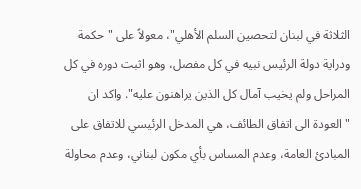الثلاثة في لبنان لتحصين السلم الأهلي"، معولاً على "حكمة ودراية دولة الرئيس نبيه في كل مفصل، وهو اثبت دوره في كل المراحل ولم يخيب آمال كل الذين يراهنون عليه". واكد ان "العودة الى اتفاق الطائف، هي المدخل الرئيسي للاتفاق على المبادئ العامة، وعدم المساس بأي مكون لبناني، وعدم محاولة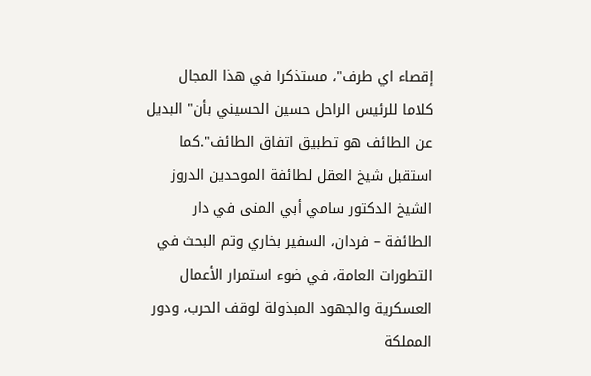إقصاء اي طرف"، مستذكرا في هذا المجال كلاما للرئيس الراحل حسين الحسيني بأن" البديل عن الطائف هو تطبيق اتفاق الطائف".كما استقبل شيخ العقل لطائفة الموحدين الدروز الشيخ الدكتور سامي أبي المنى في دار الطائفة – فردان، السفير بخاري وتم البحث في التطورات العامة، في ضوء استمرار الأعمال العسكرية والجهود المبذولة لوقف الحرب، ودور المملكة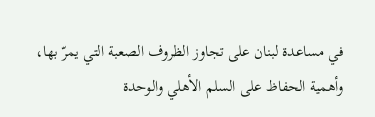في مساعدة لبنان على تجاوز الظروف الصعبة التي يمرّ بها، وأهمية الحفاظ على السلم الأهلي والوحدة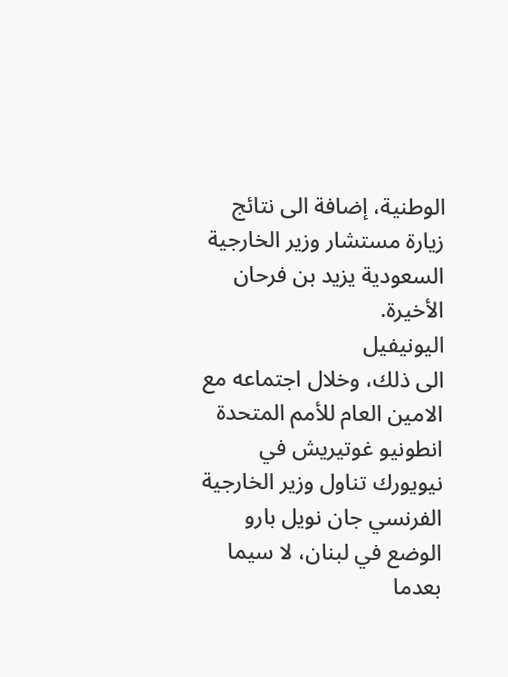الوطنية، إضافة الى نتائج زيارة مستشار وزير الخارجية السعودية يزيد بن فرحان الأخيرة.
اليونيفيل
الى ذلك، وخلال اجتماعه مع الامين العام للأمم المتحدة انطونيو غوتيريش في نيويورك تناول وزير الخارجية الفرنسي جان نويل بارو الوضع في لبنان، لا سيما بعدما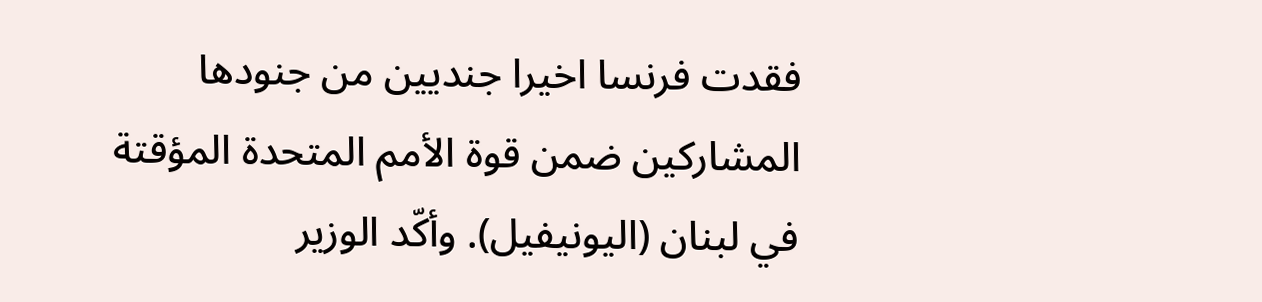فقدت فرنسا اخيرا جنديين من جنودها المشاركين ضمن قوة الأمم المتحدة المؤقتة في لبنان (اليونيفيل). وأكّد الوزير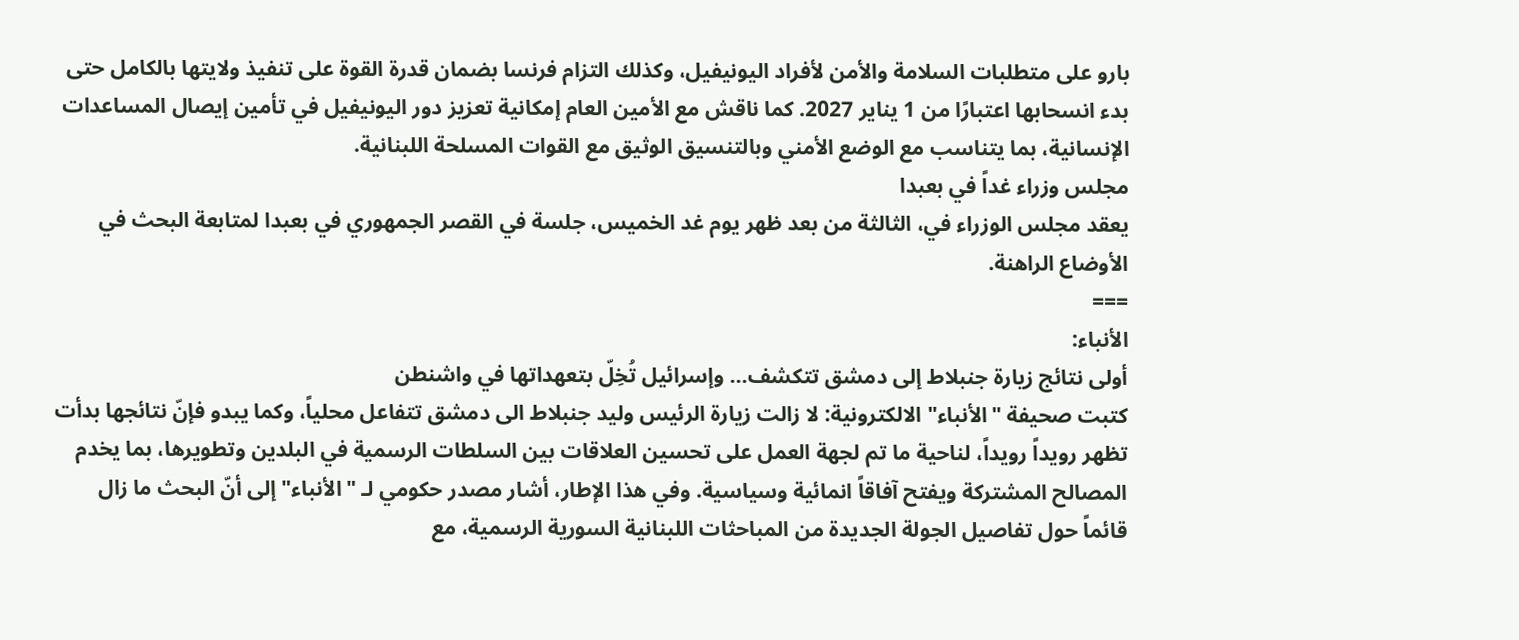بارو على متطلبات السلامة والأمن لأفراد اليونيفيل، وكذلك التزام فرنسا بضمان قدرة القوة على تنفيذ ولايتها بالكامل حتى بدء انسحابها اعتبارًا من 1 يناير 2027. كما ناقش مع الأمين العام إمكانية تعزيز دور اليونيفيل في تأمين إيصال المساعدات الإنسانية، بما يتناسب مع الوضع الأمني وبالتنسيق الوثيق مع القوات المسلحة اللبنانية.
مجلس وزراء غداً في بعبدا
يعقد مجلس الوزراء في، الثالثة من بعد ظهر يوم غد الخميس، جلسة في القصر الجمهوري في بعبدا لمتابعة البحث في الأوضاع الراهنة.
===
الأنباء:
أولى نتائج زيارة جنبلاط إلى دمشق تتكشف… وإسرائيل تُخِلّ بتعهداتها في واشنطن
كتبت صحيفة "الأنباء" الالكترونية: لا زالت زيارة الرئيس وليد جنبلاط الى دمشق تتفاعل محلياً، وكما يبدو فإنّ نتائجها بدأت تظهر رويداً رويداً، لناحية ما تم لجهة العمل على تحسين العلاقات بين السلطات الرسمية في البلدين وتطويرها، بما يخدم المصالح المشتركة ويفتح آفاقاً انمائية وسياسية. وفي هذا الإطار، أشار مصدر حكومي لـ "الأنباء" إلى أنّ البحث ما زال قائماً حول تفاصيل الجولة الجديدة من المباحثات اللبنانية السورية الرسمية، مع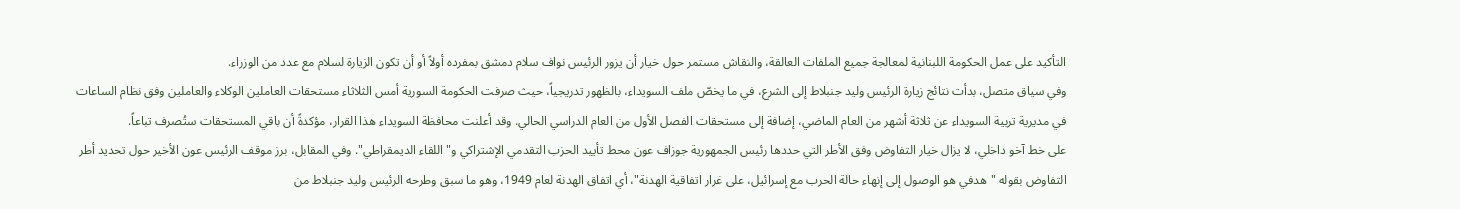التأكيد على عمل الحكومة اللبنانية لمعالجة جميع الملفات العالقة، والنقاش مستمر حول خيار أن يزور الرئيس نواف سلام دمشق بمفرده أولاً أو أن تكون الزيارة لسلام مع عدد من الوزراء.
وفي سياق متصل، بدأت نتائج زيارة الرئيس وليد جنبلاط إلى الشرع، في ما يخصّ ملف السويداء، بالظهور تدريجياً، حيث صرفت الحكومة السورية أمس الثلاثاء مستحقات العاملين الوكلاء والعاملين وفق نظام الساعات في مديرية تربية السويداء عن ثلاثة أشهر من العام الماضي، إضافة إلى مستحقات الفصل الأول من العام الدراسي الحالي. وقد أعلنت محافظة السويداء هذا القرار، مؤكدةً أن باقي المستحقات ستُصرف تباعاً.
على خط آخو داخلي، لا يزال خيار التفاوض وفق الأطر التي حددها رئيس الجمهورية جوزاف عون محط تأييد الحزب التقدمي الإشتراكي و"اللقاء الديمقراطي". وفي المقابل، برز موقف الرئيس عون الأخير حول تحديد أطر التفاوض بقوله "هدفي هو الوصول إلى إنهاء حالة الحرب مع إسرائيل، على غرار اتفاقية الهدنة"، أي اتفاق الهدنة لعام 1949، وهو ما سبق وطرحه الرئيس وليد جنبلاط من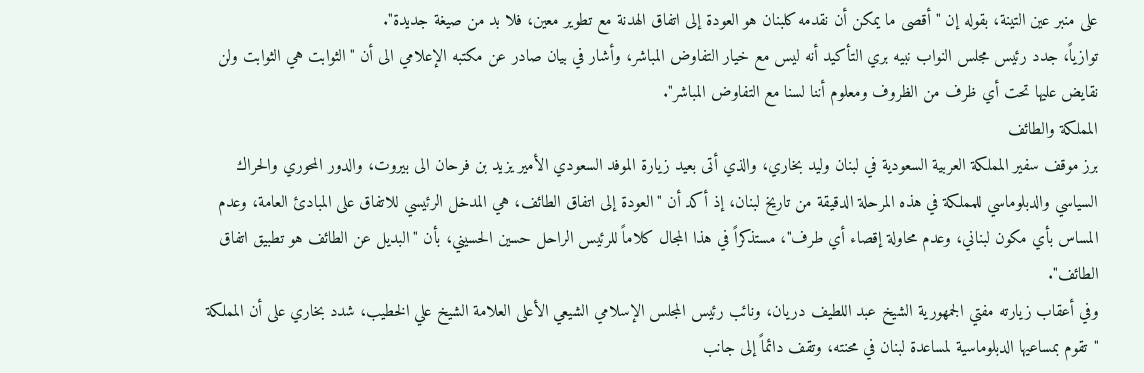على منبر عين التينة، بقوله إن "أقصى ما يمكن أن نقدمه كلبنان هو العودة إلى اتفاق الهدنة مع تطوير معين، فلا بد من صيغة جديدة".
توازياً، جدد رئيس مجلس النواب نبيه بري التأكيد أنه ليس مع خيار التفاوض المباشر، وأشار في بيان صادر عن مكتبه الإعلامي الى أن "الثوابت هي الثوابت ولن نقايض عليها تحت أي ظرف من الظروف ومعلوم أننا لسنا مع التفاوض المباشر".
المملكة والطائف
برز موقف سفير المملكة العربية السعودية في لبنان وليد بخاري، والذي أتى بعيد زيارة الموفد السعودي الأمير يزيد بن فرحان الى بيروت، والدور المحوري والحراك السياسي والدبلوماسي للمملكة في هذه المرحلة الدقيقة من تاريخ لبنان، إذ أكد أن "العودة إلى اتفاق الطائف، هي المدخل الرئيسي للاتفاق على المبادئ العامة، وعدم المساس بأي مكون لبناني، وعدم محاولة إقصاء أي طرف"، مستذكراً في هذا المجال كلاماً للرئيس الراحل حسين الحسيني، بأن "البديل عن الطائف هو تطبيق اتفاق الطائف".
وفي أعقاب زيارته مفتي الجمهورية الشيخ عبد اللطيف دريان، ونائب رئيس المجلس الإسلامي الشيعي الأعلى العلامة الشيخ علي الخطيب، شدد بخاري على أن المملكة "تقوم بمساعيها الدبلوماسية لمساعدة لبنان في محنته، وتقف دائماً إلى جانب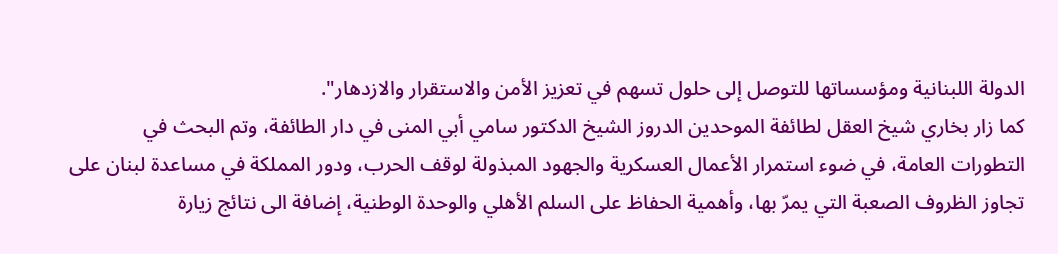الدولة اللبنانية ومؤسساتها للتوصل إلى حلول تسهم في تعزيز الأمن والاستقرار والازدهار".
كما زار بخاري شيخ العقل لطائفة الموحدين الدروز الشيخ الدكتور سامي أبي المنى في دار الطائفة، وتم البحث في التطورات العامة، في ضوء استمرار الأعمال العسكرية والجهود المبذولة لوقف الحرب، ودور المملكة في مساعدة لبنان على تجاوز الظروف الصعبة التي يمرّ بها، وأهمية الحفاظ على السلم الأهلي والوحدة الوطنية، إضافة الى نتائج زيارة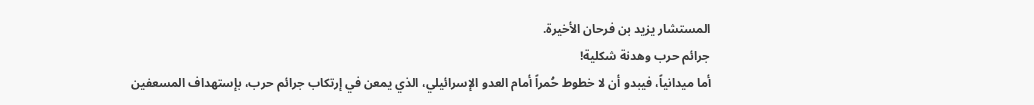المستشار يزيد بن فرحان الأخيرة.
جرائم حرب وهدنة شكلية!
أما ميدانياً، فيبدو أن لا خطوط حُمراً أمام العدو الإسرائيلي، الذي يمعن في إرتكاب جرائم حرب، بإستهداف المسعفين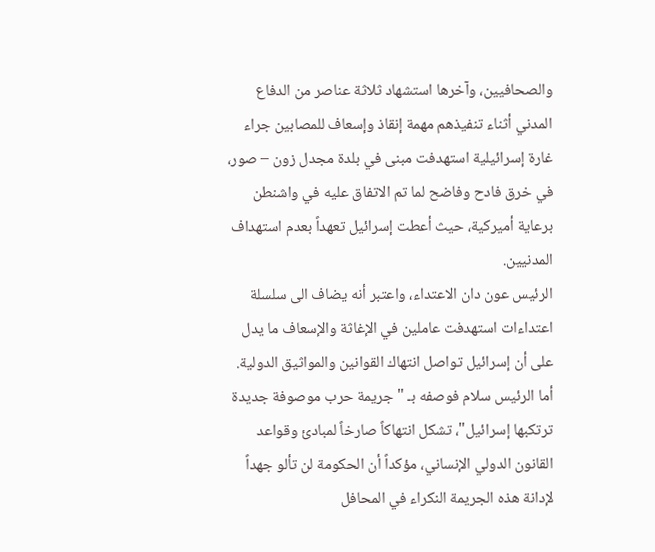والصحافيين، وآخرها استشهاد ثلاثة عناصر من الدفاع المدني أثناء تنفيذهم مهمة إنقاذ وإسعاف للمصابين جراء غارة إسرائيلية استهدفت مبنى في بلدة مجدل زون – صور، في خرق فادح وفاضح لما تم الاتفاق عليه في واشنطن برعاية أميركية، حيث أعطت إسرائيل تعهداً بعدم استهداف المدنيين.
الرئيس عون دان الاعتداء، واعتبر أنه يضاف الى سلسلة اعتداءات استهدفت عاملين في الإغاثة والإسعاف ما يدل على أن إسرائيل تواصل انتهاك القوانين والمواثيق الدولية. أما الرئيس سلام فوصفه بـ "جريمة حرب موصوفة جديدة ترتكبها إسرائيل"، تشكل انتهاكاً صارخاً لمبادئ وقواعد القانون الدولي الإنساني، مؤكداً أن الحكومة لن تألو جهداً لإدانة هذه الجريمة النكراء في المحافل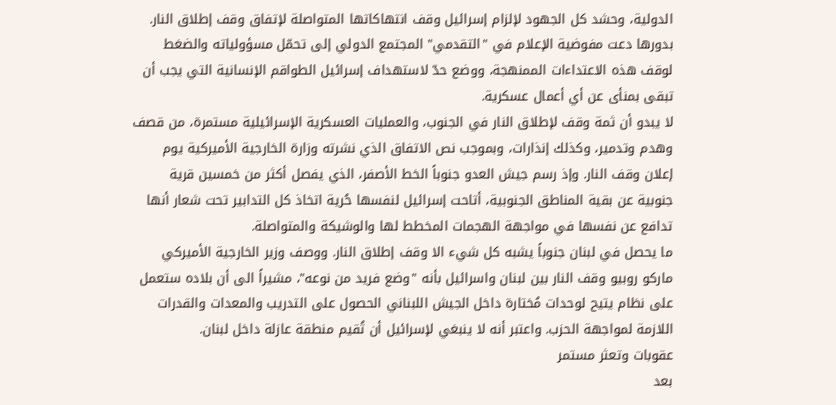الدولية، وحشد كل الجهود لإلزام إسرائيل وقف انتهاكاتها المتواصلة لإتفاق وقف إطلاق النار.
بدورها دعت مفوضية الإعلام في "التقدمي" المجتمع الدولي إلى تحمّل مسؤولياته والضغط لوقف هذه الاعتداءات الممنهجة، ووضع حدّ لاستهداف إسرائيل الطواقم الإنسانية التي يجب أن تبقى بمنأى عن أي أعمال عسكرية.
لا يبدو أن ثمة وقف لإطلاق النار في الجنوب، والعمليات العسكرية الإسرائيلية مستمرة، من قصف وهدم وتدمير، وكذلك إنذارات، وبموجب نص الاتفاق الذي نشرته وزارة الخارجية الأميركية يوم إعلان وقف النار. وإذ رسم جيش العدو جنوباً الخط الأصفر، الذي يفصل أكثر من خمسين قرية جنوبية عن بقية المناطق الجنوبية، أتاحت إسرائيل لنفسها حُرية اتخاذ كل التدابير تحت شعار أنها تدافع عن نفسها في مواجهة الهجمات المخطط لها والوشيكة والمتواصلة.
ما يحصل في لبنان جنوباً يشبه كل شيء الا وقف إطلاق النار. ووصف وزير الخارجية الأميركي ماركو روبيو وقف النار بين لبنان واسرائيل بأنه "وضع فريد من نوعه"، مشيراً الى أن بلاده ستعمل على نظام يتيح لوحدات مُختارة داخل الجيش اللبناني الحصول على التدريب والمعدات والقدرات اللازمة لمواجهة الحزب. واعتبر أنه لا ينبغي لإسرائيل أن تُقيم منطقة عازلة داخل لبنان.
عقوبات وتعثر مستمر
بعد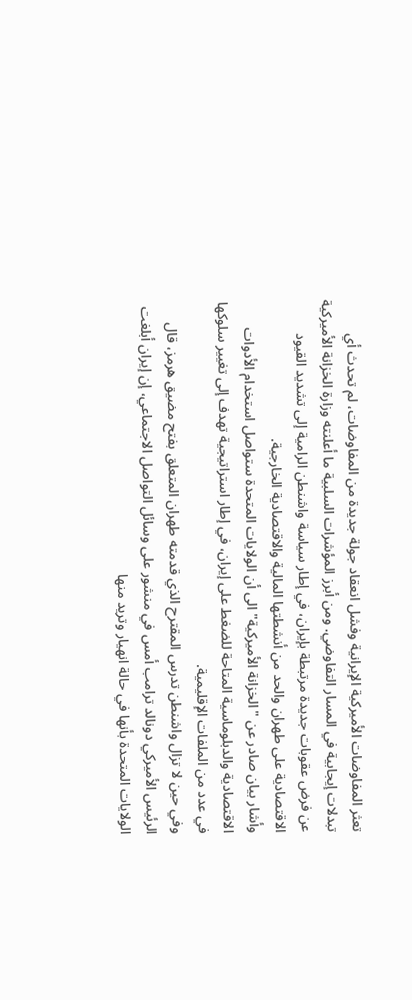تعثر المفاوضات الأميركية الإيرانية وفشل انعقاد جولة جديدة من المفاوضات، لم تحدث أي تبدلات إيجابية في المسار التفاوضي. ومن أبرز المؤشرات السلبية ما أعلنته وزارة الخزانة الأميركية عن فرض عقوبات جديدة مرتبطة بإيران، في إطار سياسة واشنطن الرامية إلى تشديد القيود الاقتصادية على طهران والحد من أنشطتها المالية والاقتصادية الخارجية.
وأشار بيان صادر عن "الخزانة الأميركية" الى أن الولايات المتحدة ستواصل استخدام الأدوات الاقتصادية والدبلوماسية المتاحة للضغط على إيران، في إطار استراتيجية تهدف إلى تغيير سلوكها في عدد من الملفات الإقليمية.
وفي حين لا تزال واشنطن تدرس المقترح الذي قدمته طهران المتعلق بفتح مضيق هرمز، قال الرئيس الأميركي دونالد ترامب أمس في منشور على وسائل التواصل الاجتماعي، إن إيران أبلغت الولايات المتحدة بأنها في حالة انهيار وتريد منها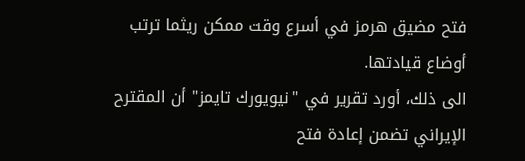فتح مضيق هرمز في أسرع وقت ممكن ريثما ترتب أوضاع قيادتها.
الى ذلك، أورد تقرير في "نيويورك تايمز" أن المقترح الإيراني تضمن إعادة فتح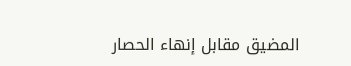المضيق مقابل إنهاء الحصار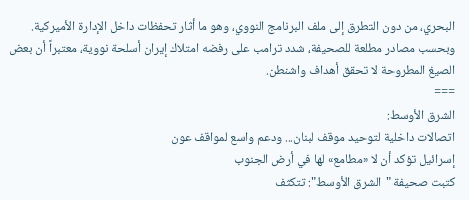البحري، من دون التطرق إلى ملف البرنامج النووي، وهو ما أثار تحفظات داخل الإدارة الأميركية. وبحسب مصادر مطلعة للصحيفة، شدد ترامب على رفضه امتلاك إيران أسلحة نووية، معتبراً أن بعض الصيغ المطروحة لا تحقق أهداف واشنطن.
===
الشرق الأوسط:
اتصالات داخلية لتوحيد موقف لبنان... ودعم واسع لمواقف عون
إسرائيل تؤكد أن لا «مطامع» لها في أرض الجنوب
كتبت صحيفة "الشرق الأوسط": تتكثف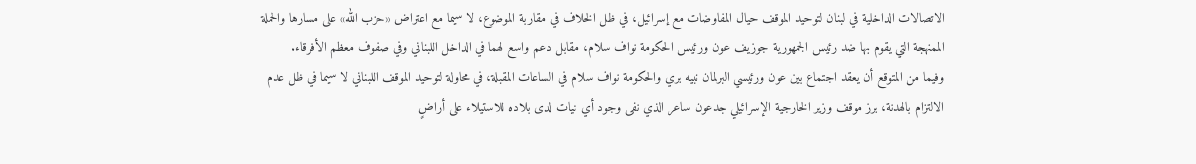الاتصالات الداخلية في لبنان لتوحيد الموقف حيال المفاوضات مع إسرائيل، في ظل الخلاف في مقاربة الموضوع، لا سيما مع اعتراض «حزب الله» على مسارها والحملة الممنهجة التي يقوم بها ضد رئيس الجمهورية جوزيف عون ورئيس الحكومة نواف سلام، مقابل دعم واسع لهما في الداخل اللبناني وفي صفوف معظم الأفرقاء.
وفيما من المتوقع أن يعقد اجتماع بين عون ورئيسي البرلمان نبيه بري والحكومة نواف سلام في الساعات المقبلة، في محاولة لتوحيد الموقف اللبناني لا سيما في ظل عدم الالتزام بالهدنة، برز موقف وزير الخارجية الإسرائيلي جدعون ساعر الذي نفى وجود أي نيات لدى بلاده للاستيلاء على أراضٍ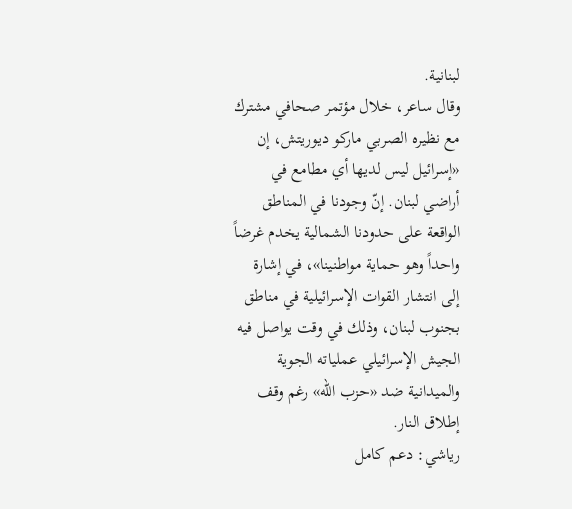لبنانية.
وقال ساعر، خلال مؤتمر صحافي مشترك مع نظيره الصربي ماركو ديوريتش، إن «إسرائيل ليس لديها أي مطامع في أراضي لبنان. إنّ وجودنا في المناطق الواقعة على حدودنا الشمالية يخدم غرضاً واحداً وهو حماية مواطنينا»، في إشارة إلى انتشار القوات الإسرائيلية في مناطق بجنوب لبنان، وذلك في وقت يواصل فيه الجيش الإسرائيلي عملياته الجوية والميدانية ضد «حزب الله» رغم وقف إطلاق النار.
رياشي: دعم كامل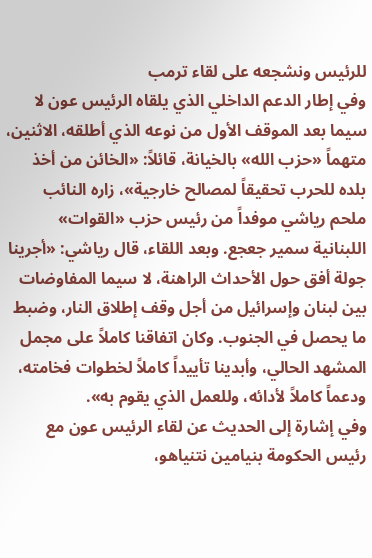للرئيس ونشجعه على لقاء ترمب
وفي إطار الدعم الداخلي الذي يلقاه الرئيس عون لا سيما بعد الموقف الأول من نوعه الذي أطلقه، الاثنين، متهماً «حزب الله» بالخيانة، قائلاً: «الخائن من أخذ بلده للحرب تحقيقاً لمصالح خارجية»، زاره النائب ملحم رياشي موفداً من رئيس حزب «القوات» اللبنانية سمير جعجع. وبعد اللقاء، قال رياشي: «أجرينا جولة أفق حول الأحداث الراهنة، لا سيما المفاوضات بين لبنان وإسرائيل من أجل وقف إطلاق النار، وضبط ما يحصل في الجنوب. وكان اتفاقنا كاملاً على مجمل المشهد الحالي، وأبدينا تأييداً كاملاً لخطوات فخامته، ودعماً كاملاً لأدائه، وللعمل الذي يقوم به».
وفي إشارة إلى الحديث عن لقاء الرئيس عون مع رئيس الحكومة بنيامين نتنياهو،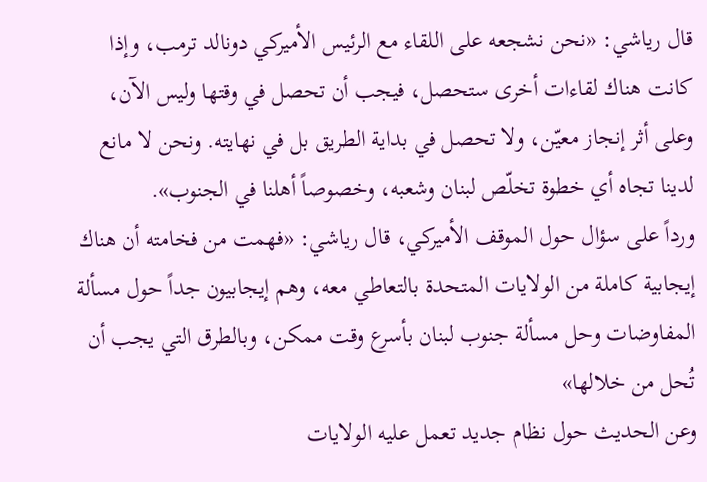قال رياشي: «نحن نشجعه على اللقاء مع الرئيس الأميركي دونالد ترمب، وإذا كانت هناك لقاءات أخرى ستحصل، فيجب أن تحصل في وقتها وليس الآن، وعلى أثر إنجاز معيّن، ولا تحصل في بداية الطريق بل في نهايته. ونحن لا مانع لدينا تجاه أي خطوة تخلّص لبنان وشعبه، وخصوصاً أهلنا في الجنوب».
ورداً على سؤال حول الموقف الأميركي، قال رياشي: «فهمت من فخامته أن هناك إيجابية كاملة من الولايات المتحدة بالتعاطي معه، وهم إيجابيون جداً حول مسألة المفاوضات وحل مسألة جنوب لبنان بأسرع وقت ممكن، وبالطرق التي يجب أن تُحل من خلالها»
وعن الحديث حول نظام جديد تعمل عليه الولايات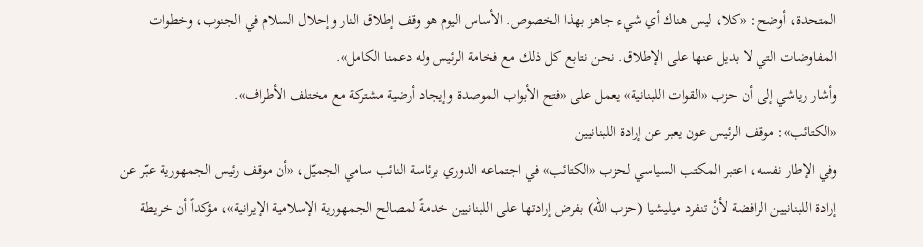المتحدة، أوضح: «كلا، ليس هناك أي شيء جاهز بهذا الخصوص. الأساس اليوم هو وقف إطلاق النار وإحلال السلام في الجنوب، وخطوات المفاوضات التي لا بديل عنها على الإطلاق. نحن نتابع كل ذلك مع فخامة الرئيس وله دعمنا الكامل».
وأشار رياشي إلى أن حزب «القوات اللبنانية» يعمل على «فتح الأبواب الموصدة وإيجاد أرضية مشتركة مع مختلف الأطراف».
«الكتائب»: موقف الرئيس عون يعبر عن إرادة اللبنانيين
وفي الإطار نفسه، اعتبر المكتب السياسي لحزب «الكتائب» في اجتماعه الدوري برئاسة النائب سامي الجميّل، «أن موقف رئيس الجمهورية عبّر عن إرادة اللبنانيين الرافضة لأنْ تنفرد ميليشيا (حزب الله) بفرض إرادتها على اللبنانيين خدمةً لمصالح الجمهورية الإسلامية الإيرانية»، مؤكداً أن خريطة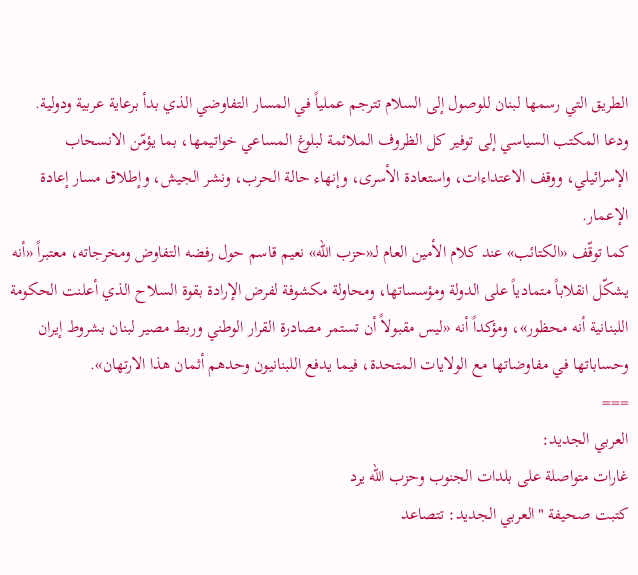الطريق التي رسمها لبنان للوصول إلى السلام تترجم عملياً في المسار التفاوضي الذي بدأ برعاية عربية ودولية.
ودعا المكتب السياسي إلى توفير كل الظروف الملائمة لبلوغ المساعي خواتيمها، بما يؤمّن الانسحاب الإسرائيلي، ووقف الاعتداءات، واستعادة الأسرى، وإنهاء حالة الحرب، ونشر الجيش، وإطلاق مسار إعادة الإعمار.
كما توقّف «الكتائب» عند كلام الأمين العام لـ«حزب الله» نعيم قاسم حول رفضه التفاوض ومخرجاته، معتبراً «أنه يشكّل انقلاباً متمادياً على الدولة ومؤسساتها، ومحاولة مكشوفة لفرض الإرادة بقوة السلاح الذي أعلنت الحكومة اللبنانية أنه محظور»، ومؤكداً أنه «ليس مقبولاً أن تستمر مصادرة القرار الوطني وربط مصير لبنان بشروط إيران وحساباتها في مفاوضاتها مع الولايات المتحدة، فيما يدفع اللبنانيون وحدهم أثمان هذا الارتهان».
===
العربي الجديد:
غارات متواصلة على بلدات الجنوب وحزب الله يرد
كتبت صحيفة "العربي الجديد: تتصاعد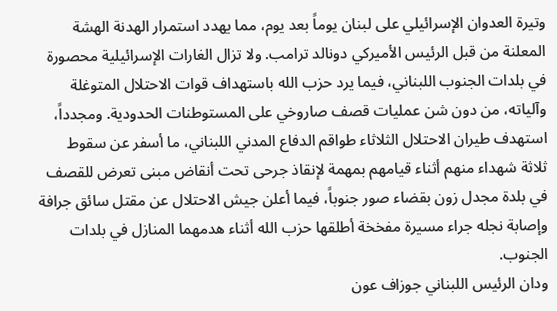وتيرة العدوان الإسرائيلي على لبنان يوماً بعد يوم، مما يهدد استمرار الهدنة الهشة المعلنة من قبل الرئيس الأميركي دونالد ترامب. ولا تزال الغارات الإسرائيلية محصورة في بلدات الجنوب اللبناني، فيما يرد حزب الله باستهداف قوات الاحتلال المتوغلة وآلياته، من دون شن عمليات قصف صاروخي على المستوطنات الحدودية. ومجدداً، استهدف طيران الاحتلال الثلاثاء طواقم الدفاع المدني اللبناني، ما أسفر عن سقوط ثلاثة شهداء منهم أثناء قيامهم بمهمة لإنقاذ جرحى تحت أنقاض مبنى تعرض للقصف في بلدة مجدل زون بقضاء صور جنوباً، فيما أعلن جيش الاحتلال عن مقتل سائق جرافة وإصابة نجله جراء مسيرة مفخخة أطلقها حزب الله أثناء هدمهما المنازل في بلدات الجنوب.
ودان الرئيس اللبناني جوزاف عون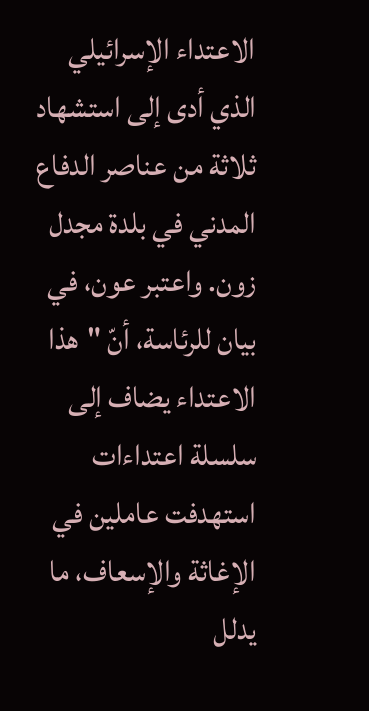الاعتداء الإسرائيلي الذي أدى إلى استشهاد ثلاثة من عناصر الدفاع المدني في بلدة مجدل زون. واعتبر عون، في بيان للرئاسة، أنّ "هذا الاعتداء يضاف إلى سلسلة اعتداءات استهدفت عاملين في الإغاثة والإسعاف، ما يدلل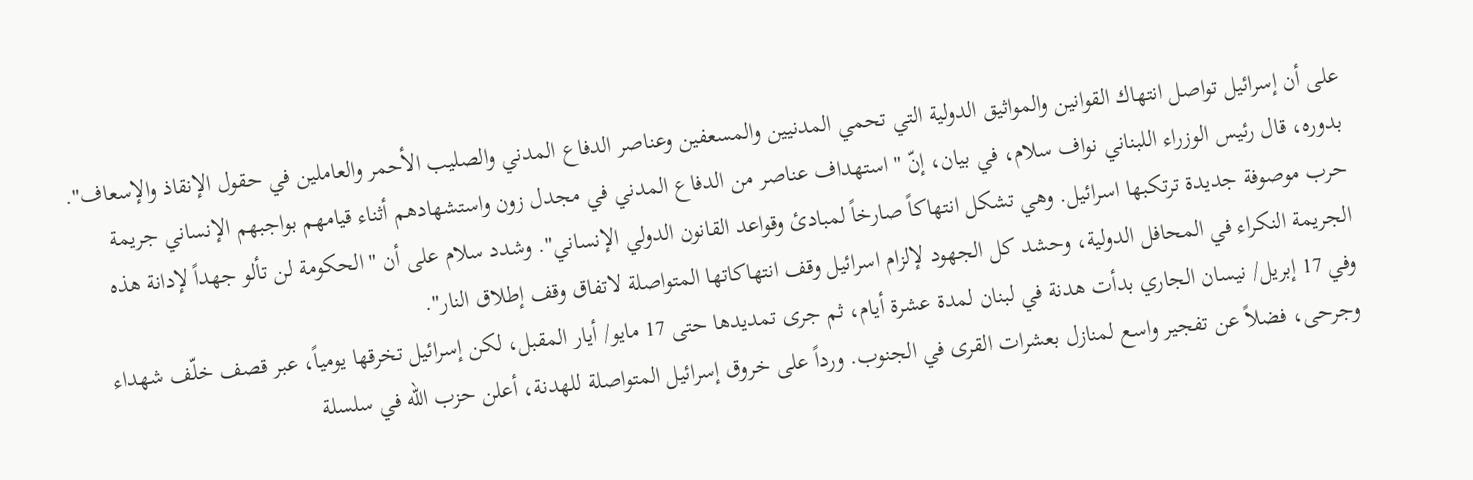على أن إسرائيل تواصل انتهاك القوانين والمواثيق الدولية التي تحمي المدنيين والمسعفين وعناصر الدفاع المدني والصليب الأحمر والعاملين في حقول الإنقاذ والإسعاف". بدوره، قال رئيس الوزراء اللبناني نواف سلام، في بيان، إنّ "استهداف عناصر من الدفاع المدني في مجدل زون واستشهادهم أثناء قيامهم بواجبهم الإنساني جريمة حرب موصوفة جديدة ترتكبها اسرائيل. وهي تشكل انتهاكاً صارخاً لمبادئ وقواعد القانون الدولي الإنساني". وشدد سلام على أن "الحكومة لن تألو جهداً لإدانة هذه الجريمة النكراء في المحافل الدولية، وحشد كل الجهود لإلزام اسرائيل وقف انتهاكاتها المتواصلة لاتفاق وقف إطلاق النار".
وفي 17 إبريل/ نيسان الجاري بدأت هدنة في لبنان لمدة عشرة أيام، ثم جرى تمديدها حتى 17 مايو/ أيار المقبل، لكن إسرائيل تخرقها يومياً، عبر قصف خلّف شهداء وجرحى، فضلاً عن تفجير واسع لمنازل بعشرات القرى في الجنوب. ورداً على خروق إسرائيل المتواصلة للهدنة، أعلن حزب الله في سلسلة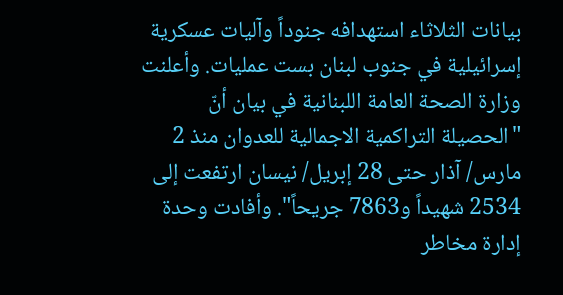بيانات الثلاثاء استهدافه جنوداً وآليات عسكرية إسرائيلية في جنوب لبنان بست عمليات. وأعلنت وزارة الصحة العامة اللبنانية في بيان أنّ "الحصيلة التراكمية الاجمالية للعدوان منذ 2 مارس/ آذار حتى 28 إبريل/ نيسان ارتفعت إلى 2534 شهيداً و7863 جريحاً". وأفادت وحدة إدارة مخاطر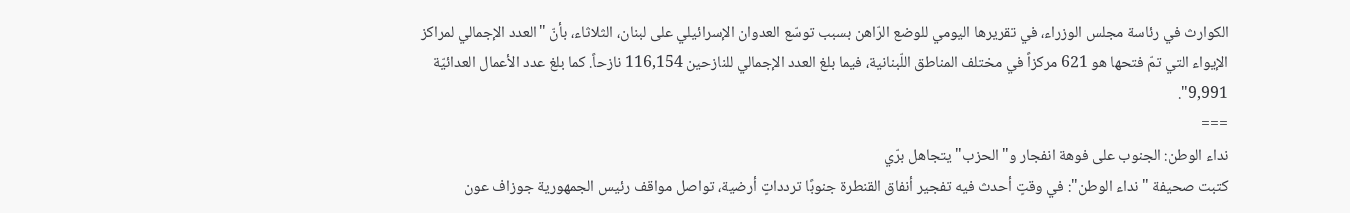الكوارث في رئاسة مجلس الوزراء، في تقريرها اليومي للوضع الرّاهن بسبب توسّع العدوان الإسرائيلي على لبنان، الثلاثاء، بأنّ "العدد الإجمالي لمراكز الإيواء التي تمّ فتحها هو 621 مركزاً في مختلف المناطق اللّبنانية، فيما بلغ العدد الإجمالي للنازحين 116,154 نازحاً. كما بلغ عدد الأعمال العدائيّة 9,991".
===
نداء الوطن: الجنوب على فوهة انفجار و"الحزب" يتجاهل برّي
كتبت صحيفة "نداء الوطن": في وقتٍ أحدث فيه تفجير أنفاق القنطرة جنوبًا تردداتٍ أرضية، تواصل مواقف رئيس الجمهورية جوزاف عون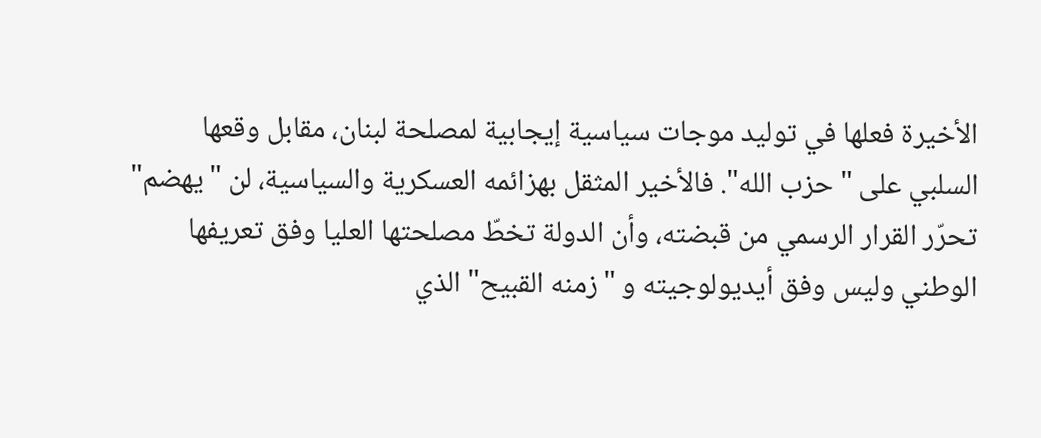الأخيرة فعلها في توليد موجات سياسية إيجابية لمصلحة لبنان، مقابل وقعها السلبي على "حزب الله". فالأخير المثقل بهزائمه العسكرية والسياسية، لن "يهضم" تحرّر القرار الرسمي من قبضته، وأن الدولة تخطّ مصلحتها العليا وفق تعريفها الوطني وليس وفق أيديولوجيته و "زمنه القبيح" الذي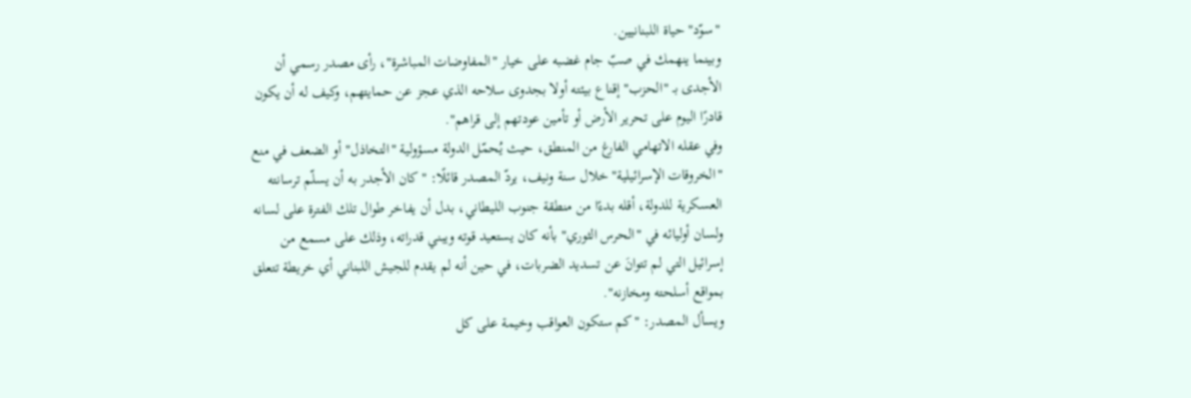"سوّد" حياة اللبنانيين.
وبينما ينهمك في صبّ جام غضبه على خيار "المفاوضات المباشرة"، رأى مصدر رسمي أن الأجدى بـ "الحزب" إقناع بيئته أولا بجدوى سلاحه الذي عجز عن حمايتهم، وكيف له أن يكون قادرًا اليوم على تحرير الأرض أو تأمين عودتهم إلى قراهم".
وفي عقله الاتهامي الفارغ من المنطق، حيث يُحمّل الدولة مسؤولية "التخاذل" أو الضعف في منع "الخروقات الإسرائيلية" خلال سنة ونيف، يردّ المصدر قائلًا: "كان الأجدر به أن يسلّم ترسانته العسكرية للدولة، أقله بدءًا من منطقة جنوب الليطاني، بدل أن يفاخر طوال تلك الفترة على لسانه ولسان أوليائه في "الحرس الثوري" بأنه كان يستعيد قوته ويبني قدراته، وذلك على مسمع من إسرائيل التي لم تتوانَ عن تسديد الضربات، في حين أنه لم يقدم للجيش اللبناني أي خريطة تتعلق بمواقع أسلحته ومخازنه".
ويسأل المصدر: "كم ستكون العواقب وخيمة على كل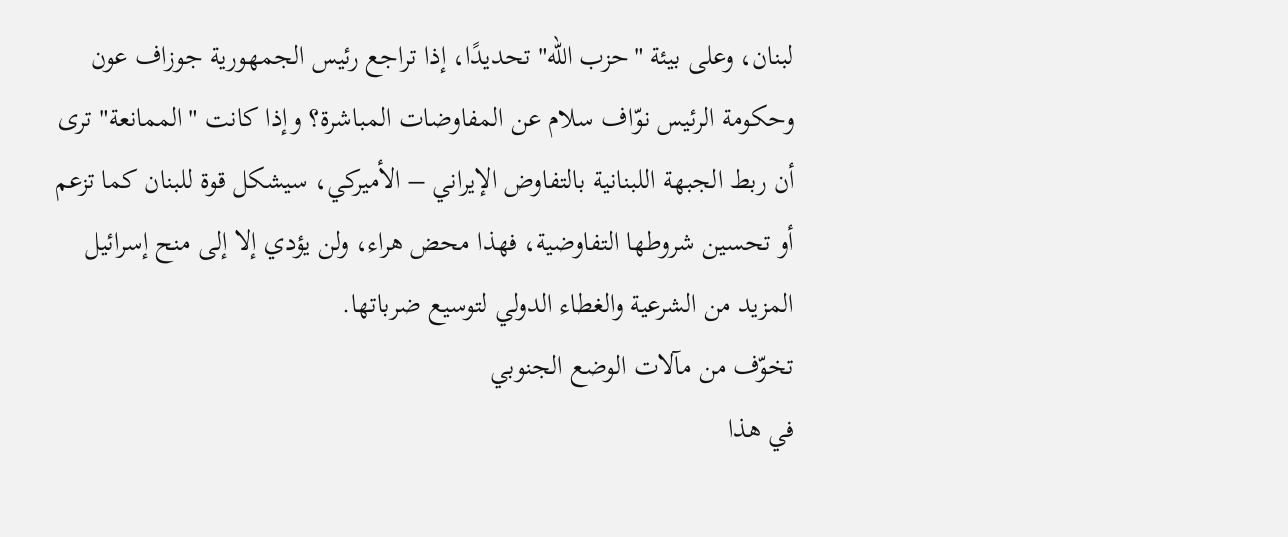لبنان، وعلى بيئة "حزب الله" تحديدًا، إذا تراجع رئيس الجمهورية جوزاف عون وحكومة الرئيس نوّاف سلام عن المفاوضات المباشرة؟ وإذا كانت "الممانعة" ترى أن ربط الجبهة اللبنانية بالتفاوض الإيراني – الأميركي، سيشكل قوة للبنان كما تزعم أو تحسين شروطها التفاوضية، فهذا محض هراء، ولن يؤدي إلا إلى منح إسرائيل المزيد من الشرعية والغطاء الدولي لتوسيع ضرباتها.
تخوّف من مآلات الوضع الجنوبي
في هذا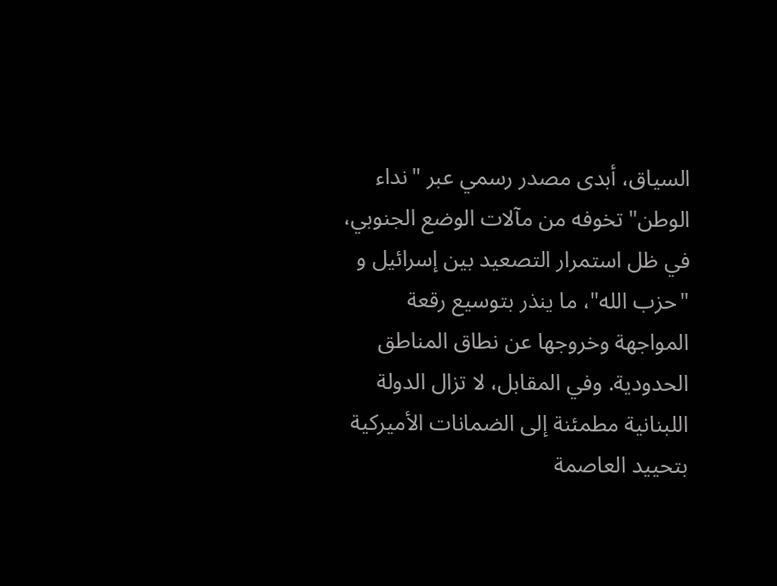السياق، أبدى مصدر رسمي عبر "نداء الوطن" تخوفه من مآلات الوضع الجنوبي، في ظل استمرار التصعيد بين إسرائيل و "حزب الله"، ما ينذر بتوسيع رقعة المواجهة وخروجها عن نطاق المناطق الحدودية. وفي المقابل، لا تزال الدولة اللبنانية مطمئنة إلى الضمانات الأميركية بتحييد العاصمة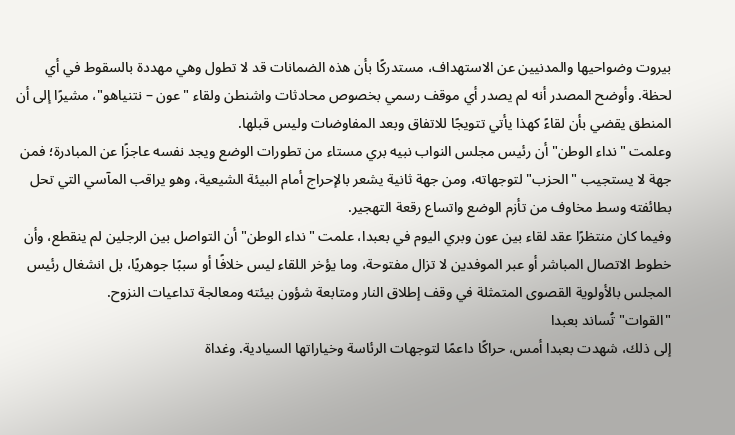بيروت وضواحيها والمدنيين عن الاستهداف، مستدركًا بأن هذه الضمانات قد لا تطول وهي مهددة بالسقوط في أي لحظة. وأوضح المصدر أنه لم يصدر أي موقف رسمي بخصوص محادثات واشنطن ولقاء "عون – نتنياهو"، مشيرًا إلى أن المنطق يقضي بأن لقاءً كهذا يأتي تتويجًا للاتفاق وبعد المفاوضات وليس قبلها.
وعلمت "نداء الوطن" أن رئيس مجلس النواب نبيه بري مستاء من تطورات الوضع ويجد نفسه عاجزًا عن المبادرة؛ فمن جهة لا يستجيب "الحزب" لتوجهاته، ومن جهة ثانية يشعر بالإحراج أمام البيئة الشيعية، وهو يراقب المآسي التي تحل بطائفته وسط مخاوف من تأزم الوضع واتساع رقعة التهجير.
وفيما كان منتظرًا عقد لقاء بين عون وبري اليوم في بعبدا، علمت "نداء الوطن" أن التواصل بين الرجلين لم ينقطع، وأن خطوط الاتصال المباشر أو عبر الموفدين لا تزال مفتوحة، وما يؤخر اللقاء ليس خلافًا أو سببًا جوهريًا، بل انشغال رئيس المجلس بالأولوية القصوى المتمثلة في وقف إطلاق النار ومتابعة شؤون بيئته ومعالجة تداعيات النزوح.
"القوات" تُساند بعبدا
إلى ذلك، شهدت بعبدا أمس، حراكًا داعمًا لتوجهات الرئاسة وخياراتها السيادية. وغداة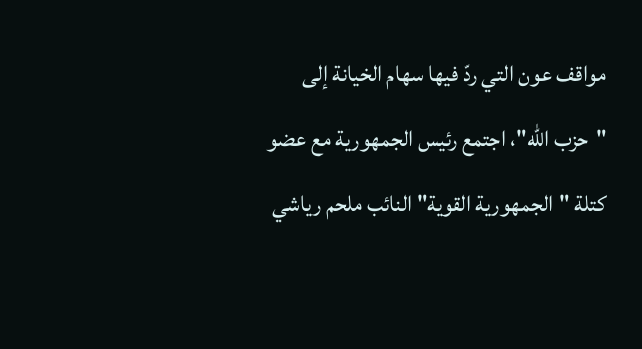مواقف عون التي ردّ فيها سهام الخيانة إلى "حزب الله"، اجتمع رئيس الجمهورية مع عضو كتلة "الجمهورية القوية" النائب ملحم رياشي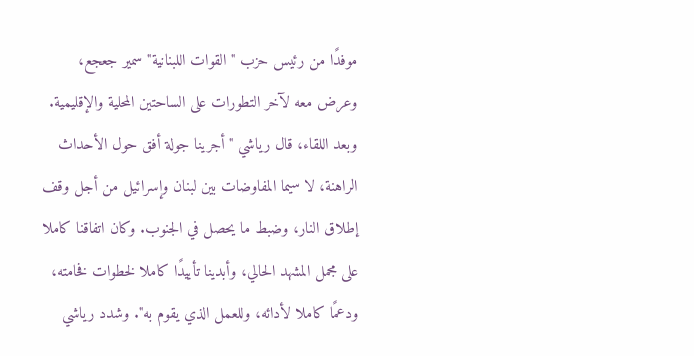موفدًا من رئيس حزب "القوات اللبنانية" سمير جعجع، وعرض معه لآخر التطورات على الساحتين المحلية والإقليمية. وبعد اللقاء، قال رياشي "أجرينا جولة أفق حول الأحداث الراهنة، لا سيما المفاوضات بين لبنان وإسرائيل من أجل وقف إطلاق النار، وضبط ما يحصل في الجنوب. وكان اتفاقنا كاملا على مجمل المشهد الحالي، وأبدينا تأييدًا كاملا لخطوات فخامته، ودعمًا كاملا لأدائه، وللعمل الذي يقوم به". وشدد رياشي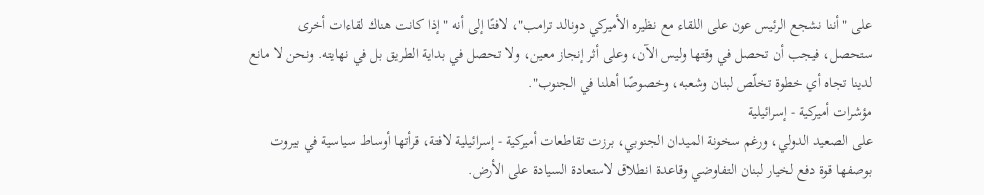على "أننا نشجع الرئيس عون على اللقاء مع نظيره الأميركي دونالد ترامب"، لافتًا إلى أنه "إذا كانت هناك لقاءات أخرى ستحصل، فيجب أن تحصل في وقتها وليس الآن، وعلى أثر إنجاز معين، ولا تحصل في بداية الطريق بل في نهايته. ونحن لا مانع لدينا تجاه أي خطوة تخلّص لبنان وشعبه، وخصوصًا أهلنا في الجنوب".
مؤشرات أميركية - إسرائيلية
على الصعيد الدولي، ورغم سخونة الميدان الجنوبي، برزت تقاطعات أميركية - إسرائيلية لافتة، قرأتها أوساط سياسية في بيروت بوصفها قوة دفع لخيار لبنان التفاوضي وقاعدة انطلاق لاستعادة السيادة على الأرض.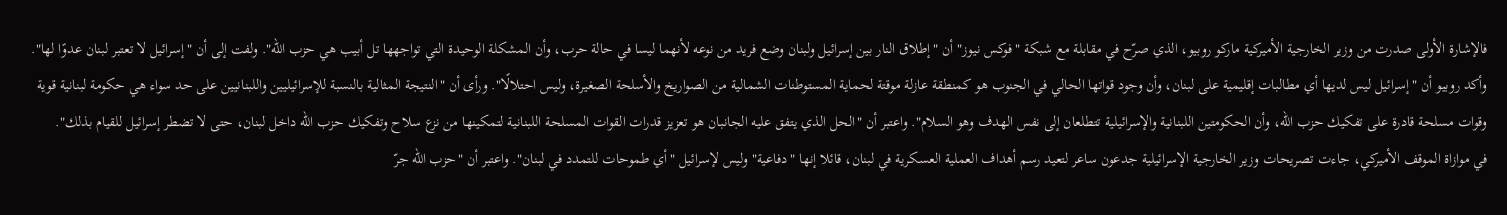فالإشارة الأولى صدرت من وزير الخارجية الأميركية ماركو روبيو، الذي صرّح في مقابلة مع شبكة "فوكس نيوز" أن "إطلاق النار بين إسرائيل ولبنان وضع فريد من نوعه لأنهما ليسا في حالة حرب، وأن المشكلة الوحيدة التي تواجهها تل أبيب هي حزب الله". ولفت إلى أن "إسرائيل لا تعتبر لبنان عدوًا لها". وأكد روبيو أن "إسرائيل ليس لديها أي مطالبات إقليمية على لبنان، وأن وجود قواتها الحالي في الجنوب هو كمنطقة عازلة موقتة لحماية المستوطنات الشمالية من الصواريخ والأسلحة الصغيرة، وليس احتلالًا". ورأى أن "النتيجة المثالية بالنسبة للإسرائيليين واللبنانيين على حد سواء هي حكومة لبنانية قوية وقوات مسلحة قادرة على تفكيك حزب الله، وأن الحكومتين اللبنانية والإسرائيلية تتطلعان إلى نفس الهدف وهو السلام". واعتبر أن "الحل الذي يتفق عليه الجانبان هو تعزيز قدرات القوات المسلحة اللبنانية لتمكينها من نزع سلاح وتفكيك حزب الله داخل لبنان، حتى لا تضطر إسرائيل للقيام بذلك".
في موازاة الموقف الأميركي، جاءت تصريحات وزير الخارجية الإسرائيلية جدعون ساعر لتعيد رسم أهداف العملية العسكرية في لبنان، قائلا إنها "دفاعية" وليس لإسرائيل "أي طموحات للتمدد في لبنان". واعتبر أن "حزب الله جرّ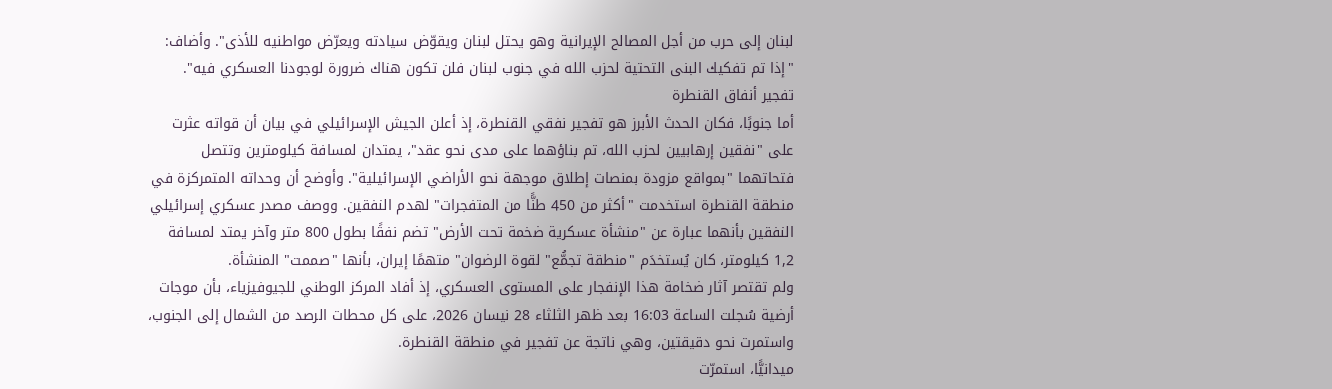لبنان إلى حرب من أجل المصالح الإيرانية وهو يحتل لبنان ويقوّض سيادته ويعرّض مواطنيه للأذى". وأضاف: "إذا تم تفكيك البنى التحتية لحزب الله في جنوب لبنان فلن تكون هناك ضرورة لوجودنا العسكري فيه".
تفجير أنفاق القنطرة
أما جنوبًا، فكان الحدث الأبرز هو تفجير نفقي القنطرة، إذ أعلن الجيش الإسرائيلي في بيان أن قواته عثرت على "نفقين إرهابيين لحزب الله، تم بناؤهما على مدى نحو عقد"، يمتدان لمسافة كيلومترين وتتصل فتحاتهما "بمواقع مزودة بمنصات إطلاق موجهة نحو الأراضي الإسرائيلية". وأوضح أن وحداته المتمركزة في منطقة القنطرة استخدمت "أكثر من 450 طنًّا من المتفجرات" لهدم النفقين. ووصف مصدر عسكري إسرائيلي النفقين بأنهما عبارة عن "منشأة عسكرية ضخمة تحت الأرض" تضم نفقًا بطول 800 متر وآخر يمتد لمسافة 1,2 كيلومتر، كان يُستخدَم "منطقة تجمُّع" لقوة الرضوان" متهمًا إيران، بأنها "صممت" المنشأة.
ولم تقتصر آثار ضخامة هذا الإنفجار على المستوى العسكري، إذ أفاد المركز الوطني للجيوفيزياء، بأن موجات أرضية سُجلت الساعة 16:03 بعد ظهر الثلثاء 28 نيسان 2026، على كل محطات الرصد من الشمال إلى الجنوب، واستمرت نحو دقيقتين، وهي ناتجة عن تفجير في منطقة القنطرة.
ميدانيًّا، استمرّت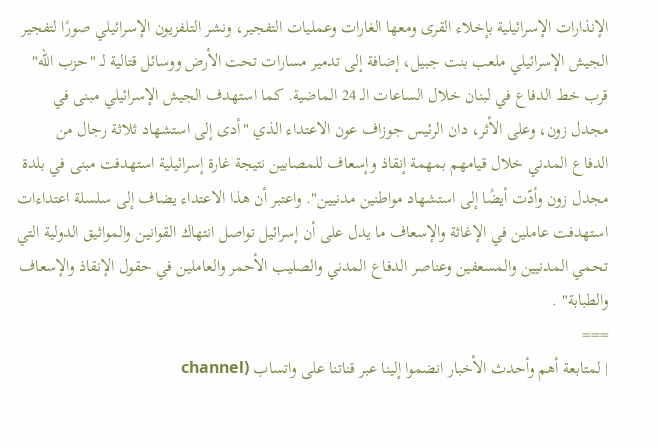الإنذارات الإسرائيلية بإخلاء القرى ومعها الغارات وعمليات التفجير، ونشر التلفزيون الإسرائيلي صورًا لتفجير الجيش الإسرائيلي ملعب بنت جبيل، إضافة إلى تدمير مسارات تحت الأرض ووسائل قتالية لـ "حزب الله" قرب خط الدفاع في لبنان خلال الساعات الـ 24 الماضية. كما استهدف الجيش الإسرائيلي مبنى في مجدل زون، وعلى الأثر، دان الرئيس جوزاف عون الاعتداء الذي "أدى إلى استشهاد ثلاثة رجال من الدفاع المدني خلال قيامهم بمهمة إنقاذ وإسعاف للمصابين نتيجة غارة إسرائيلية استهدفت مبنى في بلدة مجدل زون وأدّت أيضًا إلى استشهاد مواطنين مدنيين". واعتبر أن هذا الاعتداء يضاف إلى سلسلة اعتداءات استهدفت عاملين في الإغاثة والإسعاف ما يدل على أن إسرائيل تواصل انتهاك القوانين والمواثيق الدولية التي تحمي المدنيين والمسعفين وعناصر الدفاع المدني والصليب الأحمر والعاملين في حقول الإنقاذ والإسعاف والطبابة" .
===
| لمتابعة أهم وأحدث الأخبار انضموا إلينا عبر قناتنا على واتساب (channel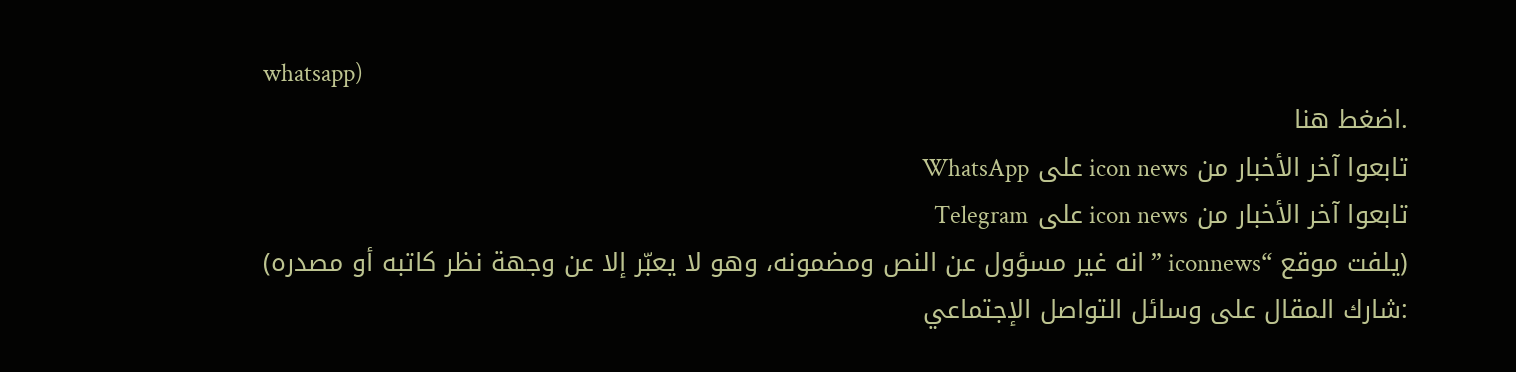whatsapp)
.اضغط هنا
تابعوا آخر الأخبار من icon news على WhatsApp
تابعوا آخر الأخبار من icon news على Telegram
(يلفت موقع “iconnews ” انه غير مسؤول عن النص ومضمونه، وهو لا يعبّر إلا عن وجهة نظر كاتبه أو مصدره)
:شارك المقال على وسائل التواصل الإجتماعي